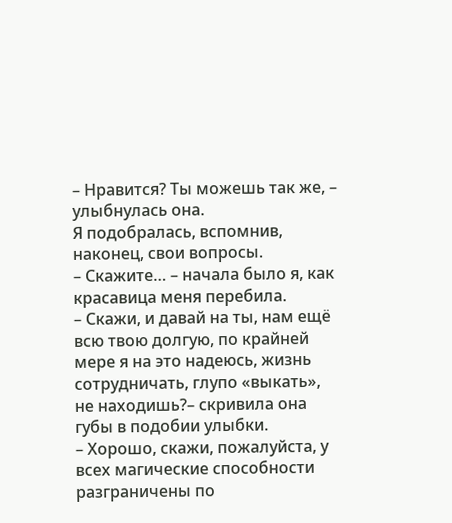– Нравится? Ты можешь так же, – улыбнулась она.
Я подобралась, вспомнив, наконец, свои вопросы.
– Скажите… – начала было я, как красавица меня перебила.
– Скажи, и давай на ты, нам ещё всю твою долгую, по крайней мере я на это надеюсь, жизнь сотрудничать, глупо «выкать», не находишь?– скривила она губы в подобии улыбки.
– Хорошо, скажи, пожалуйста, у всех магические способности разграничены по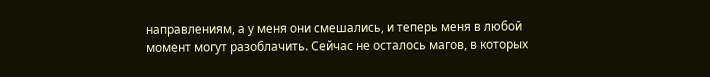направлениям, а у меня они смешались, и теперь меня в любой момент могут разоблачить. Сейчас не осталось магов, в которых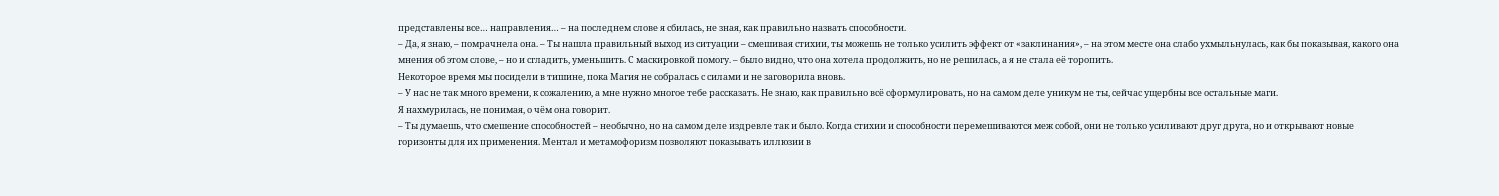представлены все… направления… – на последнем слове я сбилась, не зная, как правильно назвать способности.
– Да, я знаю, – помрачнела она. – Ты нашла правильный выход из ситуации – смешивая стихии, ты можешь не только усилить эффект от «заклинания», – на этом месте она слабо ухмыльнулась, как бы показывая, какого она мнения об этом слове, – но и сгладить, уменьшить. С маскировкой помогу. – было видно, что она хотела продолжить, но не решилась, а я не стала её торопить.
Некоторое время мы посидели в тишине, пока Магия не собралась с силами и не заговорила вновь.
– У нас не так много времени, к сожалению, а мне нужно многое тебе рассказать. Не знаю, как правильно всё сформулировать, но на самом деле уникум не ты, сейчас ущербны все остальные маги.
Я нахмурилась, не понимая, о чём она говорит.
– Ты думаешь, что смешение способностей – необычно, но на самом деле издревле так и было. Когда стихии и способности перемешиваются меж собой, они не только усиливают друг друга, но и открывают новые горизонты для их применения. Ментал и метамофоризм позволяют показывать иллюзии в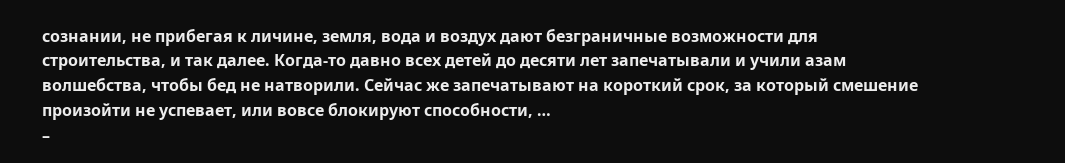сознании, не прибегая к личине, земля, вода и воздух дают безграничные возможности для строительства, и так далее. Когда-то давно всех детей до десяти лет запечатывали и учили азам волшебства, чтобы бед не натворили. Сейчас же запечатывают на короткий срок, за который смешение произойти не успевает, или вовсе блокируют способности, …
–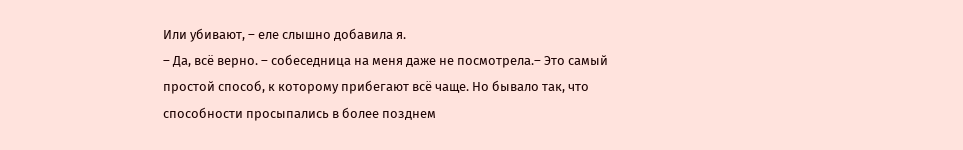Или убивают, – еле слышно добавила я.
– Да, всё верно. – собеседница на меня даже не посмотрела.– Это самый простой способ, к которому прибегают всё чаще. Но бывало так, что способности просыпались в более позднем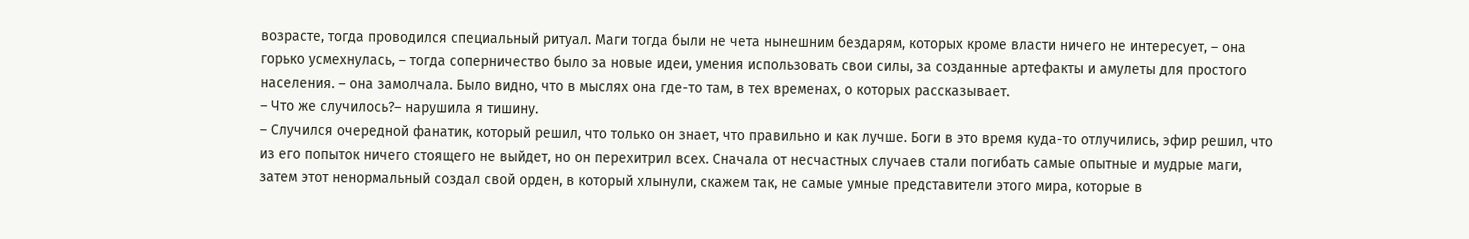возрасте, тогда проводился специальный ритуал. Маги тогда были не чета нынешним бездарям, которых кроме власти ничего не интересует, – она горько усмехнулась, – тогда соперничество было за новые идеи, умения использовать свои силы, за созданные артефакты и амулеты для простого населения. – она замолчала. Было видно, что в мыслях она где-то там, в тех временах, о которых рассказывает.
– Что же случилось?– нарушила я тишину.
– Случился очередной фанатик, который решил, что только он знает, что правильно и как лучше. Боги в это время куда-то отлучились, эфир решил, что из его попыток ничего стоящего не выйдет, но он перехитрил всех. Сначала от несчастных случаев стали погибать самые опытные и мудрые маги, затем этот ненормальный создал свой орден, в который хлынули, скажем так, не самые умные представители этого мира, которые в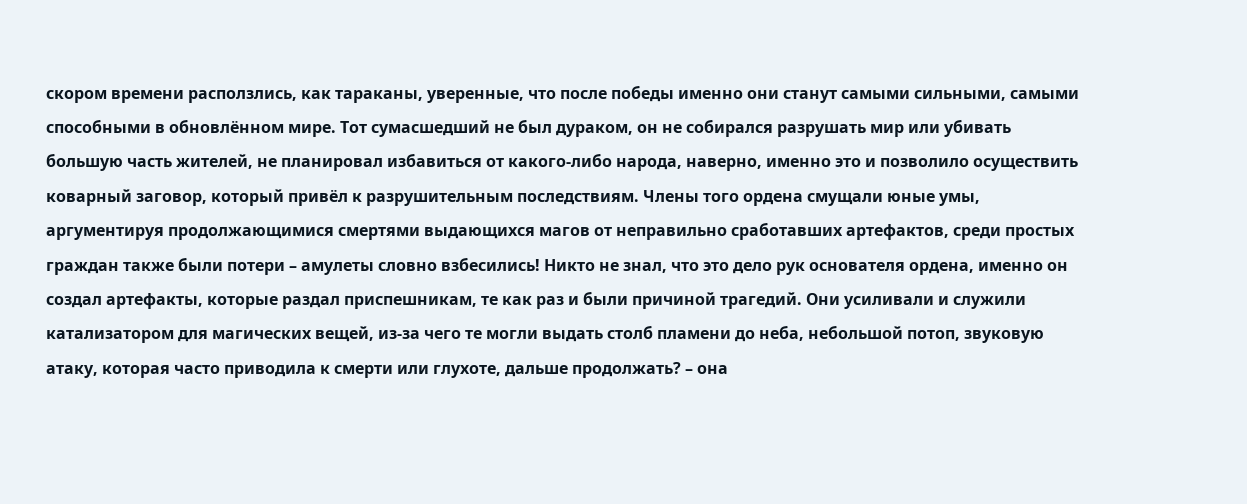скором времени расползлись, как тараканы, уверенные, что после победы именно они станут самыми сильными, самыми способными в обновлённом мире. Тот сумасшедший не был дураком, он не собирался разрушать мир или убивать большую часть жителей, не планировал избавиться от какого-либо народа, наверно, именно это и позволило осуществить коварный заговор, который привёл к разрушительным последствиям. Члены того ордена смущали юные умы, аргументируя продолжающимися смертями выдающихся магов от неправильно сработавших артефактов, среди простых граждан также были потери – амулеты словно взбесились! Никто не знал, что это дело рук основателя ордена, именно он создал артефакты, которые раздал приспешникам, те как раз и были причиной трагедий. Они усиливали и служили катализатором для магических вещей, из-за чего те могли выдать столб пламени до неба, небольшой потоп, звуковую атаку, которая часто приводила к смерти или глухоте, дальше продолжать? – она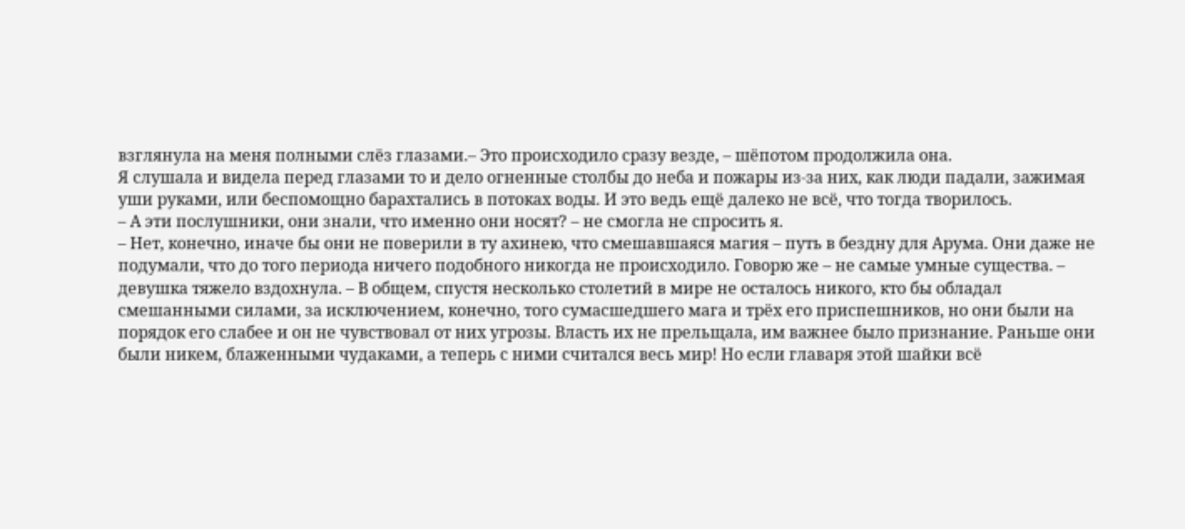взглянула на меня полными слёз глазами.– Это происходило сразу везде, – шёпотом продолжила она.
Я слушала и видела перед глазами то и дело огненные столбы до неба и пожары из-за них, как люди падали, зажимая уши руками, или беспомощно барахтались в потоках воды. И это ведь ещё далеко не всё, что тогда творилось.
– А эти послушники, они знали, что именно они носят? – не смогла не спросить я.
– Нет, конечно, иначе бы они не поверили в ту ахинею, что смешавшаяся магия – путь в бездну для Арума. Они даже не подумали, что до того периода ничего подобного никогда не происходило. Говорю же – не самые умные существа. – девушка тяжело вздохнула. – В общем, спустя несколько столетий в мире не осталось никого, кто бы обладал смешанными силами, за исключением, конечно, того сумасшедшего мага и трёх его приспешников, но они были на порядок его слабее и он не чувствовал от них угрозы. Власть их не прельщала, им важнее было признание. Раньше они были никем, блаженными чудаками, а теперь с ними считался весь мир! Но если главаря этой шайки всё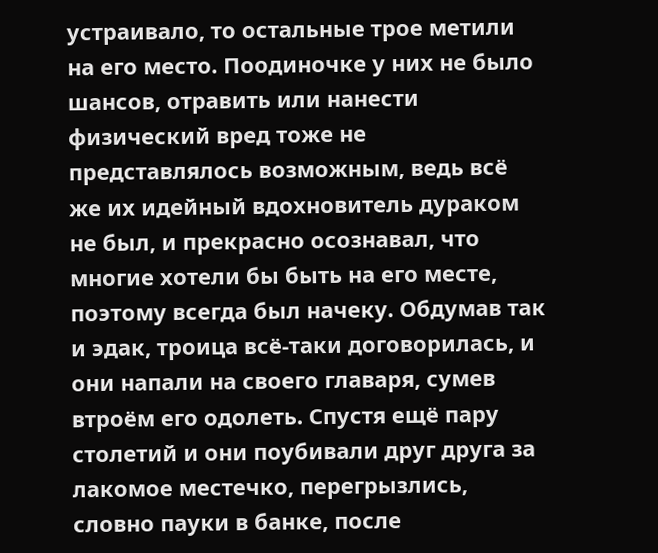устраивало, то остальные трое метили на его место. Поодиночке у них не было шансов, отравить или нанести физический вред тоже не представлялось возможным, ведь всё же их идейный вдохновитель дураком не был, и прекрасно осознавал, что многие хотели бы быть на его месте, поэтому всегда был начеку. Обдумав так и эдак, троица всё-таки договорилась, и они напали на своего главаря, сумев втроём его одолеть. Спустя ещё пару столетий и они поубивали друг друга за лакомое местечко, перегрызлись, словно пауки в банке, после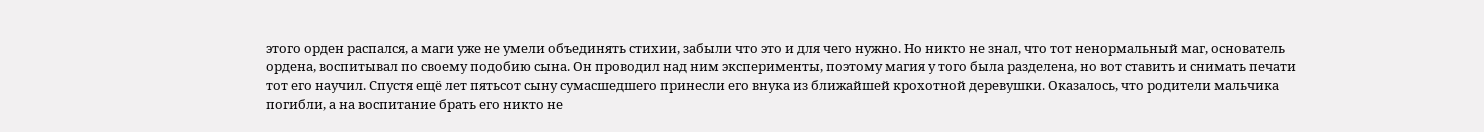этого орден распался, а маги уже не умели объединять стихии, забыли что это и для чего нужно. Но никто не знал, что тот ненормальный маг, основатель ордена, воспитывал по своему подобию сына. Он проводил над ним эксперименты, поэтому магия у того была разделена, но вот ставить и снимать печати тот его научил. Спустя ещё лет пятьсот сыну сумасшедшего принесли его внука из ближайшей крохотной деревушки. Оказалось, что родители мальчика погибли, а на воспитание брать его никто не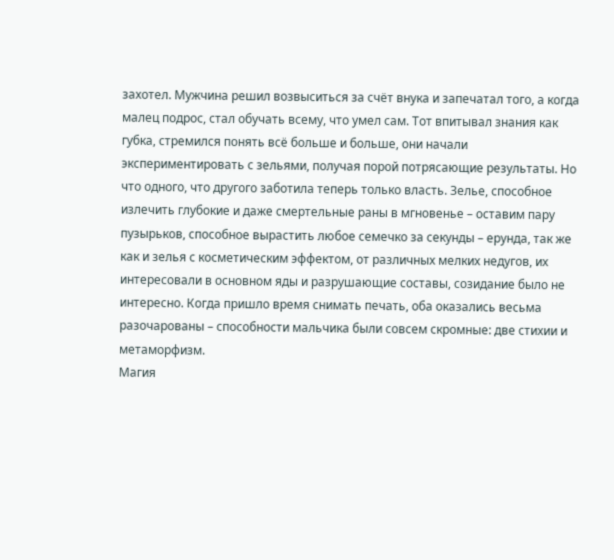захотел. Мужчина решил возвыситься за счёт внука и запечатал того, а когда малец подрос, стал обучать всему, что умел сам. Тот впитывал знания как губка, стремился понять всё больше и больше, они начали экспериментировать с зельями, получая порой потрясающие результаты. Но что одного, что другого заботила теперь только власть. Зелье, способное излечить глубокие и даже смертельные раны в мгновенье – оставим пару пузырьков, способное вырастить любое семечко за секунды – ерунда, так же как и зелья с косметическим эффектом, от различных мелких недугов, их интересовали в основном яды и разрушающие составы, созидание было не интересно. Когда пришло время снимать печать, оба оказались весьма разочарованы – способности мальчика были совсем скромные: две стихии и метаморфизм.
Магия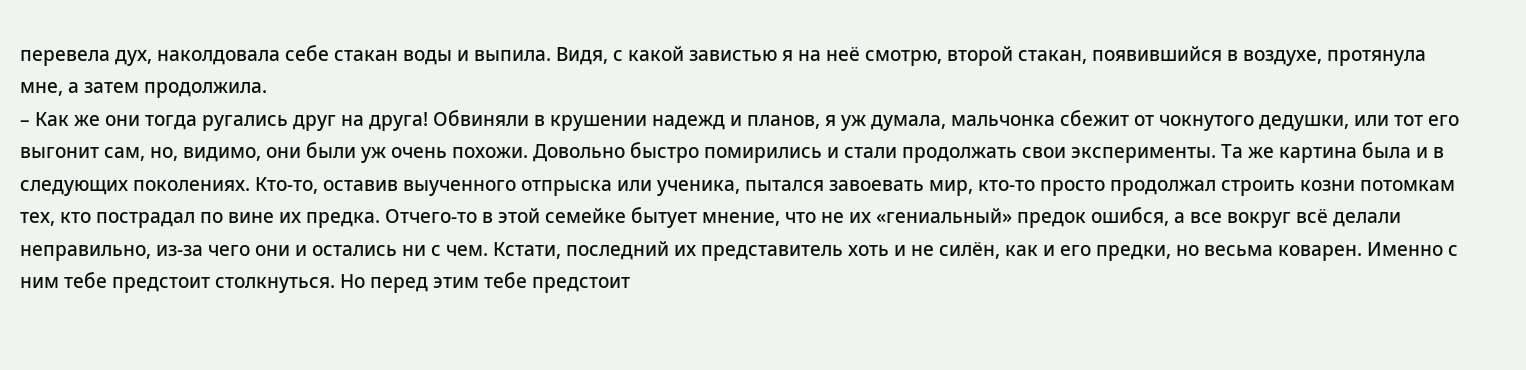перевела дух, наколдовала себе стакан воды и выпила. Видя, с какой завистью я на неё смотрю, второй стакан, появившийся в воздухе, протянула мне, а затем продолжила.
– Как же они тогда ругались друг на друга! Обвиняли в крушении надежд и планов, я уж думала, мальчонка сбежит от чокнутого дедушки, или тот его выгонит сам, но, видимо, они были уж очень похожи. Довольно быстро помирились и стали продолжать свои эксперименты. Та же картина была и в следующих поколениях. Кто-то, оставив выученного отпрыска или ученика, пытался завоевать мир, кто-то просто продолжал строить козни потомкам тех, кто пострадал по вине их предка. Отчего-то в этой семейке бытует мнение, что не их «гениальный» предок ошибся, а все вокруг всё делали неправильно, из-за чего они и остались ни с чем. Кстати, последний их представитель хоть и не силён, как и его предки, но весьма коварен. Именно с ним тебе предстоит столкнуться. Но перед этим тебе предстоит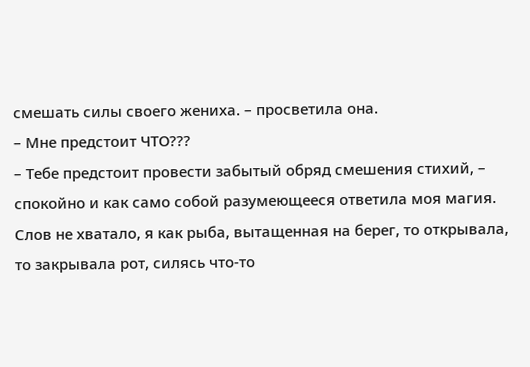смешать силы своего жениха. – просветила она.
– Мне предстоит ЧТО???
– Тебе предстоит провести забытый обряд смешения стихий, – спокойно и как само собой разумеющееся ответила моя магия.
Слов не хватало, я как рыба, вытащенная на берег, то открывала, то закрывала рот, силясь что-то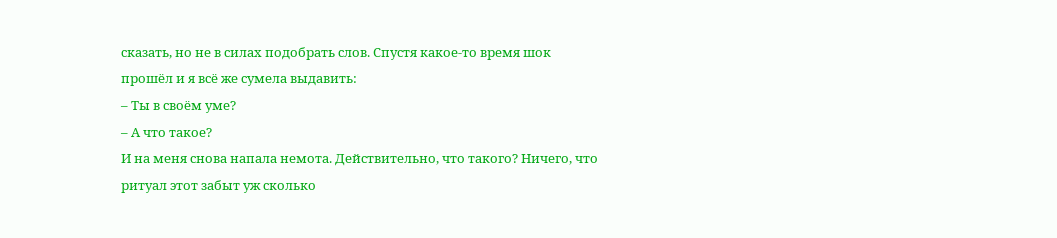сказать, но не в силах подобрать слов. Спустя какое-то время шок прошёл и я всё же сумела выдавить:
– Ты в своём уме?
– А что такое?
И на меня снова напала немота. Действительно, что такого? Ничего, что ритуал этот забыт уж сколько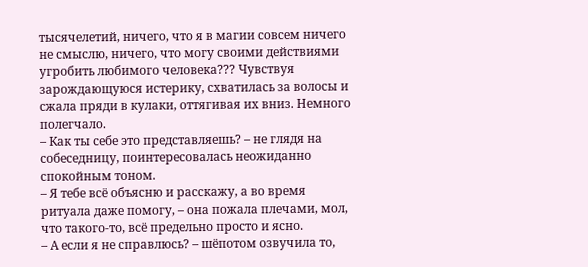тысячелетий, ничего, что я в магии совсем ничего не смыслю, ничего, что могу своими действиями угробить любимого человека??? Чувствуя зарождающуюся истерику, схватилась за волосы и сжала пряди в кулаки, оттягивая их вниз. Немного полегчало.
– Как ты себе это представляешь? – не глядя на собеседницу, поинтересовалась неожиданно спокойным тоном.
– Я тебе всё объясню и расскажу, а во время ритуала даже помогу, – она пожала плечами, мол, что такого-то, всё предельно просто и ясно.
– А если я не справлюсь? – шёпотом озвучила то,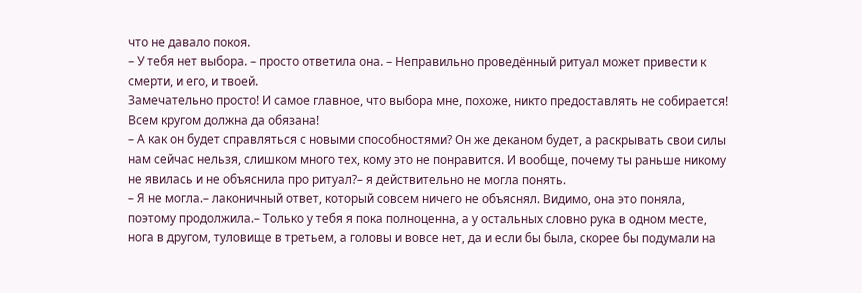что не давало покоя.
– У тебя нет выбора. – просто ответила она. – Неправильно проведённый ритуал может привести к смерти, и его, и твоей.
Замечательно просто! И самое главное, что выбора мне, похоже, никто предоставлять не собирается! Всем кругом должна да обязана!
– А как он будет справляться с новыми способностями? Он же деканом будет, а раскрывать свои силы нам сейчас нельзя, слишком много тех, кому это не понравится. И вообще, почему ты раньше никому не явилась и не объяснила про ритуал?– я действительно не могла понять.
– Я не могла.– лаконичный ответ, который совсем ничего не объяснял. Видимо, она это поняла, поэтому продолжила.– Только у тебя я пока полноценна, а у остальных словно рука в одном месте, нога в другом, туловище в третьем, а головы и вовсе нет, да и если бы была, скорее бы подумали на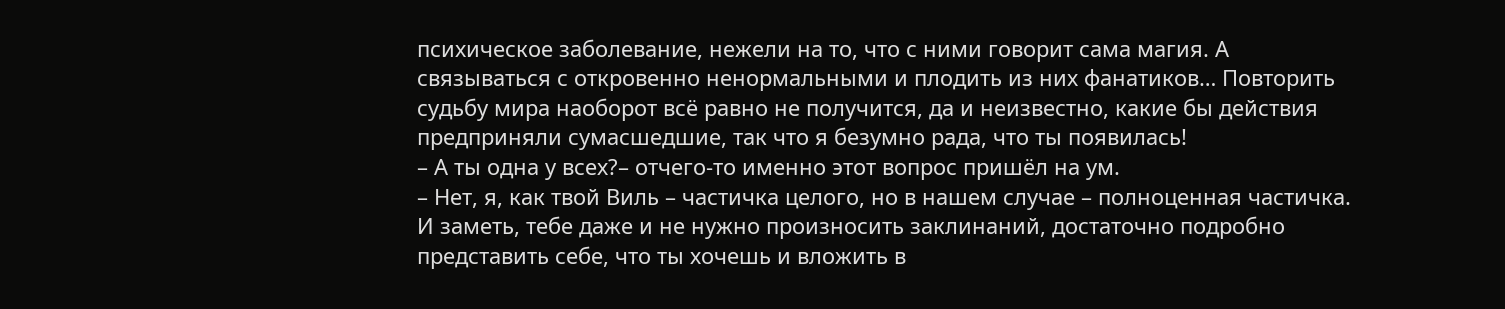психическое заболевание, нежели на то, что с ними говорит сама магия. А связываться с откровенно ненормальными и плодить из них фанатиков… Повторить судьбу мира наоборот всё равно не получится, да и неизвестно, какие бы действия предприняли сумасшедшие, так что я безумно рада, что ты появилась!
– А ты одна у всех?– отчего-то именно этот вопрос пришёл на ум.
– Нет, я, как твой Виль – частичка целого, но в нашем случае – полноценная частичка. И заметь, тебе даже и не нужно произносить заклинаний, достаточно подробно представить себе, что ты хочешь и вложить в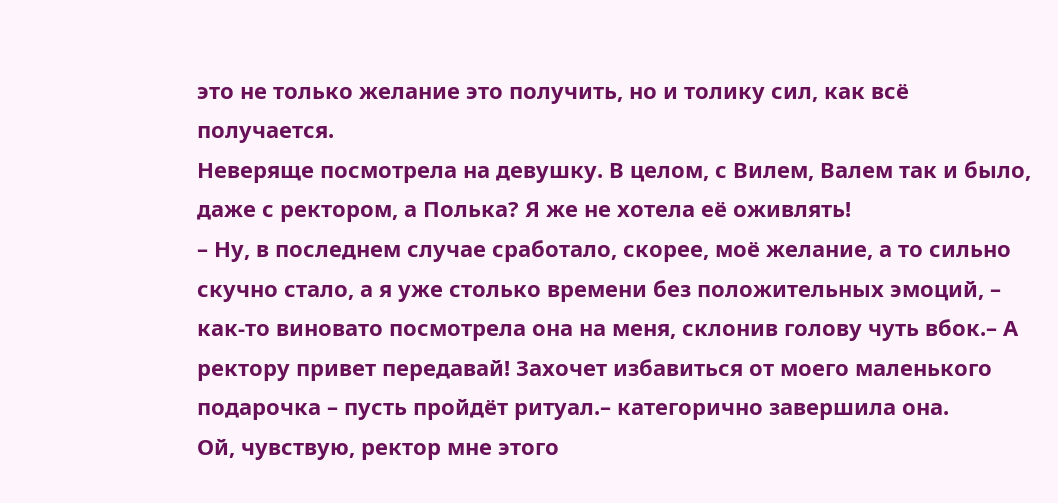это не только желание это получить, но и толику сил, как всё получается.
Неверяще посмотрела на девушку. В целом, с Вилем, Валем так и было, даже с ректором, а Полька? Я же не хотела её оживлять!
– Ну, в последнем случае сработало, скорее, моё желание, а то сильно скучно стало, а я уже столько времени без положительных эмоций, – как-то виновато посмотрела она на меня, склонив голову чуть вбок.– А ректору привет передавай! Захочет избавиться от моего маленького подарочка – пусть пройдёт ритуал.– категорично завершила она.
Ой, чувствую, ректор мне этого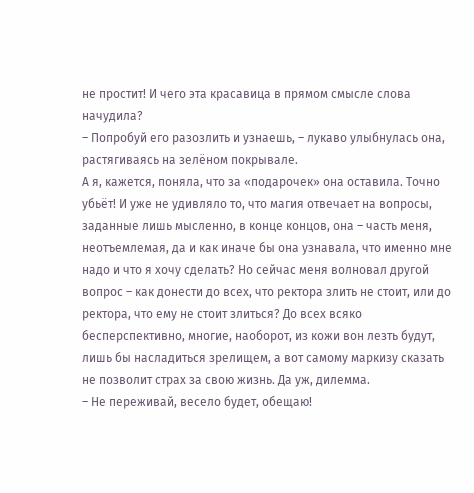не простит! И чего эта красавица в прямом смысле слова начудила?
– Попробуй его разозлить и узнаешь, – лукаво улыбнулась она, растягиваясь на зелёном покрывале.
А я, кажется, поняла, что за «подарочек» она оставила. Точно убьёт! И уже не удивляло то, что магия отвечает на вопросы, заданные лишь мысленно, в конце концов, она – часть меня, неотъемлемая, да и как иначе бы она узнавала, что именно мне надо и что я хочу сделать? Но сейчас меня волновал другой вопрос – как донести до всех, что ректора злить не стоит, или до ректора, что ему не стоит злиться? До всех всяко бесперспективно, многие, наоборот, из кожи вон лезть будут, лишь бы насладиться зрелищем, а вот самому маркизу сказать не позволит страх за свою жизнь. Да уж, дилемма.
– Не переживай, весело будет, обещаю!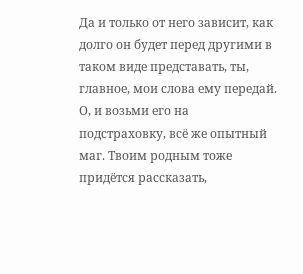Да и только от него зависит, как долго он будет перед другими в таком виде представать, ты, главное, мои слова ему передай. О, и возьми его на подстраховку, всё же опытный маг. Твоим родным тоже придётся рассказать,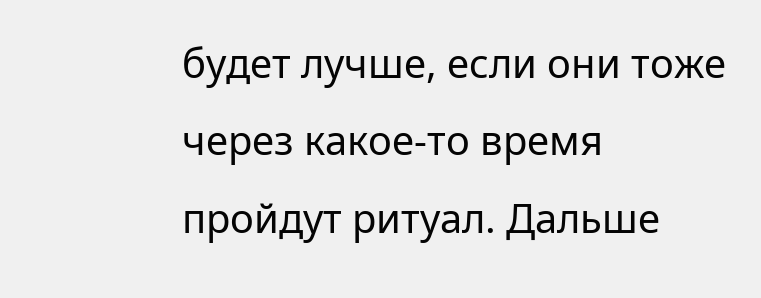будет лучше, если они тоже через какое-то время пройдут ритуал. Дальше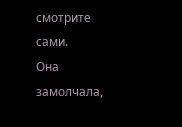смотрите сами.
Она замолчала,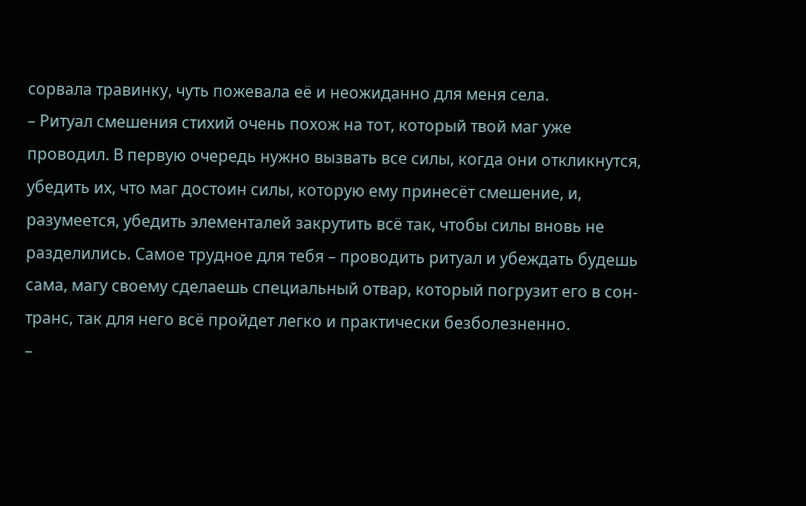сорвала травинку, чуть пожевала её и неожиданно для меня села.
– Ритуал смешения стихий очень похож на тот, который твой маг уже проводил. В первую очередь нужно вызвать все силы, когда они откликнутся, убедить их, что маг достоин силы, которую ему принесёт смешение, и, разумеется, убедить элементалей закрутить всё так, чтобы силы вновь не разделились. Самое трудное для тебя – проводить ритуал и убеждать будешь сама, магу своему сделаешь специальный отвар, который погрузит его в сон-транс, так для него всё пройдет легко и практически безболезненно.
–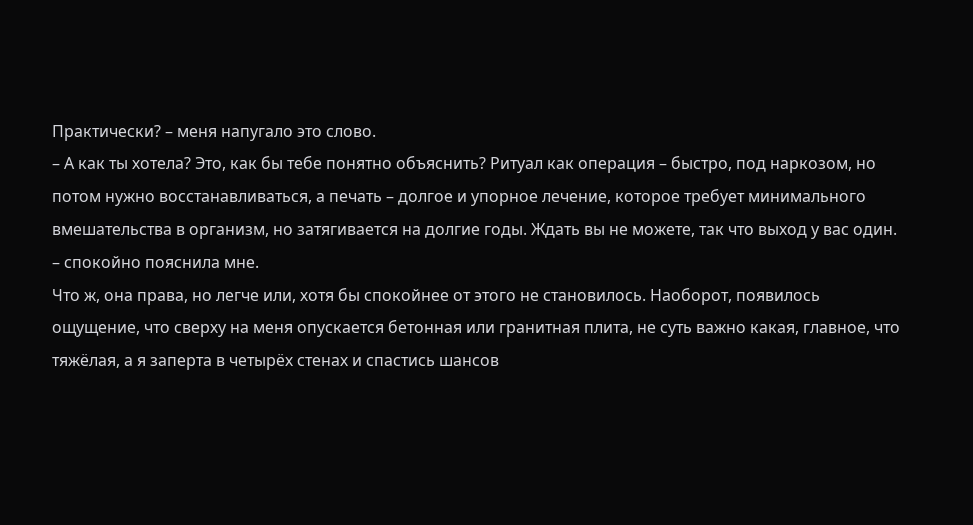Практически? – меня напугало это слово.
– А как ты хотела? Это, как бы тебе понятно объяснить? Ритуал как операция – быстро, под наркозом, но потом нужно восстанавливаться, а печать – долгое и упорное лечение, которое требует минимального вмешательства в организм, но затягивается на долгие годы. Ждать вы не можете, так что выход у вас один. – спокойно пояснила мне.
Что ж, она права, но легче или, хотя бы спокойнее от этого не становилось. Наоборот, появилось ощущение, что сверху на меня опускается бетонная или гранитная плита, не суть важно какая, главное, что тяжёлая, а я заперта в четырёх стенах и спастись шансов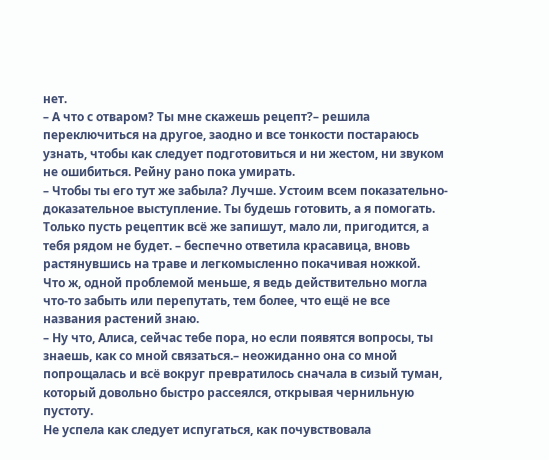нет.
– А что с отваром? Ты мне скажешь рецепт?– решила переключиться на другое, заодно и все тонкости постараюсь узнать, чтобы как следует подготовиться и ни жестом, ни звуком не ошибиться. Рейну рано пока умирать.
– Чтобы ты его тут же забыла? Лучше. Устоим всем показательно-доказательное выступление. Ты будешь готовить, а я помогать. Только пусть рецептик всё же запишут, мало ли, пригодится, а тебя рядом не будет. – беспечно ответила красавица, вновь растянувшись на траве и легкомысленно покачивая ножкой.
Что ж, одной проблемой меньше, я ведь действительно могла что-то забыть или перепутать, тем более, что ещё не все названия растений знаю.
– Ну что, Алиса, сейчас тебе пора, но если появятся вопросы, ты знаешь, как со мной связаться.– неожиданно она со мной попрощалась и всё вокруг превратилось сначала в сизый туман, который довольно быстро рассеялся, открывая чернильную пустоту.
Не успела как следует испугаться, как почувствовала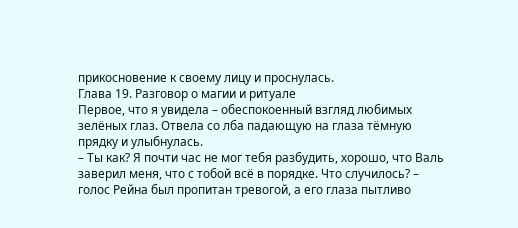прикосновение к своему лицу и проснулась.
Глава 19. Разговор о магии и ритуале
Первое, что я увидела – обеспокоенный взгляд любимых зелёных глаз. Отвела со лба падающую на глаза тёмную прядку и улыбнулась.
– Ты как? Я почти час не мог тебя разбудить, хорошо, что Валь заверил меня, что с тобой всё в порядке. Что случилось? – голос Рейна был пропитан тревогой, а его глаза пытливо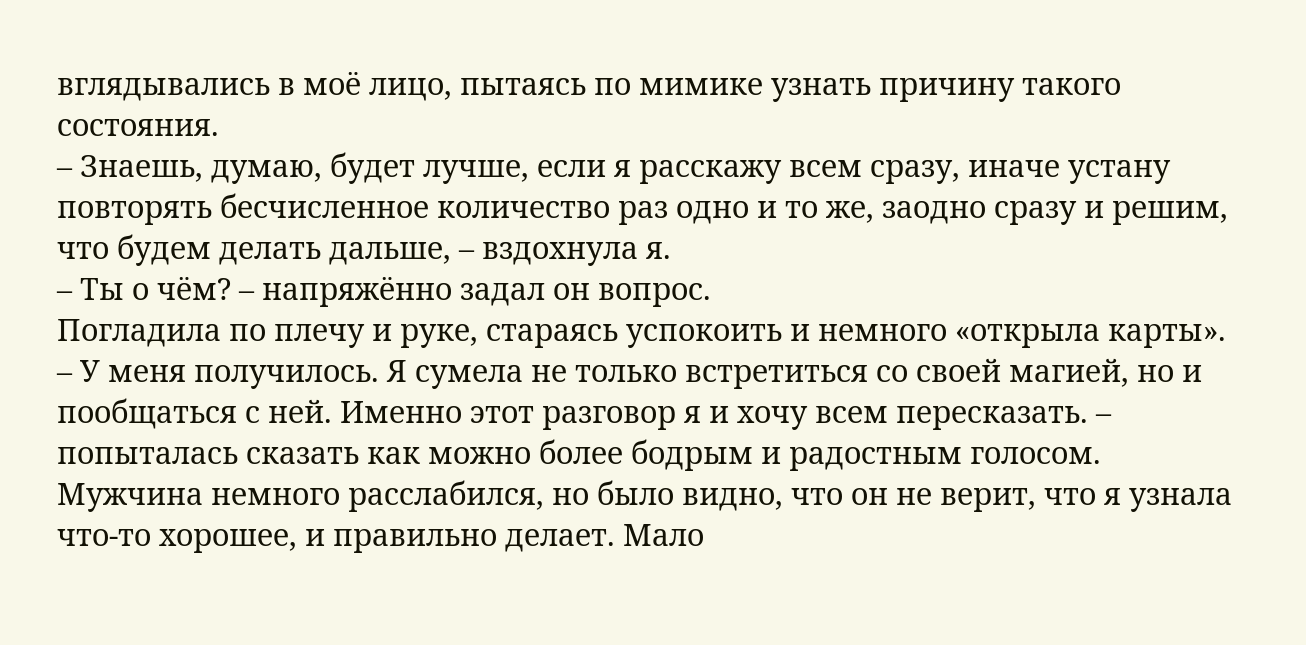вглядывались в моё лицо, пытаясь по мимике узнать причину такого состояния.
– Знаешь, думаю, будет лучше, если я расскажу всем сразу, иначе устану повторять бесчисленное количество раз одно и то же, заодно сразу и решим, что будем делать дальше, – вздохнула я.
– Ты о чём? – напряжённо задал он вопрос.
Погладила по плечу и руке, стараясь успокоить и немного «открыла карты».
– У меня получилось. Я сумела не только встретиться со своей магией, но и пообщаться с ней. Именно этот разговор я и хочу всем пересказать. – попыталась сказать как можно более бодрым и радостным голосом.
Мужчина немного расслабился, но было видно, что он не верит, что я узнала что-то хорошее, и правильно делает. Мало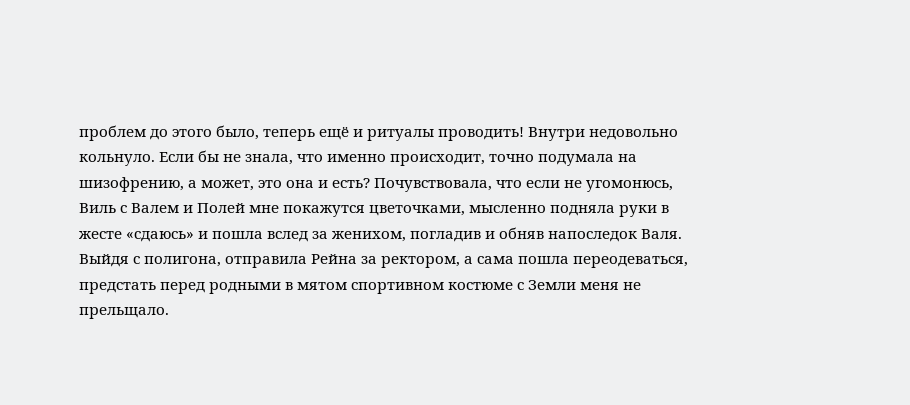проблем до этого было, теперь ещё и ритуалы проводить! Внутри недовольно кольнуло. Если бы не знала, что именно происходит, точно подумала на шизофрению, а может, это она и есть? Почувствовала, что если не угомонюсь, Виль с Валем и Полей мне покажутся цветочками, мысленно подняла руки в жесте «сдаюсь» и пошла вслед за женихом, погладив и обняв напоследок Валя.
Выйдя с полигона, отправила Рейна за ректором, а сама пошла переодеваться, предстать перед родными в мятом спортивном костюме с Земли меня не прельщало.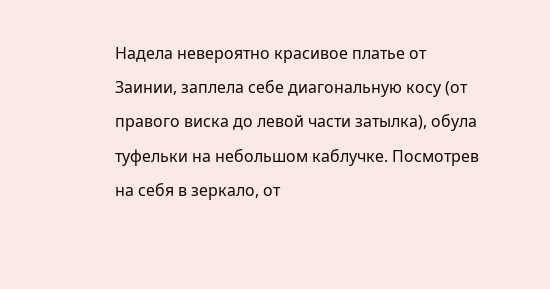Надела невероятно красивое платье от Заинии, заплела себе диагональную косу (от правого виска до левой части затылка), обула туфельки на небольшом каблучке. Посмотрев на себя в зеркало, от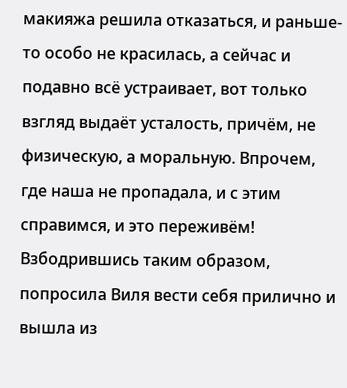макияжа решила отказаться, и раньше-то особо не красилась, а сейчас и подавно всё устраивает, вот только взгляд выдаёт усталость, причём, не физическую, а моральную. Впрочем, где наша не пропадала, и с этим справимся, и это переживём! Взбодрившись таким образом, попросила Виля вести себя прилично и вышла из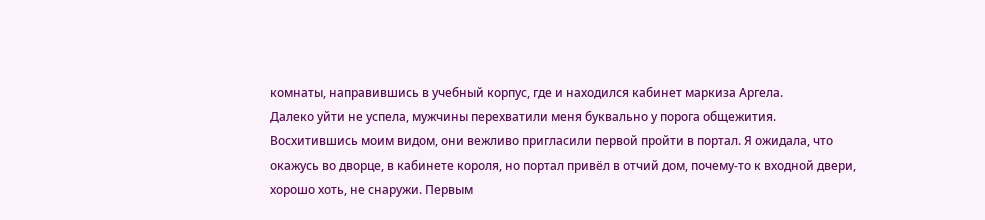комнаты, направившись в учебный корпус, где и находился кабинет маркиза Аргела.
Далеко уйти не успела, мужчины перехватили меня буквально у порога общежития. Восхитившись моим видом, они вежливо пригласили первой пройти в портал. Я ожидала, что окажусь во дворце, в кабинете короля, но портал привёл в отчий дом, почему-то к входной двери, хорошо хоть, не снаружи. Первым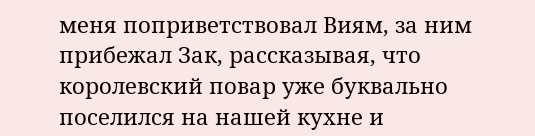меня поприветствовал Виям, за ним прибежал Зак, рассказывая, что королевский повар уже буквально поселился на нашей кухне и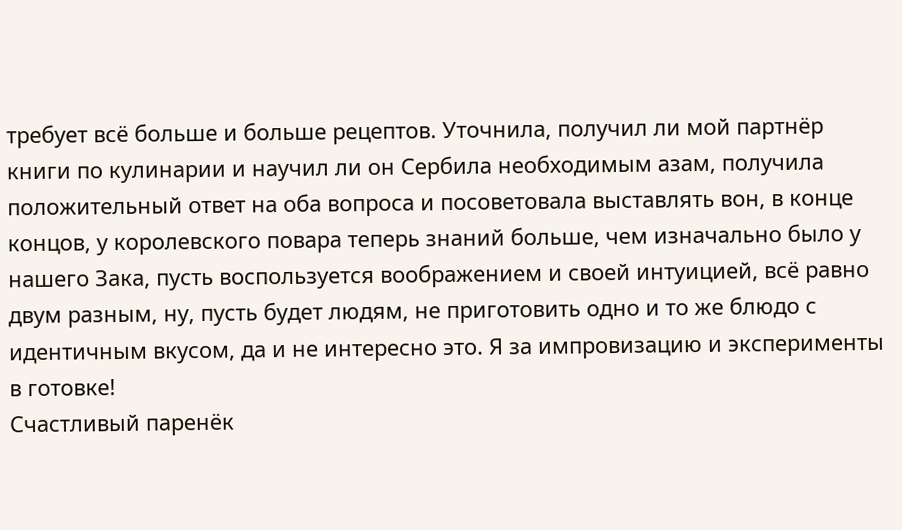требует всё больше и больше рецептов. Уточнила, получил ли мой партнёр книги по кулинарии и научил ли он Сербила необходимым азам, получила положительный ответ на оба вопроса и посоветовала выставлять вон, в конце концов, у королевского повара теперь знаний больше, чем изначально было у нашего Зака, пусть воспользуется воображением и своей интуицией, всё равно двум разным, ну, пусть будет людям, не приготовить одно и то же блюдо с идентичным вкусом, да и не интересно это. Я за импровизацию и эксперименты в готовке!
Счастливый паренёк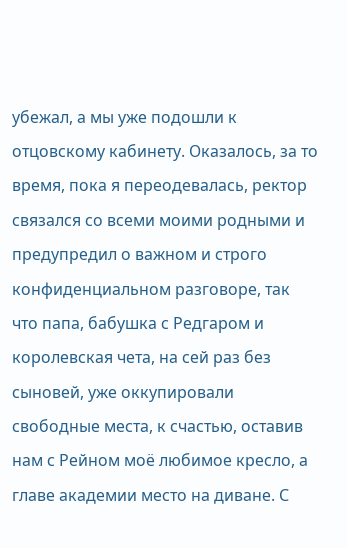убежал, а мы уже подошли к отцовскому кабинету. Оказалось, за то время, пока я переодевалась, ректор связался со всеми моими родными и предупредил о важном и строго конфиденциальном разговоре, так что папа, бабушка с Редгаром и королевская чета, на сей раз без сыновей, уже оккупировали свободные места, к счастью, оставив нам с Рейном моё любимое кресло, а главе академии место на диване. С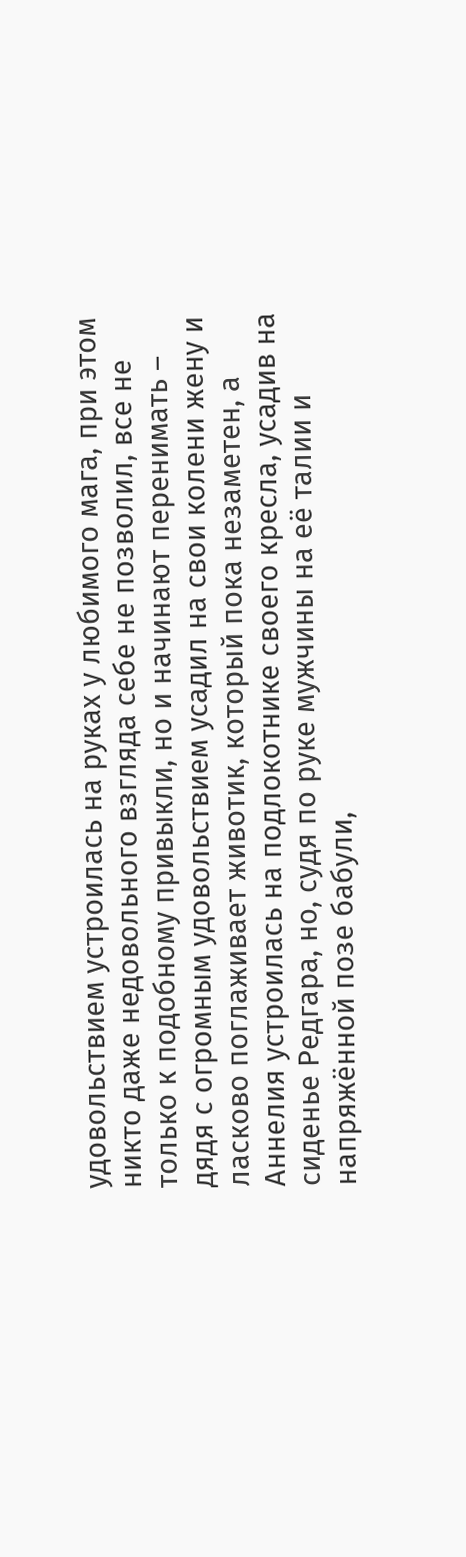удовольствием устроилась на руках у любимого мага, при этом никто даже недовольного взгляда себе не позволил, все не только к подобному привыкли, но и начинают перенимать – дядя с огромным удовольствием усадил на свои колени жену и ласково поглаживает животик, который пока незаметен, а Аннелия устроилась на подлокотнике своего кресла, усадив на сиденье Редгара, но, судя по руке мужчины на её талии и напряжённой позе бабули,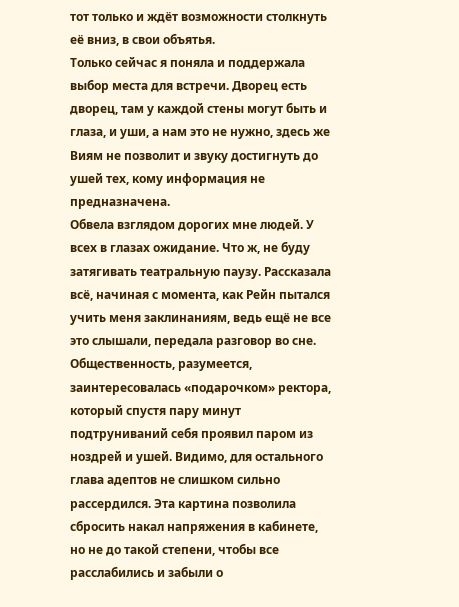тот только и ждёт возможности столкнуть её вниз, в свои объятья.
Только сейчас я поняла и поддержала выбор места для встречи. Дворец есть дворец, там у каждой стены могут быть и глаза, и уши, а нам это не нужно, здесь же Виям не позволит и звуку достигнуть до ушей тех, кому информация не предназначена.
Обвела взглядом дорогих мне людей. У всех в глазах ожидание. Что ж, не буду затягивать театральную паузу. Рассказала всё, начиная с момента, как Рейн пытался учить меня заклинаниям, ведь ещё не все это слышали, передала разговор во сне. Общественность, разумеется, заинтересовалась «подарочком» ректора, который спустя пару минут подтруниваний себя проявил паром из ноздрей и ушей. Видимо, для остального глава адептов не слишком сильно рассердился. Эта картина позволила сбросить накал напряжения в кабинете, но не до такой степени, чтобы все расслабились и забыли о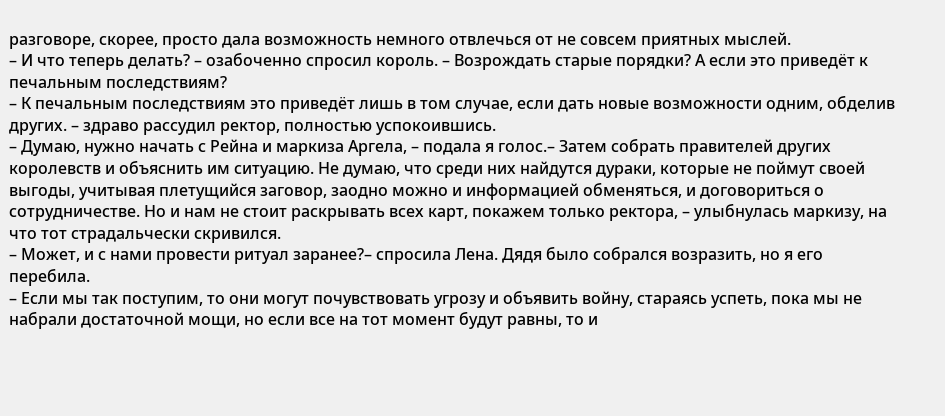разговоре, скорее, просто дала возможность немного отвлечься от не совсем приятных мыслей.
– И что теперь делать? – озабоченно спросил король. – Возрождать старые порядки? А если это приведёт к печальным последствиям?
– К печальным последствиям это приведёт лишь в том случае, если дать новые возможности одним, обделив других. – здраво рассудил ректор, полностью успокоившись.
– Думаю, нужно начать с Рейна и маркиза Аргела, – подала я голос.– Затем собрать правителей других королевств и объяснить им ситуацию. Не думаю, что среди них найдутся дураки, которые не поймут своей выгоды, учитывая плетущийся заговор, заодно можно и информацией обменяться, и договориться о сотрудничестве. Но и нам не стоит раскрывать всех карт, покажем только ректора, – улыбнулась маркизу, на что тот страдальчески скривился.
– Может, и с нами провести ритуал заранее?– спросила Лена. Дядя было собрался возразить, но я его перебила.
– Если мы так поступим, то они могут почувствовать угрозу и объявить войну, стараясь успеть, пока мы не набрали достаточной мощи, но если все на тот момент будут равны, то и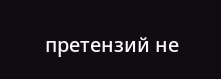претензий не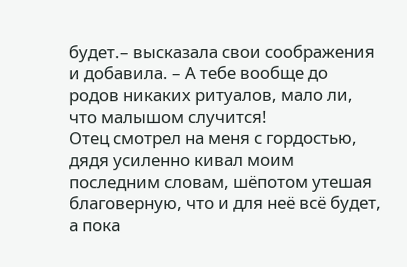будет.– высказала свои соображения и добавила. – А тебе вообще до родов никаких ритуалов, мало ли, что малышом случится!
Отец смотрел на меня с гордостью, дядя усиленно кивал моим последним словам, шёпотом утешая благоверную, что и для неё всё будет, а пока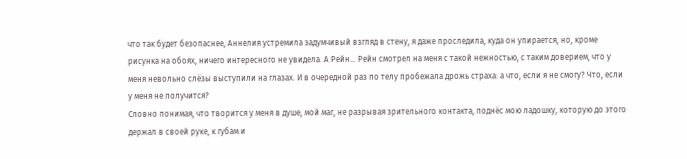что так будет безопаснее, Аннелия устремила задумчивый взгляд в стену, я даже проследила, куда он упирается, но, кроме рисунка на обоях, ничего интересного не увидела. А Рейн… Рейн смотрел на меня с такой нежностью, с таким доверием, что у меня невольно слёзы выступили на глазах. И в очередной раз по телу пробежала дрожь страха: а что, если я не смогу? Что, если у меня не получится?
Словно понимая, что творится у меня в душе, мой маг, не разрывая зрительного контакта, поднёс мою ладошку, которую до этого держал в своей руке, к губам и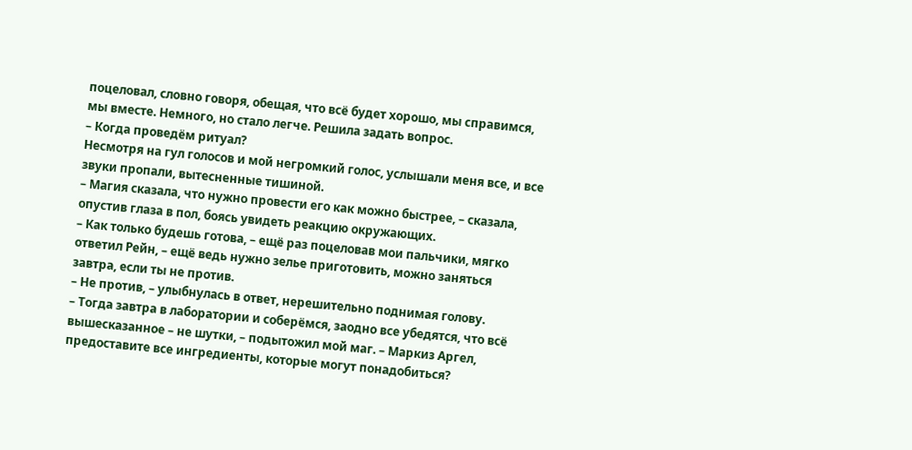поцеловал, словно говоря, обещая, что всё будет хорошо, мы справимся, мы вместе. Немного, но стало легче. Решила задать вопрос.
– Когда проведём ритуал?
Несмотря на гул голосов и мой негромкий голос, услышали меня все, и все звуки пропали, вытесненные тишиной.
– Магия сказала, что нужно провести его как можно быстрее, – сказала, опустив глаза в пол, боясь увидеть реакцию окружающих.
– Как только будешь готова, – ещё раз поцеловав мои пальчики, мягко ответил Рейн, – ещё ведь нужно зелье приготовить, можно заняться завтра, если ты не против.
– Не против, – улыбнулась в ответ, нерешительно поднимая голову.
– Тогда завтра в лаборатории и соберёмся, заодно все убедятся, что всё вышесказанное – не шутки, – подытожил мой маг. – Маркиз Аргел, предоставите все ингредиенты, которые могут понадобиться?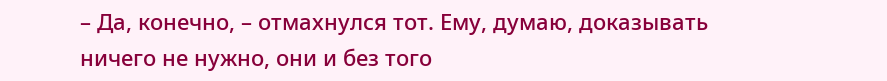– Да, конечно, – отмахнулся тот. Ему, думаю, доказывать ничего не нужно, они и без того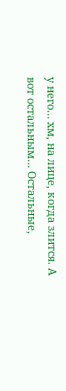у него… хм, на лице, когда злится. А вот остальным… Остальные,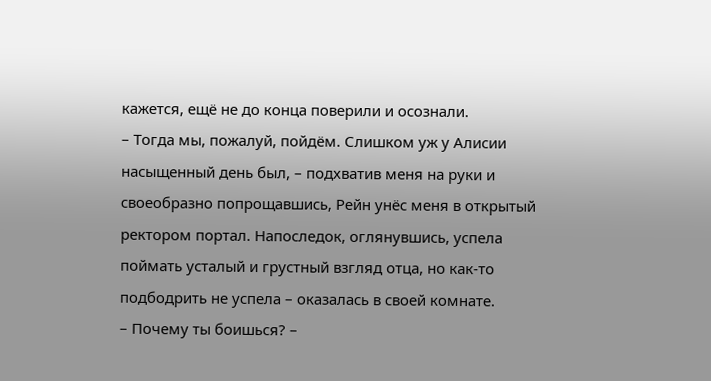кажется, ещё не до конца поверили и осознали.
– Тогда мы, пожалуй, пойдём. Слишком уж у Алисии насыщенный день был, – подхватив меня на руки и своеобразно попрощавшись, Рейн унёс меня в открытый ректором портал. Напоследок, оглянувшись, успела поймать усталый и грустный взгляд отца, но как-то подбодрить не успела – оказалась в своей комнате.
– Почему ты боишься? –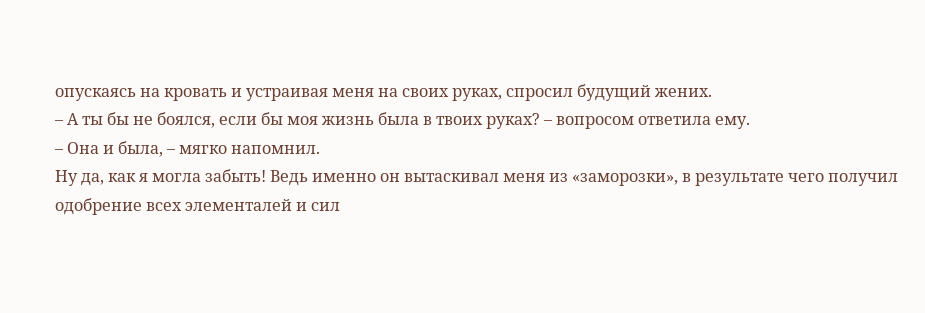опускаясь на кровать и устраивая меня на своих руках, спросил будущий жених.
– А ты бы не боялся, если бы моя жизнь была в твоих руках? – вопросом ответила ему.
– Она и была, – мягко напомнил.
Ну да, как я могла забыть! Ведь именно он вытаскивал меня из «заморозки», в результате чего получил одобрение всех элементалей и сил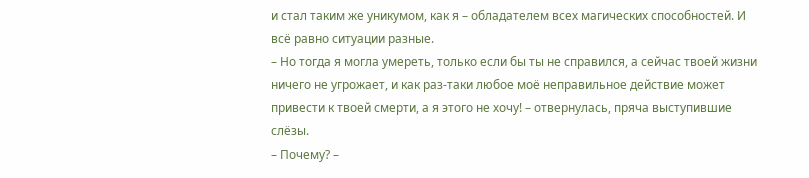и стал таким же уникумом, как я – обладателем всех магических способностей. И всё равно ситуации разные.
– Но тогда я могла умереть, только если бы ты не справился, а сейчас твоей жизни ничего не угрожает, и как раз-таки любое моё неправильное действие может привести к твоей смерти, а я этого не хочу! – отвернулась, пряча выступившие слёзы.
– Почему? –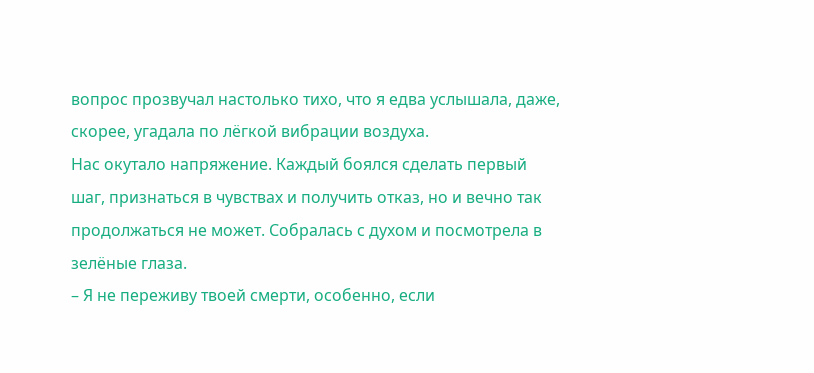вопрос прозвучал настолько тихо, что я едва услышала, даже, скорее, угадала по лёгкой вибрации воздуха.
Нас окутало напряжение. Каждый боялся сделать первый шаг, признаться в чувствах и получить отказ, но и вечно так продолжаться не может. Собралась с духом и посмотрела в зелёные глаза.
– Я не переживу твоей смерти, особенно, если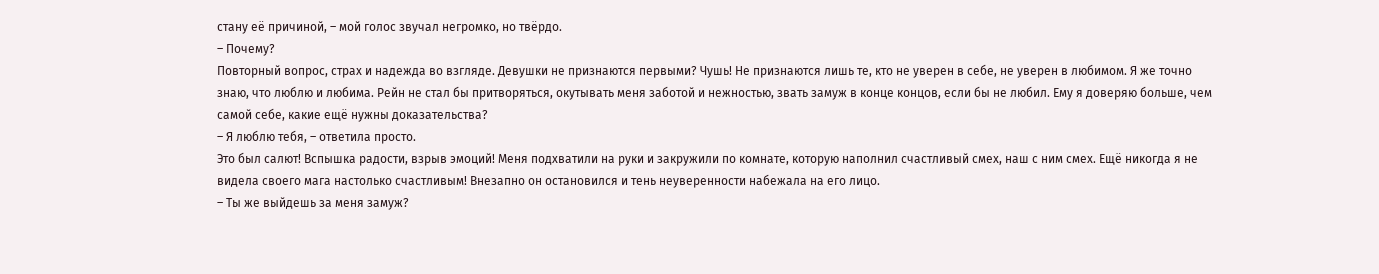стану её причиной, – мой голос звучал негромко, но твёрдо.
– Почему?
Повторный вопрос, страх и надежда во взгляде. Девушки не признаются первыми? Чушь! Не признаются лишь те, кто не уверен в себе, не уверен в любимом. Я же точно знаю, что люблю и любима. Рейн не стал бы притворяться, окутывать меня заботой и нежностью, звать замуж в конце концов, если бы не любил. Ему я доверяю больше, чем самой себе, какие ещё нужны доказательства?
– Я люблю тебя, – ответила просто.
Это был салют! Вспышка радости, взрыв эмоций! Меня подхватили на руки и закружили по комнате, которую наполнил счастливый смех, наш с ним смех. Ещё никогда я не видела своего мага настолько счастливым! Внезапно он остановился и тень неуверенности набежала на его лицо.
– Ты же выйдешь за меня замуж?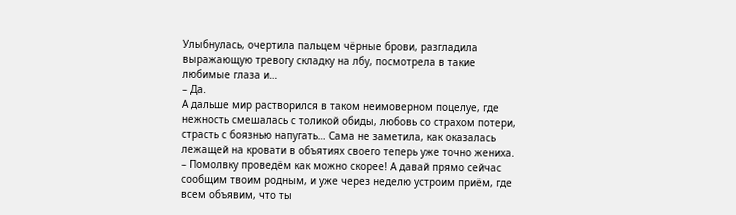Улыбнулась, очертила пальцем чёрные брови, разгладила выражающую тревогу складку на лбу, посмотрела в такие любимые глаза и…
– Да.
А дальше мир растворился в таком неимоверном поцелуе, где нежность смешалась с толикой обиды, любовь со страхом потери, страсть с боязнью напугать… Сама не заметила, как оказалась лежащей на кровати в объятиях своего теперь уже точно жениха.
– Помолвку проведём как можно скорее! А давай прямо сейчас сообщим твоим родным, и уже через неделю устроим приём, где всем объявим, что ты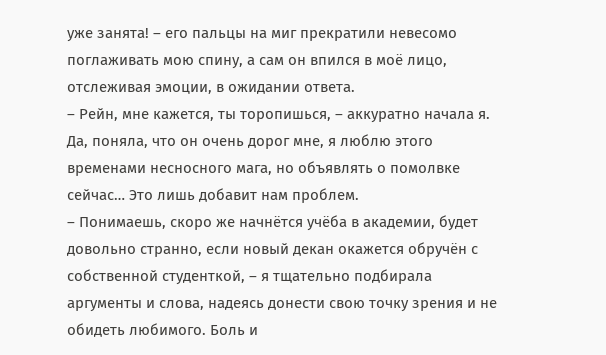уже занята! – его пальцы на миг прекратили невесомо поглаживать мою спину, а сам он впился в моё лицо, отслеживая эмоции, в ожидании ответа.
– Рейн, мне кажется, ты торопишься, – аккуратно начала я.
Да, поняла, что он очень дорог мне, я люблю этого временами несносного мага, но объявлять о помолвке сейчас… Это лишь добавит нам проблем.
– Понимаешь, скоро же начнётся учёба в академии, будет довольно странно, если новый декан окажется обручён с собственной студенткой, – я тщательно подбирала аргументы и слова, надеясь донести свою точку зрения и не обидеть любимого. Боль и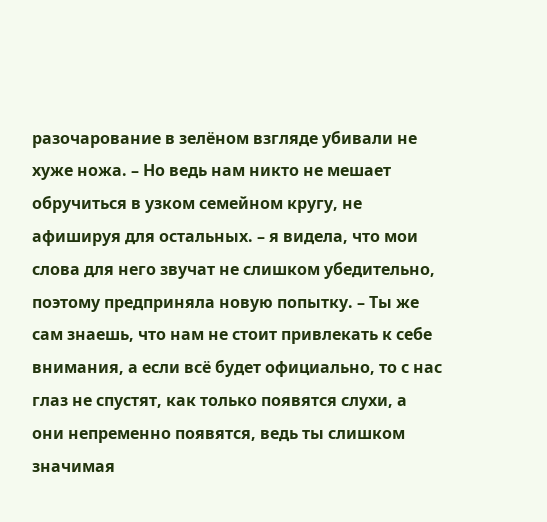разочарование в зелёном взгляде убивали не хуже ножа. – Но ведь нам никто не мешает обручиться в узком семейном кругу, не афишируя для остальных. – я видела, что мои слова для него звучат не слишком убедительно, поэтому предприняла новую попытку. – Ты же сам знаешь, что нам не стоит привлекать к себе внимания, а если всё будет официально, то с нас глаз не спустят, как только появятся слухи, а они непременно появятся, ведь ты слишком значимая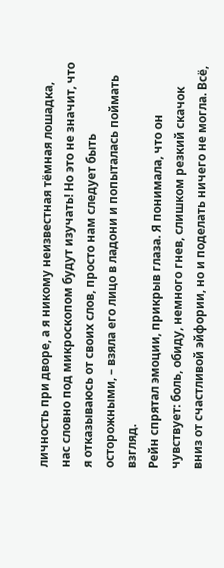личность при дворе, а я никому неизвестная тёмная лошадка, нас словно под микроскопом будут изучать! Но это не значит, что я отказываюсь от своих слов, просто нам следует быть осторожными, – взяла его лицо в ладони и попыталась поймать взгляд.
Рейн спрятал эмоции, прикрыв глаза. Я понимала, что он чувствует: боль, обиду, немного гнев, слишком резкий скачок вниз от счастливой эйфории, но и поделать ничего не могла. Всё,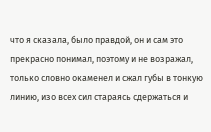что я сказала, было правдой, он и сам это прекрасно понимал, поэтому и не возражал, только словно окаменел и сжал губы в тонкую линию, изо всех сил стараясь сдержаться и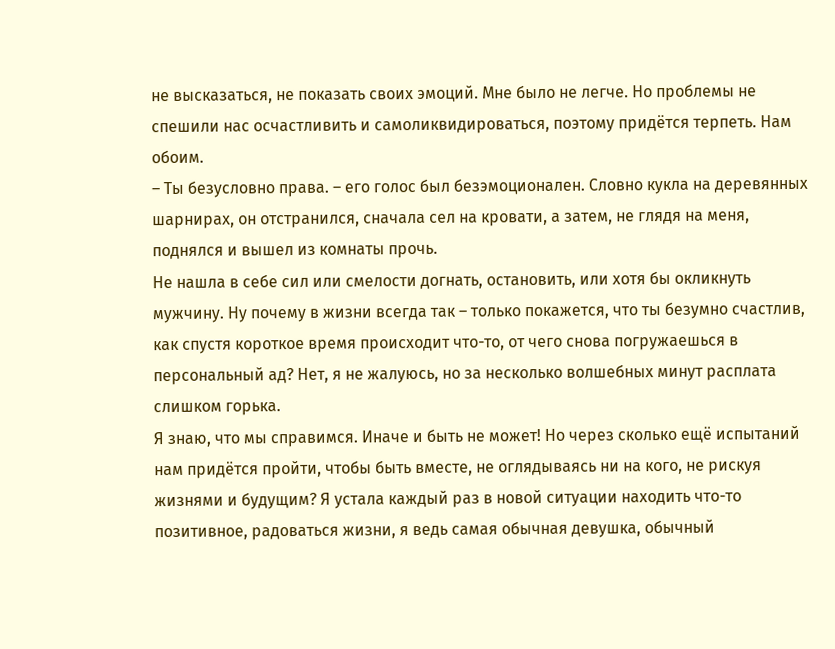не высказаться, не показать своих эмоций. Мне было не легче. Но проблемы не спешили нас осчастливить и самоликвидироваться, поэтому придётся терпеть. Нам обоим.
– Ты безусловно права. – его голос был безэмоционален. Словно кукла на деревянных шарнирах, он отстранился, сначала сел на кровати, а затем, не глядя на меня, поднялся и вышел из комнаты прочь.
Не нашла в себе сил или смелости догнать, остановить, или хотя бы окликнуть мужчину. Ну почему в жизни всегда так – только покажется, что ты безумно счастлив, как спустя короткое время происходит что-то, от чего снова погружаешься в персональный ад? Нет, я не жалуюсь, но за несколько волшебных минут расплата слишком горька.
Я знаю, что мы справимся. Иначе и быть не может! Но через сколько ещё испытаний нам придётся пройти, чтобы быть вместе, не оглядываясь ни на кого, не рискуя жизнями и будущим? Я устала каждый раз в новой ситуации находить что-то позитивное, радоваться жизни, я ведь самая обычная девушка, обычный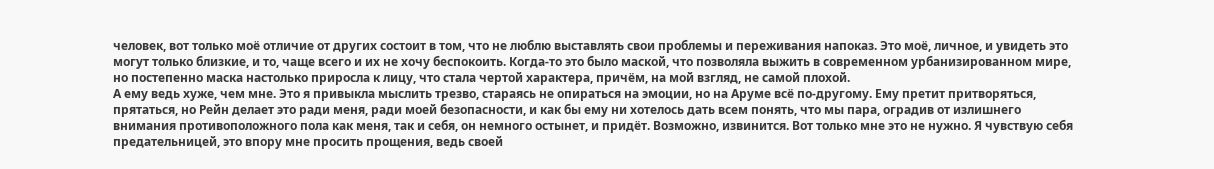человек, вот только моё отличие от других состоит в том, что не люблю выставлять свои проблемы и переживания напоказ. Это моё, личное, и увидеть это могут только близкие, и то, чаще всего и их не хочу беспокоить. Когда-то это было маской, что позволяла выжить в современном урбанизированном мире, но постепенно маска настолько приросла к лицу, что стала чертой характера, причём, на мой взгляд, не самой плохой.
А ему ведь хуже, чем мне. Это я привыкла мыслить трезво, стараясь не опираться на эмоции, но на Аруме всё по-другому. Ему претит притворяться, прятаться, но Рейн делает это ради меня, ради моей безопасности, и как бы ему ни хотелось дать всем понять, что мы пара, оградив от излишнего внимания противоположного пола как меня, так и себя, он немного остынет, и придёт. Возможно, извинится. Вот только мне это не нужно. Я чувствую себя предательницей, это впору мне просить прощения, ведь своей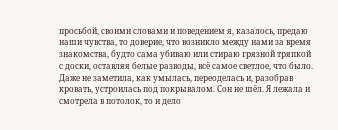просьбой, своими словами и поведением я, казалось, предаю наши чувства, то доверие, что возникло между нами за время знакомства, будто сама убиваю или стираю грязной тряпкой с доски, оставляя белые разводы, всё самое светлое, что было.
Даже не заметила, как умылась, переоделась и, разобрав кровать, устроилась под покрывалом. Сон не шёл. Я лежала и смотрела в потолок, то и дело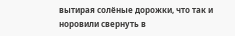вытирая солёные дорожки, что так и норовили свернуть в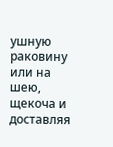ушную раковину или на шею, щекоча и доставляя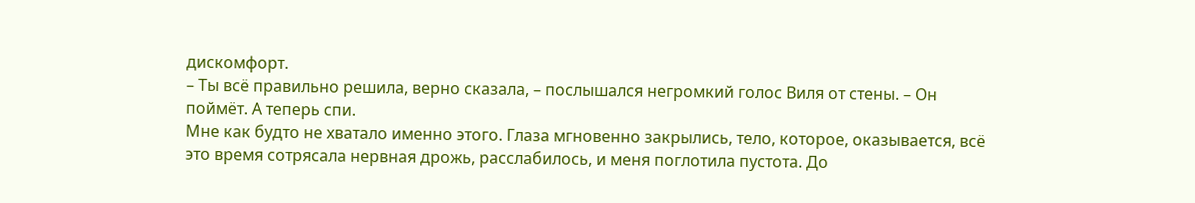дискомфорт.
– Ты всё правильно решила, верно сказала, – послышался негромкий голос Виля от стены. – Он поймёт. А теперь спи.
Мне как будто не хватало именно этого. Глаза мгновенно закрылись, тело, которое, оказывается, всё это время сотрясала нервная дрожь, расслабилось, и меня поглотила пустота. До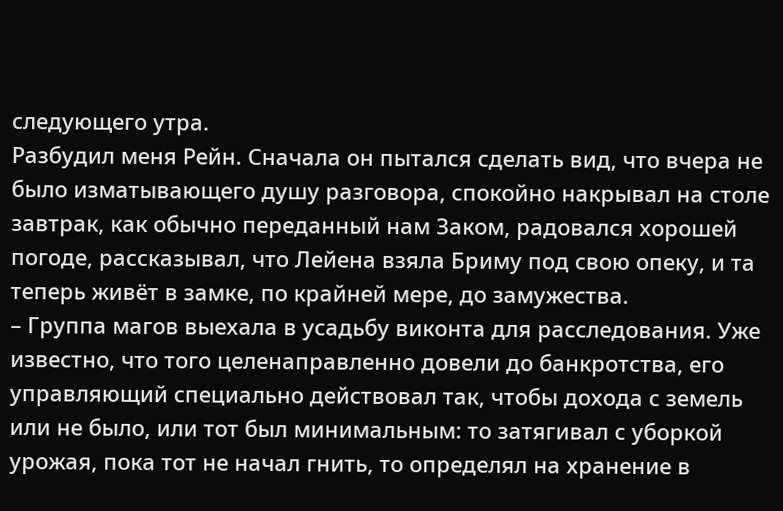следующего утра.
Разбудил меня Рейн. Сначала он пытался сделать вид, что вчера не было изматывающего душу разговора, спокойно накрывал на столе завтрак, как обычно переданный нам Заком, радовался хорошей погоде, рассказывал, что Лейена взяла Бриму под свою опеку, и та теперь живёт в замке, по крайней мере, до замужества.
– Группа магов выехала в усадьбу виконта для расследования. Уже известно, что того целенаправленно довели до банкротства, его управляющий специально действовал так, чтобы дохода с земель или не было, или тот был минимальным: то затягивал с уборкой урожая, пока тот не начал гнить, то определял на хранение в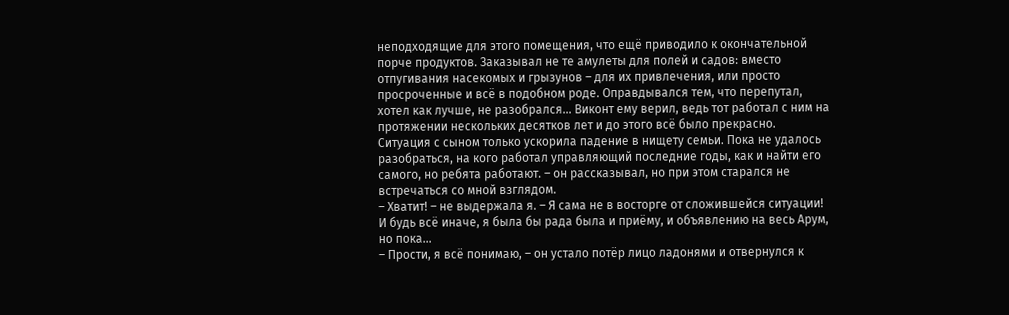неподходящие для этого помещения, что ещё приводило к окончательной порче продуктов. Заказывал не те амулеты для полей и садов: вместо отпугивания насекомых и грызунов – для их привлечения, или просто просроченные и всё в подобном роде. Оправдывался тем, что перепутал, хотел как лучше, не разобрался… Виконт ему верил, ведь тот работал с ним на протяжении нескольких десятков лет и до этого всё было прекрасно. Ситуация с сыном только ускорила падение в нищету семьи. Пока не удалось разобраться, на кого работал управляющий последние годы, как и найти его самого, но ребята работают. – он рассказывал, но при этом старался не встречаться со мной взглядом.
– Хватит! – не выдержала я. – Я сама не в восторге от сложившейся ситуации! И будь всё иначе, я была бы рада была и приёму, и объявлению на весь Арум, но пока…
– Прости, я всё понимаю, – он устало потёр лицо ладонями и отвернулся к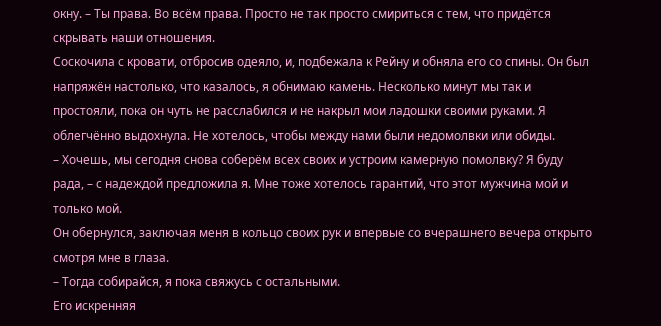окну. – Ты права. Во всём права. Просто не так просто смириться с тем, что придётся скрывать наши отношения.
Соскочила с кровати, отбросив одеяло, и, подбежала к Рейну и обняла его со спины. Он был напряжён настолько, что казалось, я обнимаю камень. Несколько минут мы так и простояли, пока он чуть не расслабился и не накрыл мои ладошки своими руками. Я облегчённо выдохнула. Не хотелось, чтобы между нами были недомолвки или обиды.
– Хочешь, мы сегодня снова соберём всех своих и устроим камерную помолвку? Я буду рада, – с надеждой предложила я. Мне тоже хотелось гарантий, что этот мужчина мой и только мой.
Он обернулся, заключая меня в кольцо своих рук и впервые со вчерашнего вечера открыто смотря мне в глаза.
– Тогда собирайся, я пока свяжусь с остальными.
Его искренняя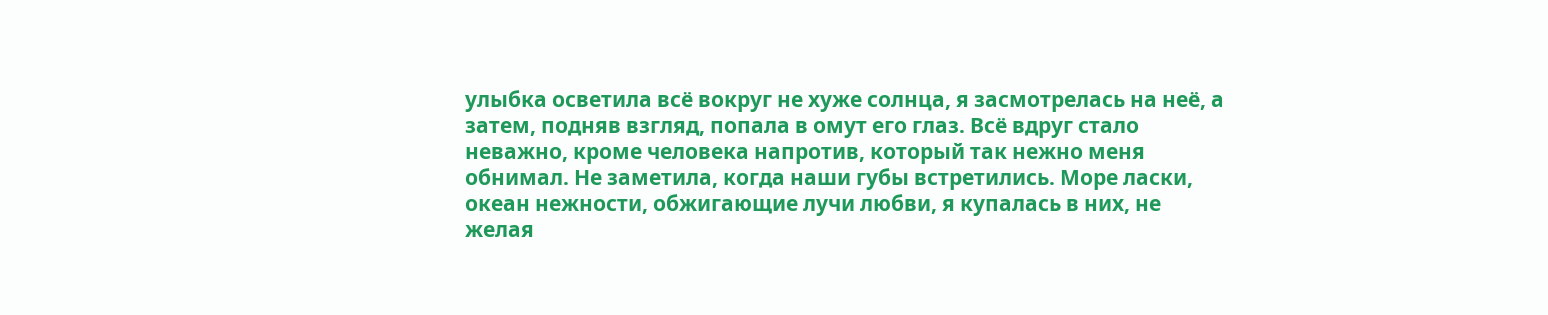улыбка осветила всё вокруг не хуже солнца, я засмотрелась на неё, а затем, подняв взгляд, попала в омут его глаз. Всё вдруг стало неважно, кроме человека напротив, который так нежно меня обнимал. Не заметила, когда наши губы встретились. Море ласки, океан нежности, обжигающие лучи любви, я купалась в них, не желая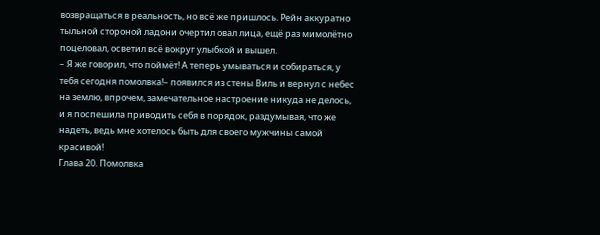возвращаться в реальность, но всё же пришлось. Рейн аккуратно тыльной стороной ладони очертил овал лица, ещё раз мимолётно поцеловал, осветил всё вокруг улыбкой и вышел.
– Я же говорил, что поймёт! А теперь умываться и собираться, у тебя сегодня помолвка!– появился из стены Виль и вернул с небес на землю, впрочем, замечательное настроение никуда не делось, и я поспешила приводить себя в порядок, раздумывая, что же надеть, ведь мне хотелось быть для своего мужчины самой красивой!
Глава 20. Помолвка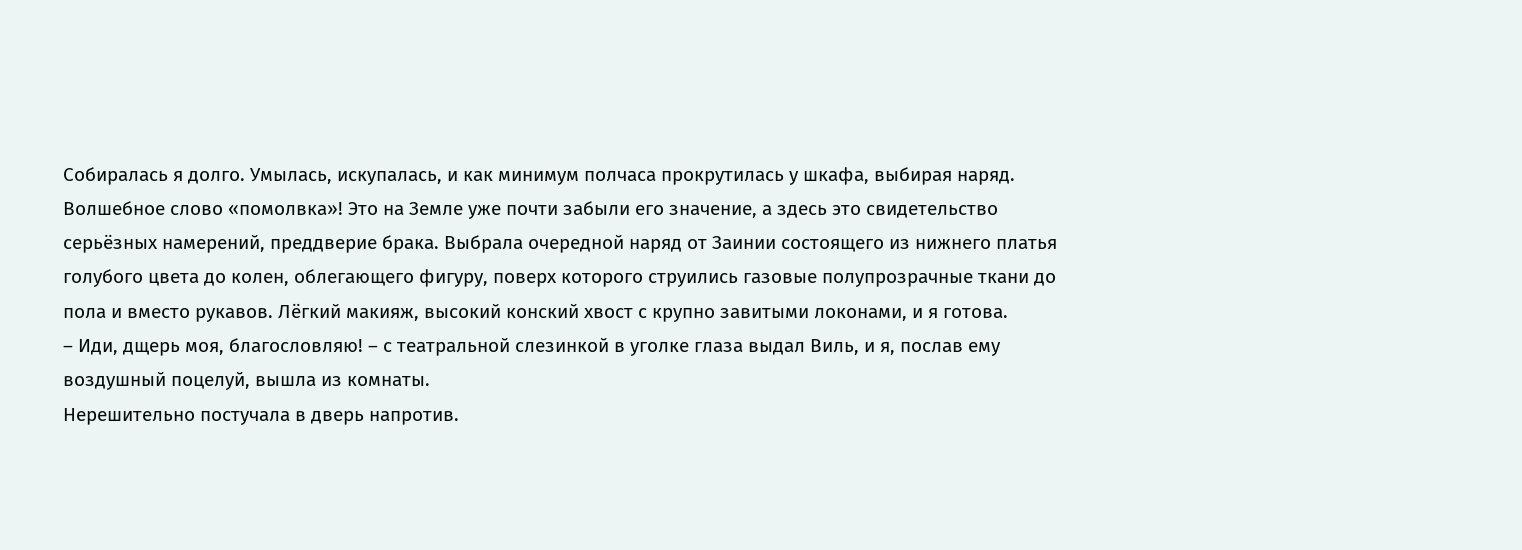Собиралась я долго. Умылась, искупалась, и как минимум полчаса прокрутилась у шкафа, выбирая наряд. Волшебное слово «помолвка»! Это на Земле уже почти забыли его значение, а здесь это свидетельство серьёзных намерений, преддверие брака. Выбрала очередной наряд от Заинии состоящего из нижнего платья голубого цвета до колен, облегающего фигуру, поверх которого струились газовые полупрозрачные ткани до пола и вместо рукавов. Лёгкий макияж, высокий конский хвост с крупно завитыми локонами, и я готова.
– Иди, дщерь моя, благословляю! – с театральной слезинкой в уголке глаза выдал Виль, и я, послав ему воздушный поцелуй, вышла из комнаты.
Нерешительно постучала в дверь напротив.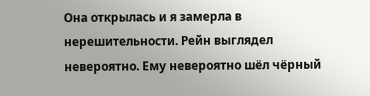Она открылась и я замерла в нерешительности. Рейн выглядел невероятно. Ему невероятно шёл чёрный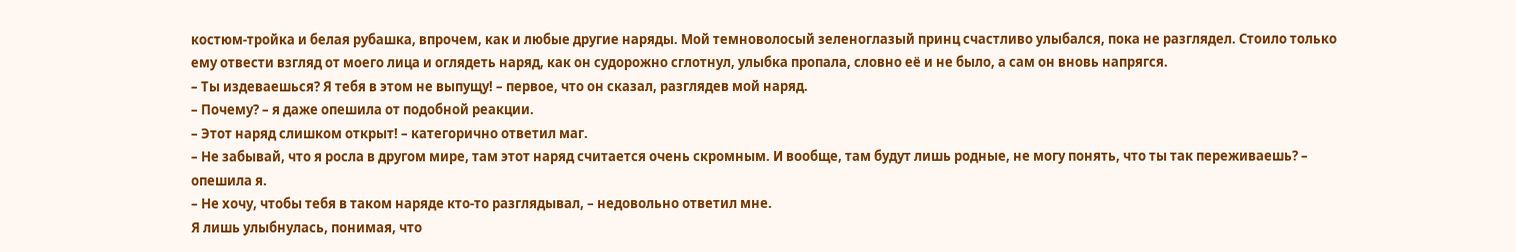костюм-тройка и белая рубашка, впрочем, как и любые другие наряды. Мой темноволосый зеленоглазый принц счастливо улыбался, пока не разглядел. Стоило только ему отвести взгляд от моего лица и оглядеть наряд, как он судорожно сглотнул, улыбка пропала, словно её и не было, а сам он вновь напрягся.
– Ты издеваешься? Я тебя в этом не выпущу! – первое, что он сказал, разглядев мой наряд.
– Почему? – я даже опешила от подобной реакции.
– Этот наряд слишком открыт! – категорично ответил маг.
– Не забывай, что я росла в другом мире, там этот наряд считается очень скромным. И вообще, там будут лишь родные, не могу понять, что ты так переживаешь? – опешила я.
– Не хочу, чтобы тебя в таком наряде кто-то разглядывал, – недовольно ответил мне.
Я лишь улыбнулась, понимая, что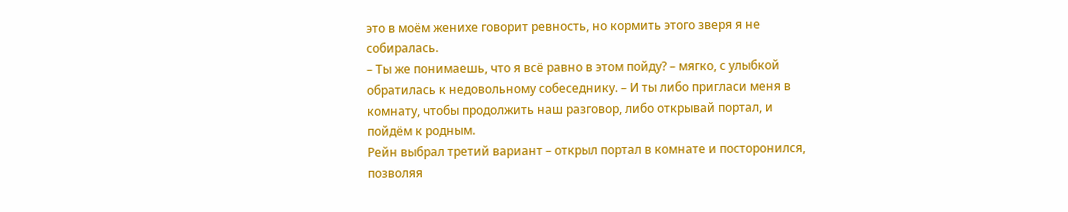это в моём женихе говорит ревность, но кормить этого зверя я не собиралась.
– Ты же понимаешь, что я всё равно в этом пойду? – мягко, с улыбкой обратилась к недовольному собеседнику. – И ты либо пригласи меня в комнату, чтобы продолжить наш разговор, либо открывай портал, и пойдём к родным.
Рейн выбрал третий вариант – открыл портал в комнате и посторонился, позволяя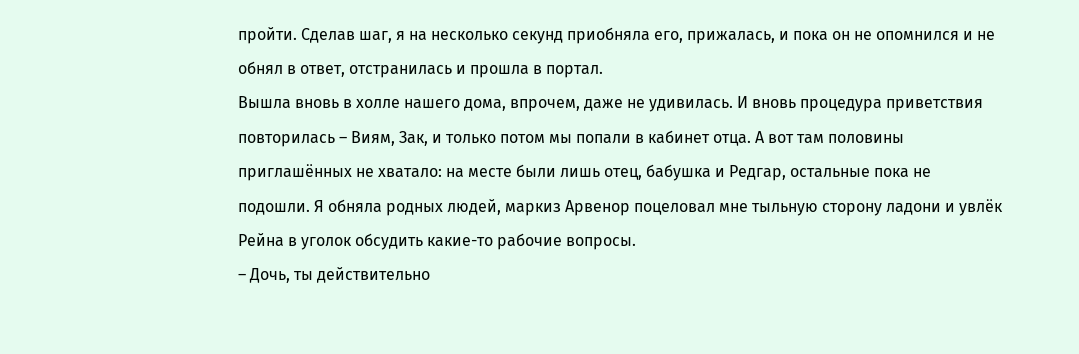пройти. Сделав шаг, я на несколько секунд приобняла его, прижалась, и пока он не опомнился и не обнял в ответ, отстранилась и прошла в портал.
Вышла вновь в холле нашего дома, впрочем, даже не удивилась. И вновь процедура приветствия повторилась – Виям, Зак, и только потом мы попали в кабинет отца. А вот там половины приглашённых не хватало: на месте были лишь отец, бабушка и Редгар, остальные пока не подошли. Я обняла родных людей, маркиз Арвенор поцеловал мне тыльную сторону ладони и увлёк Рейна в уголок обсудить какие-то рабочие вопросы.
– Дочь, ты действительно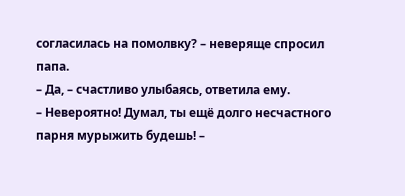согласилась на помолвку? – неверяще спросил папа.
– Да, – счастливо улыбаясь, ответила ему.
– Невероятно! Думал, ты ещё долго несчастного парня мурыжить будешь! –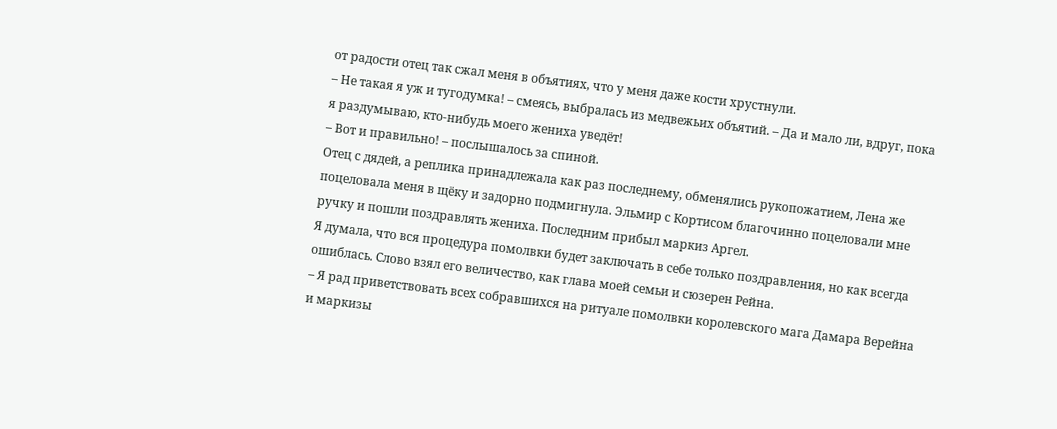от радости отец так сжал меня в объятиях, что у меня даже кости хрустнули.
– Не такая я уж и тугодумка! – смеясь, выбралась из медвежьих объятий. – Да и мало ли, вдруг, пока я раздумываю, кто-нибудь моего жениха уведёт!
– Вот и правильно! – послышалось за спиной.
Отец с дядей, а реплика принадлежала как раз последнему, обменялись рукопожатием, Лена же поцеловала меня в щёку и задорно подмигнула. Эльмир с Кортисом благочинно поцеловали мне ручку и пошли поздравлять жениха. Последним прибыл маркиз Аргел.
Я думала, что вся процедура помолвки будет заключать в себе только поздравления, но как всегда ошиблась. Слово взял его величество, как глава моей семьи и сюзерен Рейна.
– Я рад приветствовать всех собравшихся на ритуале помолвки королевского мага Дамара Верейна и маркизы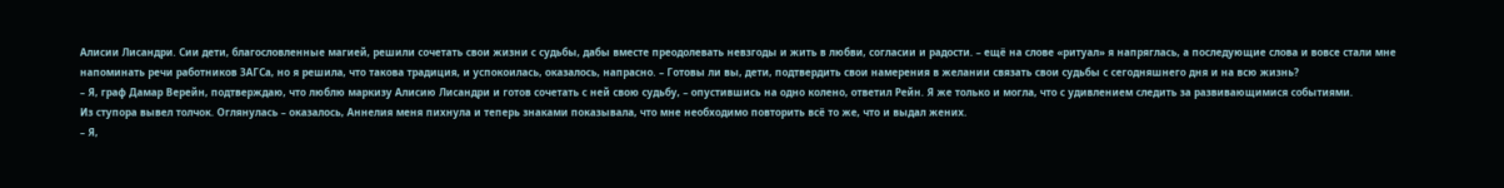Алисии Лисандри. Сии дети, благословленные магией, решили сочетать свои жизни с судьбы, дабы вместе преодолевать невзгоды и жить в любви, согласии и радости. – ещё на слове «ритуал» я напряглась, а последующие слова и вовсе стали мне напоминать речи работников ЗАГСа, но я решила, что такова традиция, и успокоилась, оказалось, напрасно. – Готовы ли вы, дети, подтвердить свои намерения в желании связать свои судьбы с сегодняшнего дня и на всю жизнь?
– Я, граф Дамар Верейн, подтверждаю, что люблю маркизу Алисию Лисандри и готов сочетать с ней свою судьбу, – опустившись на одно колено, ответил Рейн. Я же только и могла, что с удивлением следить за развивающимися событиями.
Из ступора вывел толчок. Оглянулась – оказалось, Аннелия меня пихнула и теперь знаками показывала, что мне необходимо повторить всё то же, что и выдал жених.
– Я,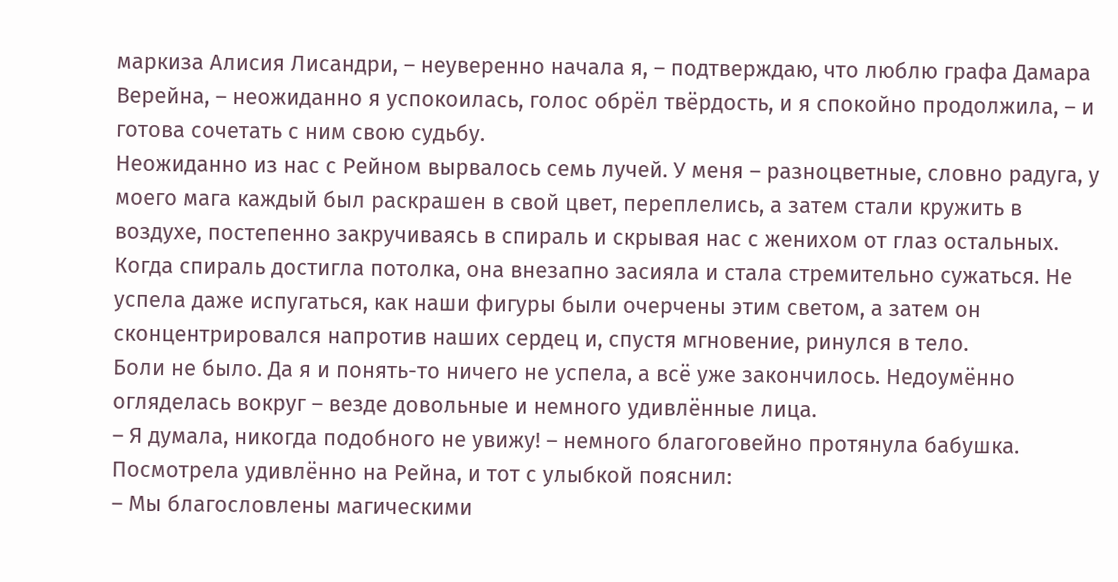маркиза Алисия Лисандри, – неуверенно начала я, – подтверждаю, что люблю графа Дамара Верейна, – неожиданно я успокоилась, голос обрёл твёрдость, и я спокойно продолжила, – и готова сочетать с ним свою судьбу.
Неожиданно из нас с Рейном вырвалось семь лучей. У меня – разноцветные, словно радуга, у моего мага каждый был раскрашен в свой цвет, переплелись, а затем стали кружить в воздухе, постепенно закручиваясь в спираль и скрывая нас с женихом от глаз остальных. Когда спираль достигла потолка, она внезапно засияла и стала стремительно сужаться. Не успела даже испугаться, как наши фигуры были очерчены этим светом, а затем он сконцентрировался напротив наших сердец и, спустя мгновение, ринулся в тело.
Боли не было. Да я и понять-то ничего не успела, а всё уже закончилось. Недоумённо огляделась вокруг – везде довольные и немного удивлённые лица.
– Я думала, никогда подобного не увижу! – немного благоговейно протянула бабушка.
Посмотрела удивлённо на Рейна, и тот с улыбкой пояснил:
– Мы благословлены магическими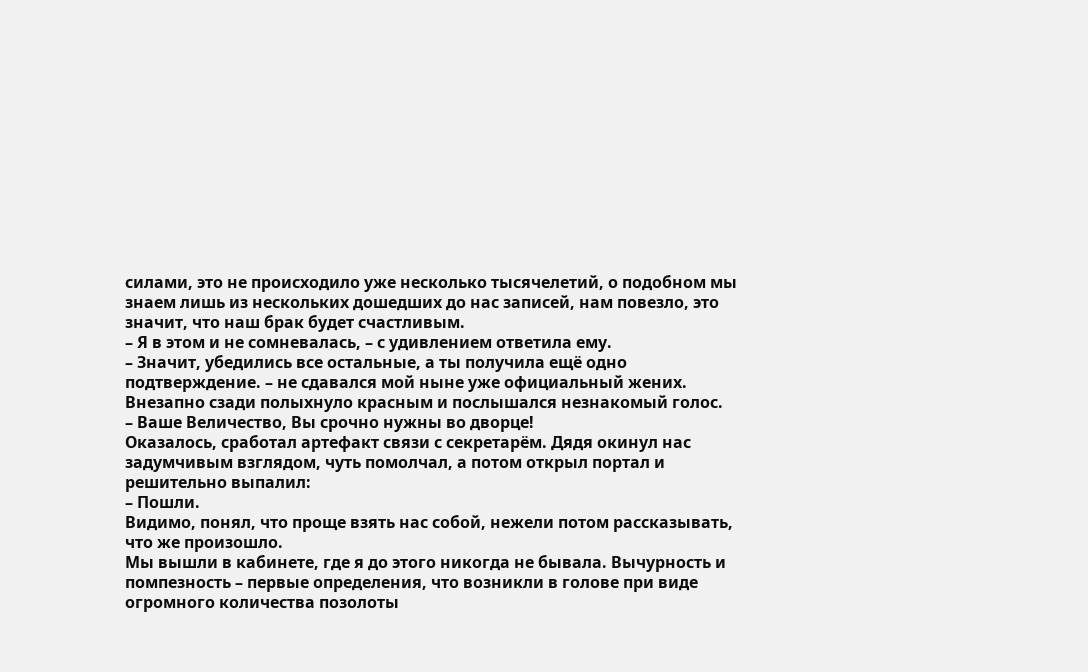силами, это не происходило уже несколько тысячелетий, о подобном мы знаем лишь из нескольких дошедших до нас записей, нам повезло, это значит, что наш брак будет счастливым.
– Я в этом и не сомневалась, – с удивлением ответила ему.
– Значит, убедились все остальные, а ты получила ещё одно подтверждение. – не сдавался мой ныне уже официальный жених.
Внезапно сзади полыхнуло красным и послышался незнакомый голос.
– Ваше Величество, Вы срочно нужны во дворце!
Оказалось, сработал артефакт связи с секретарём. Дядя окинул нас задумчивым взглядом, чуть помолчал, а потом открыл портал и решительно выпалил:
– Пошли.
Видимо, понял, что проще взять нас собой, нежели потом рассказывать, что же произошло.
Мы вышли в кабинете, где я до этого никогда не бывала. Вычурность и помпезность – первые определения, что возникли в голове при виде огромного количества позолоты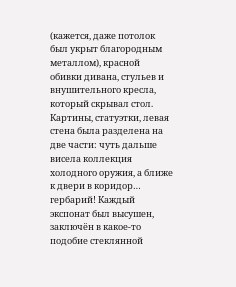(кажется, даже потолок был укрыт благородным металлом), красной обивки дивана, стульев и внушительного кресла, который скрывал стол. Картины, статуэтки, левая стена была разделена на две части: чуть дальше висела коллекция холодного оружия, а ближе к двери в коридор… гербарий! Каждый экспонат был высушен, заключён в какое-то подобие стеклянной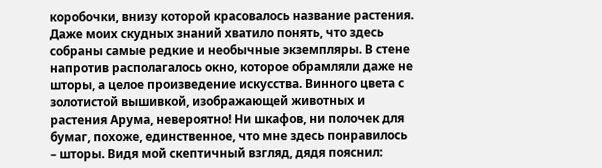коробочки, внизу которой красовалось название растения. Даже моих скудных знаний хватило понять, что здесь собраны самые редкие и необычные экземпляры. В стене напротив располагалось окно, которое обрамляли даже не шторы, а целое произведение искусства. Винного цвета с золотистой вышивкой, изображающей животных и растения Арума, невероятно! Ни шкафов, ни полочек для бумаг, похоже, единственное, что мне здесь понравилось – шторы. Видя мой скептичный взгляд, дядя пояснил: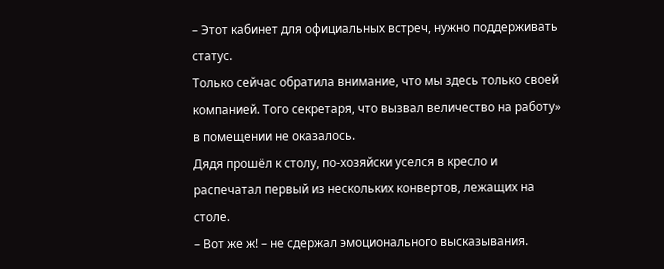– Этот кабинет для официальных встреч, нужно поддерживать статус.
Только сейчас обратила внимание, что мы здесь только своей компанией. Того секретаря, что вызвал величество на работу» в помещении не оказалось.
Дядя прошёл к столу, по-хозяйски уселся в кресло и распечатал первый из нескольких конвертов, лежащих на столе.
– Вот же ж! – не сдержал эмоционального высказывания.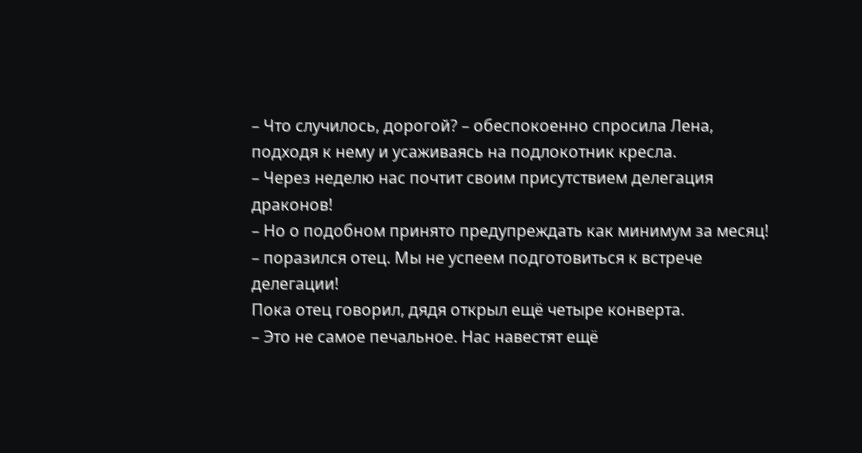– Что случилось, дорогой? – обеспокоенно спросила Лена, подходя к нему и усаживаясь на подлокотник кресла.
– Через неделю нас почтит своим присутствием делегация драконов!
– Но о подобном принято предупреждать как минимум за месяц! – поразился отец. Мы не успеем подготовиться к встрече делегации!
Пока отец говорил, дядя открыл ещё четыре конверта.
– Это не самое печальное. Нас навестят ещё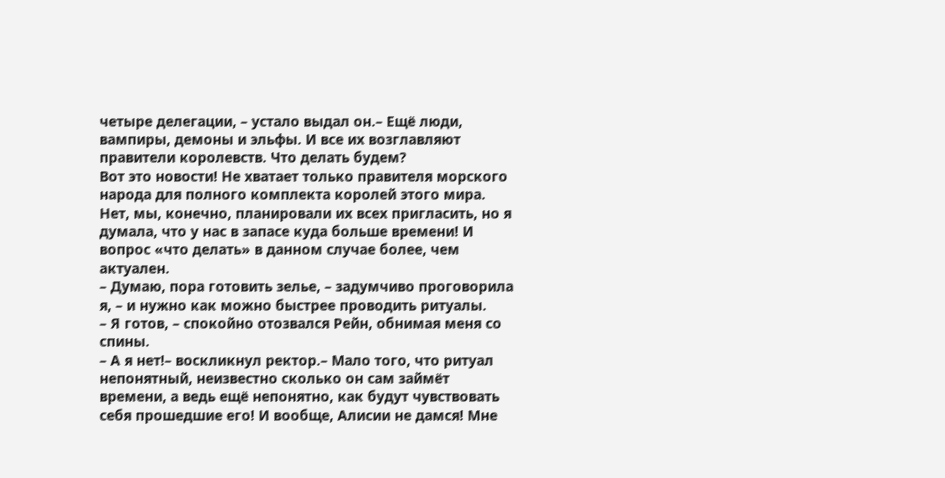четыре делегации, – устало выдал он.– Ещё люди, вампиры, демоны и эльфы. И все их возглавляют правители королевств. Что делать будем?
Вот это новости! Не хватает только правителя морского народа для полного комплекта королей этого мира. Нет, мы, конечно, планировали их всех пригласить, но я думала, что у нас в запасе куда больше времени! И вопрос «что делать» в данном случае более, чем актуален.
– Думаю, пора готовить зелье, – задумчиво проговорила я, – и нужно как можно быстрее проводить ритуалы.
– Я готов, – спокойно отозвался Рейн, обнимая меня со спины.
– А я нет!– воскликнул ректор.– Мало того, что ритуал непонятный, неизвестно сколько он сам займёт времени, а ведь ещё непонятно, как будут чувствовать себя прошедшие его! И вообще, Алисии не дамся! Мне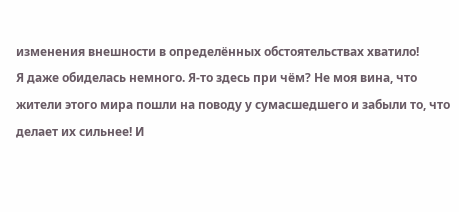изменения внешности в определённых обстоятельствах хватило!
Я даже обиделась немного. Я-то здесь при чём? Не моя вина, что жители этого мира пошли на поводу у сумасшедшего и забыли то, что делает их сильнее! И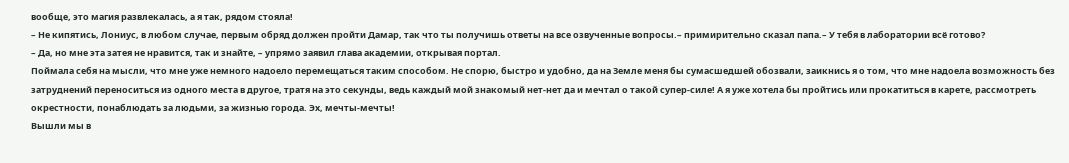вообще, это магия развлекалась, а я так, рядом стояла!
– Не кипятись, Лониус, в любом случае, первым обряд должен пройти Дамар, так что ты получишь ответы на все озвученные вопросы.– примирительно сказал папа.– У тебя в лаборатории всё готово?
– Да, но мне эта затея не нравится, так и знайте, – упрямо заявил глава академии, открывая портал.
Поймала себя на мысли, что мне уже немного надоело перемещаться таким способом. Не спорю, быстро и удобно, да на Земле меня бы сумасшедшей обозвали, заикнись я о том, что мне надоела возможность без затруднений переноситься из одного места в другое, тратя на это секунды, ведь каждый мой знакомый нет-нет да и мечтал о такой супер-силе! А я уже хотела бы пройтись или прокатиться в карете, рассмотреть окрестности, понаблюдать за людьми, за жизнью города. Эх, мечты-мечты!
Вышли мы в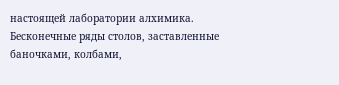настоящей лаборатории алхимика. Бесконечные ряды столов, заставленные баночками, колбами,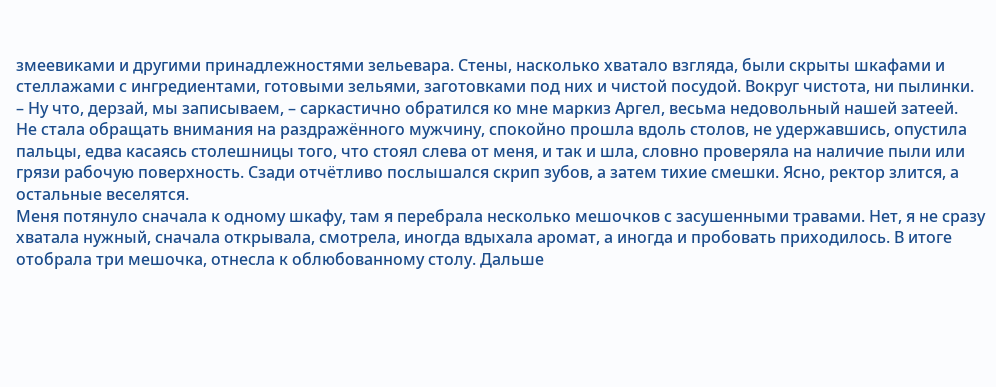змеевиками и другими принадлежностями зельевара. Стены, насколько хватало взгляда, были скрыты шкафами и стеллажами с ингредиентами, готовыми зельями, заготовками под них и чистой посудой. Вокруг чистота, ни пылинки.
– Ну что, дерзай, мы записываем, – саркастично обратился ко мне маркиз Аргел, весьма недовольный нашей затеей.
Не стала обращать внимания на раздражённого мужчину, спокойно прошла вдоль столов, не удержавшись, опустила пальцы, едва касаясь столешницы того, что стоял слева от меня, и так и шла, словно проверяла на наличие пыли или грязи рабочую поверхность. Сзади отчётливо послышался скрип зубов, а затем тихие смешки. Ясно, ректор злится, а остальные веселятся.
Меня потянуло сначала к одному шкафу, там я перебрала несколько мешочков с засушенными травами. Нет, я не сразу хватала нужный, сначала открывала, смотрела, иногда вдыхала аромат, а иногда и пробовать приходилось. В итоге отобрала три мешочка, отнесла к облюбованному столу. Дальше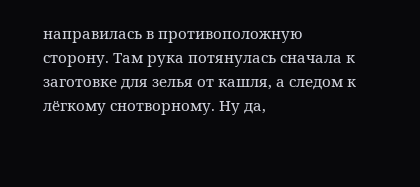направилась в противоположную сторону. Там рука потянулась сначала к заготовке для зелья от кашля, а следом к лёгкому снотворному. Ну да,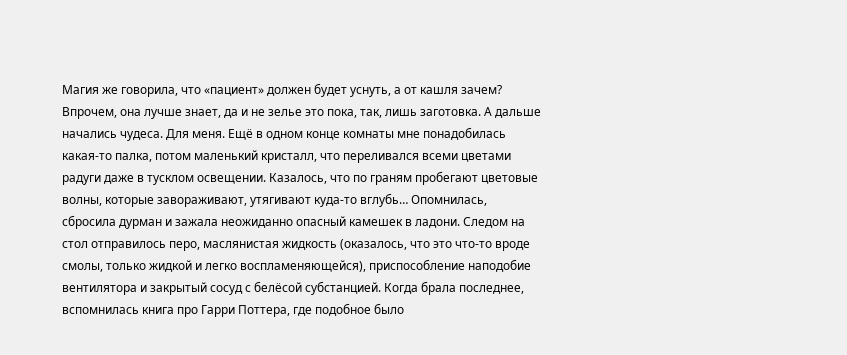Магия же говорила, что «пациент» должен будет уснуть, а от кашля зачем? Впрочем, она лучше знает, да и не зелье это пока, так, лишь заготовка. А дальше начались чудеса. Для меня. Ещё в одном конце комнаты мне понадобилась какая-то палка, потом маленький кристалл, что переливался всеми цветами радуги даже в тусклом освещении. Казалось, что по граням пробегают цветовые волны, которые завораживают, утягивают куда-то вглубь… Опомнилась, сбросила дурман и зажала неожиданно опасный камешек в ладони. Следом на стол отправилось перо, маслянистая жидкость (оказалось, что это что-то вроде смолы, только жидкой и легко воспламеняющейся), приспособление наподобие вентилятора и закрытый сосуд с белёсой субстанцией. Когда брала последнее, вспомнилась книга про Гарри Поттера, где подобное было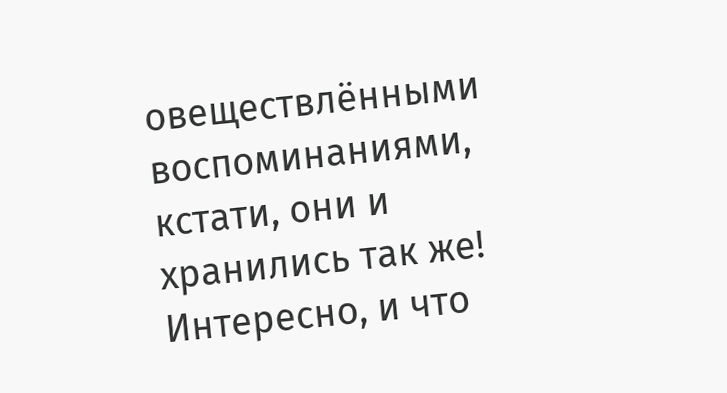овеществлёнными воспоминаниями, кстати, они и хранились так же! Интересно, и что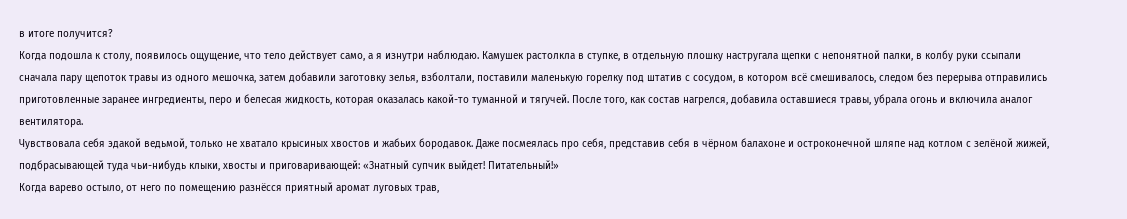в итоге получится?
Когда подошла к столу, появилось ощущение, что тело действует само, а я изнутри наблюдаю. Камушек растолкла в ступке, в отдельную плошку настругала щепки с непонятной палки, в колбу руки ссыпали сначала пару щепоток травы из одного мешочка, затем добавили заготовку зелья, взболтали, поставили маленькую горелку под штатив с сосудом, в котором всё смешивалось, следом без перерыва отправились приготовленные заранее ингредиенты, перо и белесая жидкость, которая оказалась какой-то туманной и тягучей. После того, как состав нагрелся, добавила оставшиеся травы, убрала огонь и включила аналог вентилятора.
Чувствовала себя эдакой ведьмой, только не хватало крысиных хвостов и жабьих бородавок. Даже посмеялась про себя, представив себя в чёрном балахоне и остроконечной шляпе над котлом с зелёной жижей, подбрасывающей туда чьи-нибудь клыки, хвосты и приговаривающей: «Знатный супчик выйдет! Питательный!»
Когда варево остыло, от него по помещению разнёсся приятный аромат луговых трав,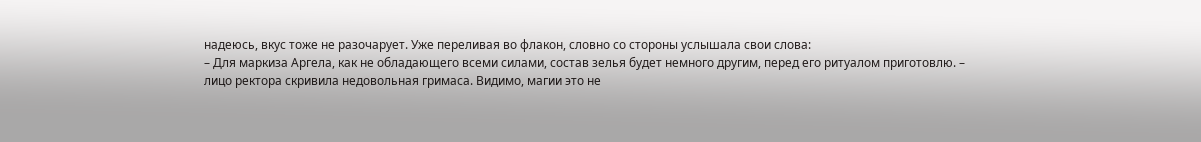надеюсь, вкус тоже не разочарует. Уже переливая во флакон, словно со стороны услышала свои слова:
– Для маркиза Аргела, как не обладающего всеми силами, состав зелья будет немного другим, перед его ритуалом приготовлю. – лицо ректора скривила недовольная гримаса. Видимо, магии это не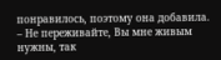понравилось, поэтому она добавила. – Не переживайте, Вы мне живым нужны, так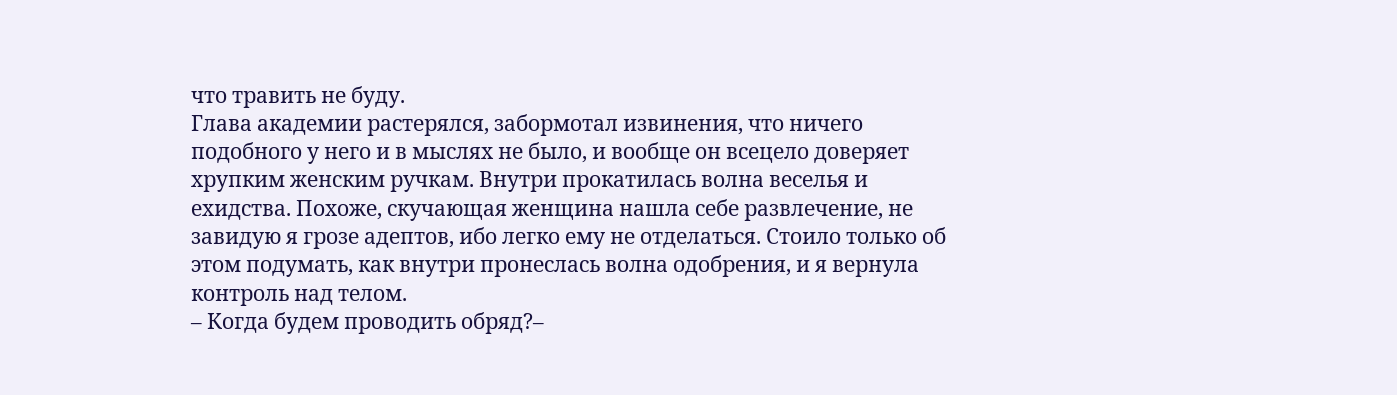что травить не буду.
Глава академии растерялся, забормотал извинения, что ничего подобного у него и в мыслях не было, и вообще он всецело доверяет хрупким женским ручкам. Внутри прокатилась волна веселья и ехидства. Похоже, скучающая женщина нашла себе развлечение, не завидую я грозе адептов, ибо легко ему не отделаться. Стоило только об этом подумать, как внутри пронеслась волна одобрения, и я вернула контроль над телом.
– Когда будем проводить обряд?–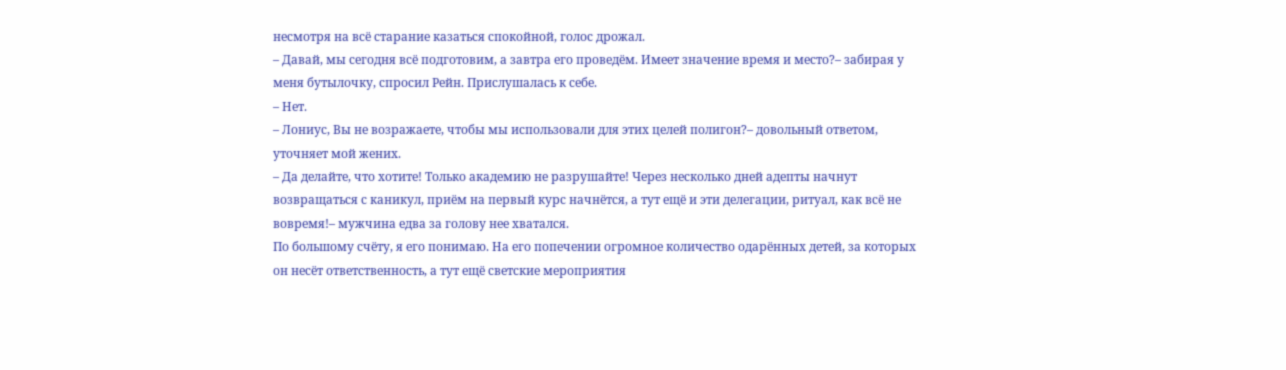несмотря на всё старание казаться спокойной, голос дрожал.
– Давай, мы сегодня всё подготовим, а завтра его проведём. Имеет значение время и место?– забирая у меня бутылочку, спросил Рейн. Прислушалась к себе.
– Нет.
– Лониус, Вы не возражаете, чтобы мы использовали для этих целей полигон?– довольный ответом, уточняет мой жених.
– Да делайте, что хотите! Только академию не разрушайте! Через несколько дней адепты начнут возвращаться с каникул, приём на первый курс начнётся, а тут ещё и эти делегации, ритуал, как всё не вовремя!– мужчина едва за голову нее хватался.
По большому счёту, я его понимаю. На его попечении огромное количество одарённых детей, за которых он несёт ответственность, а тут ещё светские мероприятия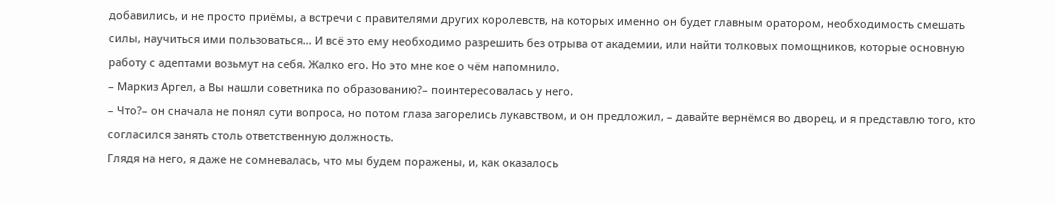добавились, и не просто приёмы, а встречи с правителями других королевств, на которых именно он будет главным оратором, необходимость смешать силы, научиться ими пользоваться… И всё это ему необходимо разрешить без отрыва от академии, или найти толковых помощников, которые основную работу с адептами возьмут на себя. Жалко его. Но это мне кое о чём напомнило.
– Маркиз Аргел, а Вы нашли советника по образованию?– поинтересовалась у него.
– Что?– он сначала не понял сути вопроса, но потом глаза загорелись лукавством, и он предложил, – давайте вернёмся во дворец, и я представлю того, кто согласился занять столь ответственную должность.
Глядя на него, я даже не сомневалась, что мы будем поражены, и, как оказалось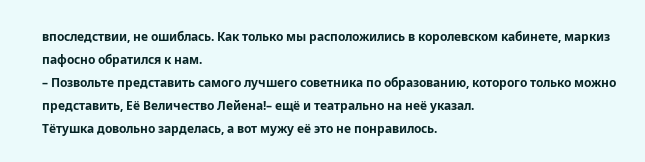впоследствии, не ошиблась. Как только мы расположились в королевском кабинете, маркиз пафосно обратился к нам.
– Позвольте представить самого лучшего советника по образованию, которого только можно представить, Её Величество Лейена!– ещё и театрально на неё указал.
Тётушка довольно зарделась, а вот мужу её это не понравилось.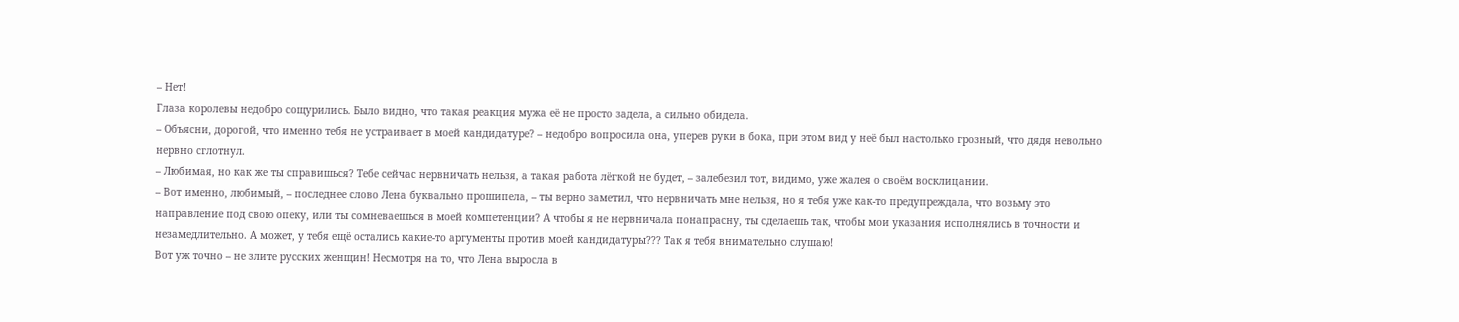– Нет!
Глаза королевы недобро сощурились. Было видно, что такая реакция мужа её не просто задела, а сильно обидела.
– Объясни, дорогой, что именно тебя не устраивает в моей кандидатуре? – недобро вопросила она, уперев руки в бока, при этом вид у неё был настолько грозный, что дядя невольно нервно сглотнул.
– Любимая, но как же ты справишься? Тебе сейчас нервничать нельзя, а такая работа лёгкой не будет, – залебезил тот, видимо, уже жалея о своём восклицании.
– Вот именно, любимый, – последнее слово Лена буквально прошипела, – ты верно заметил, что нервничать мне нельзя, но я тебя уже как-то предупреждала, что возьму это направление под свою опеку, или ты сомневаешься в моей компетенции? А чтобы я не нервничала понапрасну, ты сделаешь так, чтобы мои указания исполнялись в точности и незамедлительно. А может, у тебя ещё остались какие-то аргументы против моей кандидатуры??? Так я тебя внимательно слушаю!
Вот уж точно – не злите русских женщин! Несмотря на то, что Лена выросла в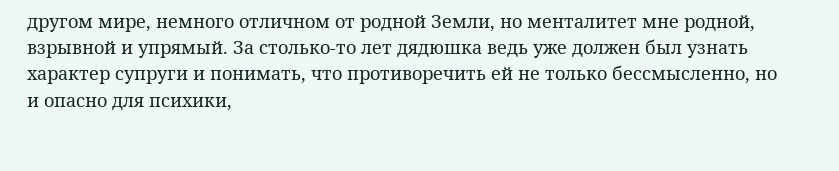другом мире, немного отличном от родной Земли, но менталитет мне родной, взрывной и упрямый. За столько-то лет дядюшка ведь уже должен был узнать характер супруги и понимать, что противоречить ей не только бессмысленно, но и опасно для психики,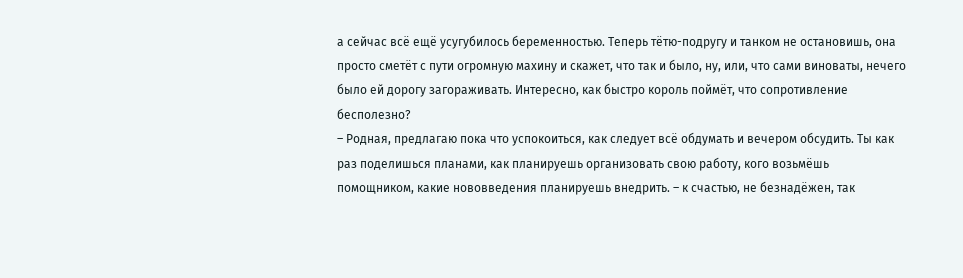а сейчас всё ещё усугубилось беременностью. Теперь тётю-подругу и танком не остановишь, она просто сметёт с пути огромную махину и скажет, что так и было, ну, или, что сами виноваты, нечего было ей дорогу загораживать. Интересно, как быстро король поймёт, что сопротивление бесполезно?
– Родная, предлагаю пока что успокоиться, как следует всё обдумать и вечером обсудить. Ты как раз поделишься планами, как планируешь организовать свою работу, кого возьмёшь помощником, какие нововведения планируешь внедрить. – к счастью, не безнадёжен, так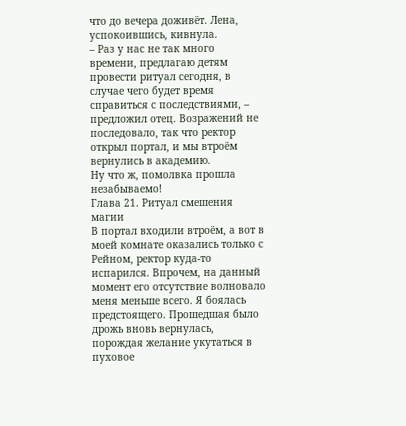что до вечера доживёт. Лена, успокоившись, кивнула.
– Раз у нас не так много времени, предлагаю детям провести ритуал сегодня, в случае чего будет время справиться с последствиями, – предложил отец. Возражений не последовало, так что ректор открыл портал, и мы втроём вернулись в академию.
Ну что ж, помолвка прошла незабываемо!
Глава 21. Ритуал смешения магии
В портал входили втроём, а вот в моей комнате оказались только с Рейном, ректор куда-то испарился. Впрочем, на данный момент его отсутствие волновало меня меньше всего. Я боялась предстоящего. Прошедшая было дрожь вновь вернулась, порождая желание укутаться в пуховое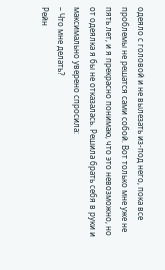одеяло с головой и не вылезать из-под него, пока все проблемы не решатся сами собой. Вот только мне уже не пять лет, и я прекрасно понимаю, что это невозможно, но от одеялка я бы не отказалась. Решила брать себя в руки и максимально уверено спросила:
– Что мне делать?
Рейн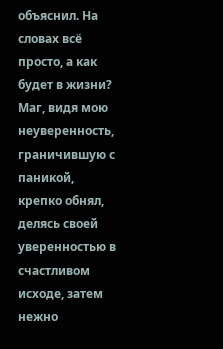объяснил. На словах всё просто, а как будет в жизни? Маг, видя мою неуверенность, граничившую с паникой, крепко обнял, делясь своей уверенностью в счастливом исходе, затем нежно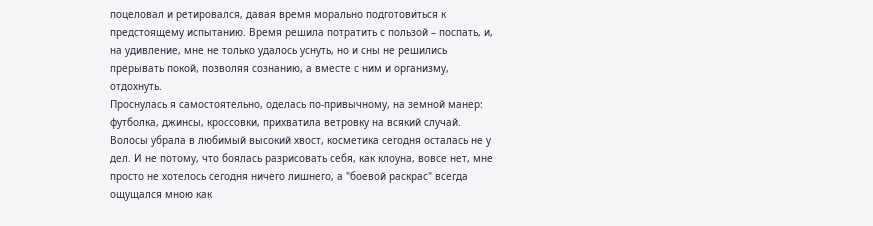поцеловал и ретировался, давая время морально подготовиться к предстоящему испытанию. Время решила потратить с пользой – поспать, и, на удивление, мне не только удалось уснуть, но и сны не решились прерывать покой, позволяя сознанию, а вместе с ним и организму, отдохнуть.
Проснулась я самостоятельно, оделась по-привычному, на земной манер: футболка, джинсы, кроссовки, прихватила ветровку на всякий случай. Волосы убрала в любимый высокий хвост, косметика сегодня осталась не у дел. И не потому, что боялась разрисовать себя, как клоуна, вовсе нет, мне просто не хотелось сегодня ничего лишнего, а "боевой раскрас" всегда ощущался мною как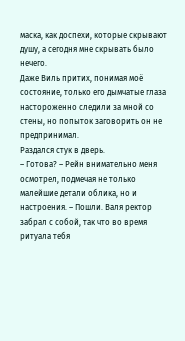маска, как доспехи, которые скрывают душу, а сегодня мне скрывать было нечего.
Даже Виль притих, понимая моё состояние, только его дымчатые глаза настороженно следили за мной со стены, но попыток заговорить он не предпринимал.
Раздался стук в дверь.
– Готова? – Рейн внимательно меня осмотрел, подмечая не только малейшие детали облика, но и настроения. – Пошли. Валя ректор забрал с собой, так что во время ритуала тебя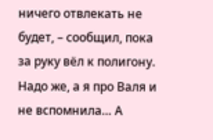ничего отвлекать не будет, – сообщил, пока за руку вёл к полигону.
Надо же, а я про Валя и не вспомнила… А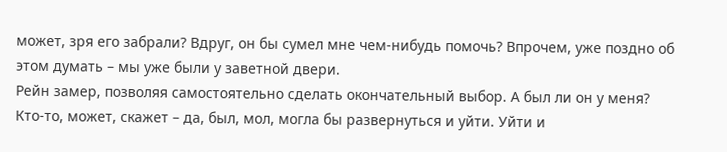может, зря его забрали? Вдруг, он бы сумел мне чем-нибудь помочь? Впрочем, уже поздно об этом думать – мы уже были у заветной двери.
Рейн замер, позволяя самостоятельно сделать окончательный выбор. А был ли он у меня? Кто-то, может, скажет – да, был, мол, могла бы развернуться и уйти. Уйти и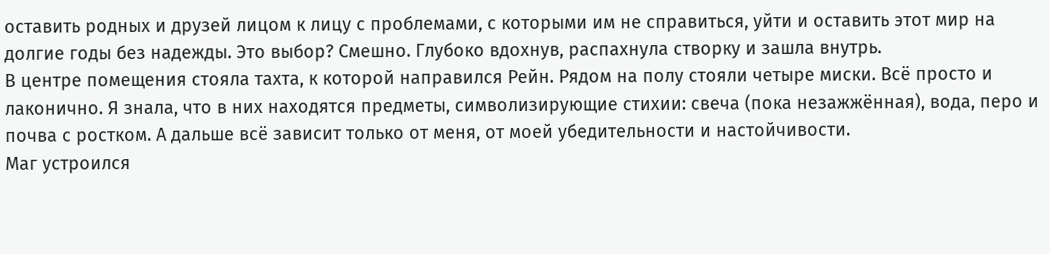оставить родных и друзей лицом к лицу с проблемами, с которыми им не справиться, уйти и оставить этот мир на долгие годы без надежды. Это выбор? Смешно. Глубоко вдохнув, распахнула створку и зашла внутрь.
В центре помещения стояла тахта, к которой направился Рейн. Рядом на полу стояли четыре миски. Всё просто и лаконично. Я знала, что в них находятся предметы, символизирующие стихии: свеча (пока незажжённая), вода, перо и почва с ростком. А дальше всё зависит только от меня, от моей убедительности и настойчивости.
Маг устроился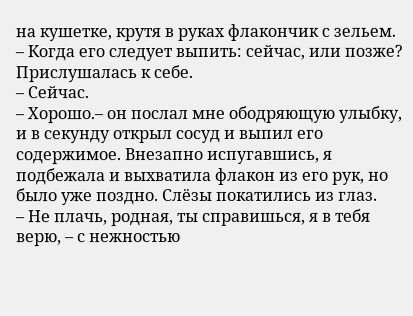на кушетке, крутя в руках флакончик с зельем.
– Когда его следует выпить: сейчас, или позже?
Прислушалась к себе.
– Сейчас.
– Хорошо.– он послал мне ободряющую улыбку, и в секунду открыл сосуд и выпил его содержимое. Внезапно испугавшись, я подбежала и выхватила флакон из его рук, но было уже поздно. Слёзы покатились из глаз.
– Не плачь, родная, ты справишься, я в тебя верю, – с нежностью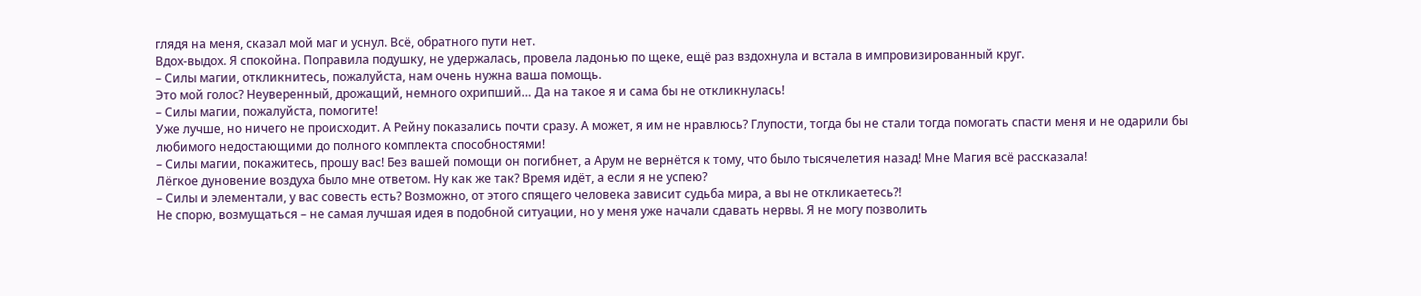глядя на меня, сказал мой маг и уснул. Всё, обратного пути нет.
Вдох-выдох. Я спокойна. Поправила подушку, не удержалась, провела ладонью по щеке, ещё раз вздохнула и встала в импровизированный круг.
– Силы магии, откликнитесь, пожалуйста, нам очень нужна ваша помощь.
Это мой голос? Неуверенный, дрожащий, немного охрипший… Да на такое я и сама бы не откликнулась!
– Силы магии, пожалуйста, помогите!
Уже лучше, но ничего не происходит. А Рейну показались почти сразу. А может, я им не нравлюсь? Глупости, тогда бы не стали тогда помогать спасти меня и не одарили бы любимого недостающими до полного комплекта способностями!
– Силы магии, покажитесь, прошу вас! Без вашей помощи он погибнет, а Арум не вернётся к тому, что было тысячелетия назад! Мне Магия всё рассказала!
Лёгкое дуновение воздуха было мне ответом. Ну как же так? Время идёт, а если я не успею?
– Силы и элементали, у вас совесть есть? Возможно, от этого спящего человека зависит судьба мира, а вы не откликаетесь?!
Не спорю, возмущаться – не самая лучшая идея в подобной ситуации, но у меня уже начали сдавать нервы. Я не могу позволить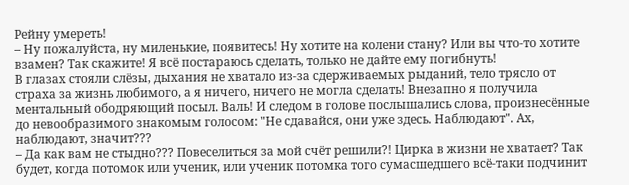Рейну умереть!
– Ну пожалуйста, ну миленькие, появитесь! Ну хотите на колени стану? Или вы что-то хотите взамен? Так скажите! Я всё постараюсь сделать, только не дайте ему погибнуть!
В глазах стояли слёзы, дыхания не хватало из-за сдерживаемых рыданий, тело трясло от страха за жизнь любимого, а я ничего, ничего не могла сделать! Внезапно я получила ментальный ободряющий посыл. Валь! И следом в голове послышались слова, произнесённые до невообразимого знакомым голосом: "Не сдавайся, они уже здесь. Наблюдают". Ах, наблюдают, значит???
– Да как вам не стыдно??? Повеселиться за мой счёт решили?! Цирка в жизни не хватает? Так будет, когда потомок или ученик, или ученик потомка того сумасшедшего всё-таки подчинит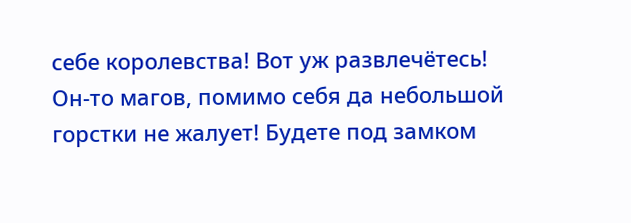себе королевства! Вот уж развлечётесь! Он-то магов, помимо себя да небольшой горстки не жалует! Будете под замком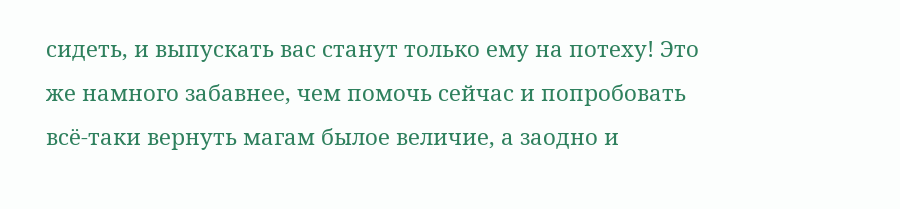сидеть, и выпускать вас станут только ему на потеху! Это же намного забавнее, чем помочь сейчас и попробовать всё-таки вернуть магам былое величие, а заодно и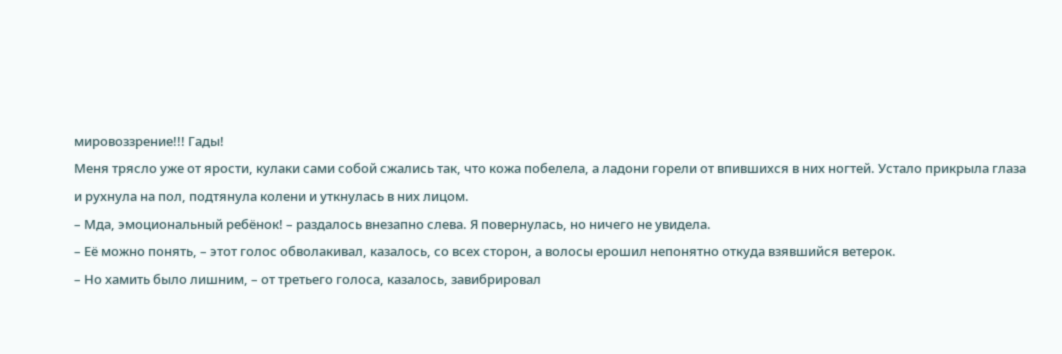мировоззрение!!! Гады!
Меня трясло уже от ярости, кулаки сами собой сжались так, что кожа побелела, а ладони горели от впившихся в них ногтей. Устало прикрыла глаза и рухнула на пол, подтянула колени и уткнулась в них лицом.
– Мда, эмоциональный ребёнок! – раздалось внезапно слева. Я повернулась, но ничего не увидела.
– Её можно понять, – этот голос обволакивал, казалось, со всех сторон, а волосы ерошил непонятно откуда взявшийся ветерок.
– Но хамить было лишним, – от третьего голоса, казалось, завибрировал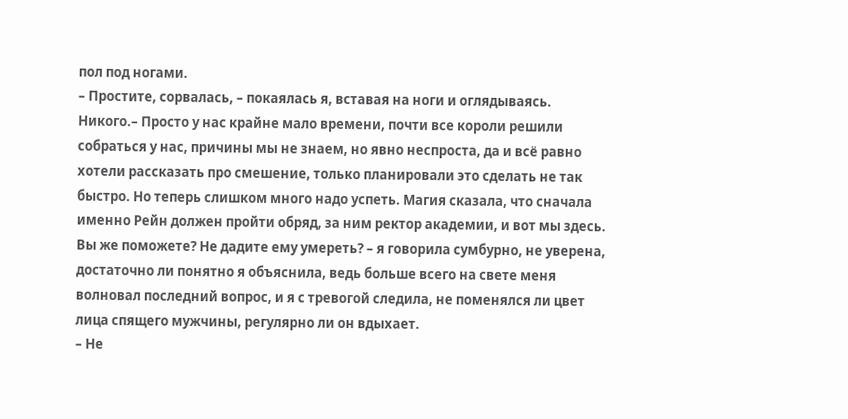пол под ногами.
– Простите, сорвалась, – покаялась я, вставая на ноги и оглядываясь. Никого.– Просто у нас крайне мало времени, почти все короли решили собраться у нас, причины мы не знаем, но явно неспроста, да и всё равно хотели рассказать про смешение, только планировали это сделать не так быстро. Но теперь слишком много надо успеть. Магия сказала, что сначала именно Рейн должен пройти обряд, за ним ректор академии, и вот мы здесь. Вы же поможете? Не дадите ему умереть? – я говорила сумбурно, не уверена, достаточно ли понятно я объяснила, ведь больше всего на свете меня волновал последний вопрос, и я с тревогой следила, не поменялся ли цвет лица спящего мужчины, регулярно ли он вдыхает.
– Не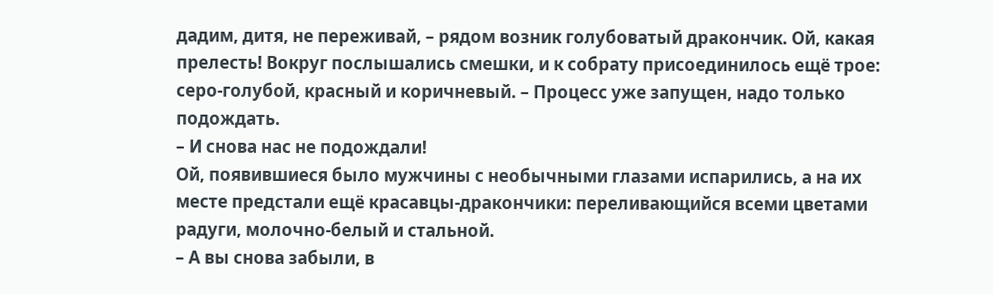дадим, дитя, не переживай, – рядом возник голубоватый дракончик. Ой, какая прелесть! Вокруг послышались смешки, и к собрату присоединилось ещё трое: серо-голубой, красный и коричневый. – Процесс уже запущен, надо только подождать.
– И снова нас не подождали!
Ой, появившиеся было мужчины с необычными глазами испарились, а на их месте предстали ещё красавцы-дракончики: переливающийся всеми цветами радуги, молочно-белый и стальной.
– А вы снова забыли, в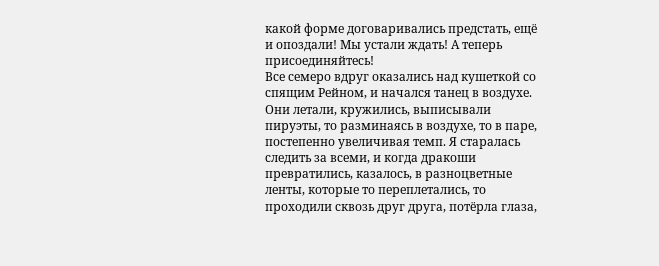какой форме договаривались предстать, ещё и опоздали! Мы устали ждать! А теперь присоединяйтесь!
Все семеро вдруг оказались над кушеткой со спящим Рейном, и начался танец в воздухе. Они летали, кружились, выписывали пируэты, то разминаясь в воздухе, то в паре, постепенно увеличивая темп. Я старалась следить за всеми, и когда дракоши превратились, казалось, в разноцветные ленты, которые то переплетались, то проходили сквозь друг друга, потёрла глаза,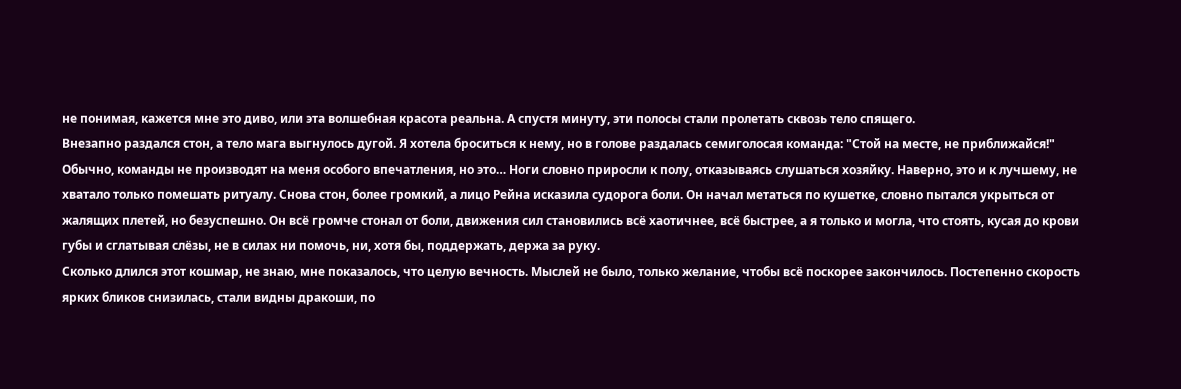не понимая, кажется мне это диво, или эта волшебная красота реальна. А спустя минуту, эти полосы стали пролетать сквозь тело спящего.
Внезапно раздался стон, а тело мага выгнулось дугой. Я хотела броситься к нему, но в голове раздалась семиголосая команда: "Стой на месте, не приближайся!" Обычно, команды не производят на меня особого впечатления, но это… Ноги словно приросли к полу, отказываясь слушаться хозяйку. Наверно, это и к лучшему, не хватало только помешать ритуалу. Снова стон, более громкий, а лицо Рейна исказила судорога боли. Он начал метаться по кушетке, словно пытался укрыться от жалящих плетей, но безуспешно. Он всё громче стонал от боли, движения сил становились всё хаотичнее, всё быстрее, а я только и могла, что стоять, кусая до крови губы и сглатывая слёзы, не в силах ни помочь, ни, хотя бы, поддержать, держа за руку.
Сколько длился этот кошмар, не знаю, мне показалось, что целую вечность. Мыслей не было, только желание, чтобы всё поскорее закончилось. Постепенно скорость ярких бликов снизилась, стали видны дракоши, по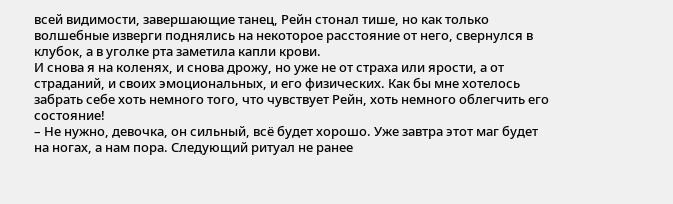всей видимости, завершающие танец, Рейн стонал тише, но как только волшебные изверги поднялись на некоторое расстояние от него, свернулся в клубок, а в уголке рта заметила капли крови.
И снова я на коленях, и снова дрожу, но уже не от страха или ярости, а от страданий, и своих эмоциональных, и его физических. Как бы мне хотелось забрать себе хоть немного того, что чувствует Рейн, хоть немного облегчить его состояние!
– Не нужно, девочка, он сильный, всё будет хорошо. Уже завтра этот маг будет на ногах, а нам пора. Следующий ритуал не ранее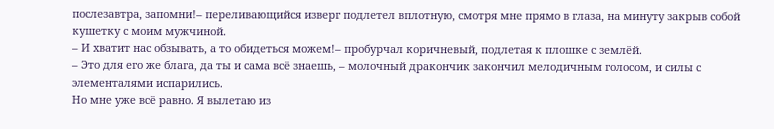послезавтра, запомни!– переливающийся изверг подлетел вплотную, смотря мне прямо в глаза, на минуту закрыв собой кушетку с моим мужчиной.
– И хватит нас обзывать, а то обидеться можем!– пробурчал коричневый, подлетая к плошке с землёй.
– Это для его же блага, да ты и сама всё знаешь, – молочный дракончик закончил мелодичным голосом, и силы с элементалями испарились.
Но мне уже всё равно. Я вылетаю из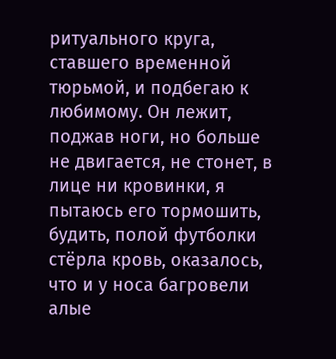ритуального круга, ставшего временной тюрьмой, и подбегаю к любимому. Он лежит, поджав ноги, но больше не двигается, не стонет, в лице ни кровинки, я пытаюсь его тормошить, будить, полой футболки стёрла кровь, оказалось, что и у носа багровели алые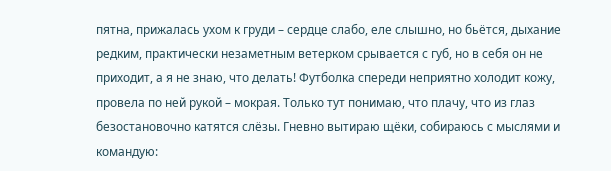пятна, прижалась ухом к груди – сердце слабо, еле слышно, но бьётся, дыхание редким, практически незаметным ветерком срывается с губ, но в себя он не приходит, а я не знаю, что делать! Футболка спереди неприятно холодит кожу, провела по ней рукой – мокрая. Только тут понимаю, что плачу, что из глаз безостановочно катятся слёзы. Гневно вытираю щёки, собираюсь с мыслями и командую: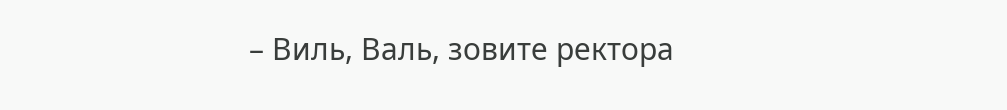– Виль, Валь, зовите ректора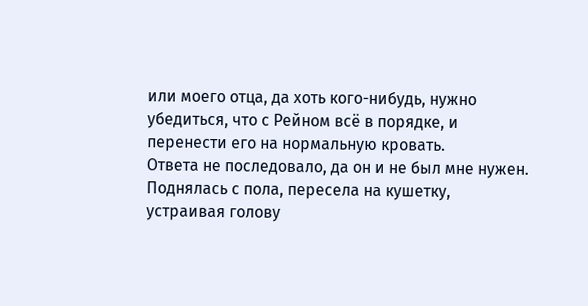или моего отца, да хоть кого-нибудь, нужно убедиться, что с Рейном всё в порядке, и перенести его на нормальную кровать.
Ответа не последовало, да он и не был мне нужен. Поднялась с пола, пересела на кушетку, устраивая голову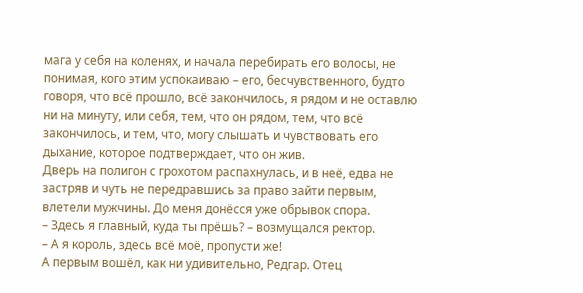мага у себя на коленях, и начала перебирать его волосы, не понимая, кого этим успокаиваю – его, бесчувственного, будто говоря, что всё прошло, всё закончилось, я рядом и не оставлю ни на минуту, или себя, тем, что он рядом, тем, что всё закончилось, и тем, что, могу слышать и чувствовать его дыхание, которое подтверждает, что он жив.
Дверь на полигон с грохотом распахнулась, и в неё, едва не застряв и чуть не передравшись за право зайти первым, влетели мужчины. До меня донёсся уже обрывок спора.
– Здесь я главный, куда ты прёшь? – возмущался ректор.
– А я король, здесь всё моё, пропусти же!
А первым вошёл, как ни удивительно, Редгар. Отец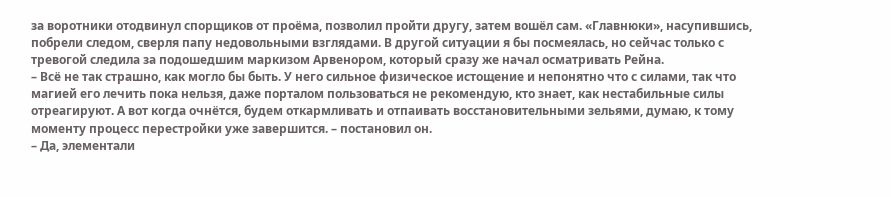за воротники отодвинул спорщиков от проёма, позволил пройти другу, затем вошёл сам. «Главнюки», насупившись, побрели следом, сверля папу недовольными взглядами. В другой ситуации я бы посмеялась, но сейчас только с тревогой следила за подошедшим маркизом Арвенором, который сразу же начал осматривать Рейна.
– Всё не так страшно, как могло бы быть. У него сильное физическое истощение и непонятно что с силами, так что магией его лечить пока нельзя, даже порталом пользоваться не рекомендую, кто знает, как нестабильные силы отреагируют. А вот когда очнётся, будем откармливать и отпаивать восстановительными зельями, думаю, к тому моменту процесс перестройки уже завершится. – постановил он.
– Да, элементали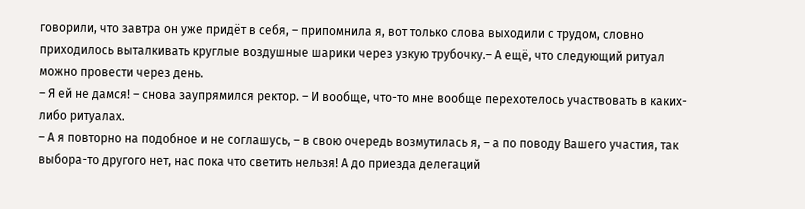говорили, что завтра он уже придёт в себя, – припомнила я, вот только слова выходили с трудом, словно приходилось выталкивать круглые воздушные шарики через узкую трубочку.– А ещё, что следующий ритуал можно провести через день.
– Я ей не дамся! – снова заупрямился ректор. – И вообще, что-то мне вообще перехотелось участвовать в каких-либо ритуалах.
– А я повторно на подобное и не соглашусь, – в свою очередь возмутилась я, – а по поводу Вашего участия, так выбора-то другого нет, нас пока что светить нельзя! А до приезда делегаций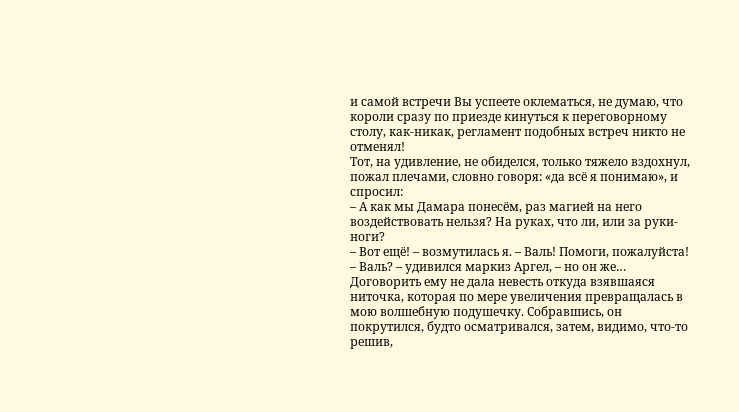и самой встречи Вы успеете оклематься, не думаю, что короли сразу по приезде кинуться к переговорному столу, как-никак, регламент подобных встреч никто не отменял!
Тот, на удивление, не обиделся, только тяжело вздохнул, пожал плечами, словно говоря: «да всё я понимаю», и спросил:
– А как мы Дамара понесём, раз магией на него воздействовать нельзя? На руках, что ли, или за руки-ноги?
– Вот ещё! – возмутилась я. – Валь! Помоги, пожалуйста!
– Валь? – удивился маркиз Аргел, – но он же…
Договорить ему не дала невесть откуда взявшаяся ниточка, которая по мере увеличения превращалась в мою волшебную подушечку. Собравшись, он покрутился, будто осматривался, затем, видимо, что-то решив,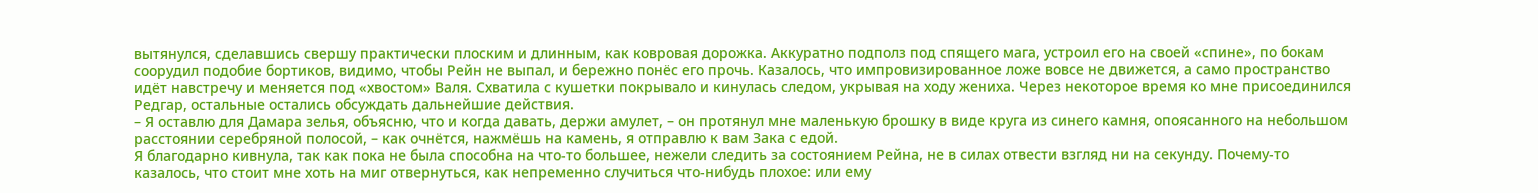вытянулся, сделавшись свершу практически плоским и длинным, как ковровая дорожка. Аккуратно подполз под спящего мага, устроил его на своей «спине», по бокам соорудил подобие бортиков, видимо, чтобы Рейн не выпал, и бережно понёс его прочь. Казалось, что импровизированное ложе вовсе не движется, а само пространство идёт навстречу и меняется под «хвостом» Валя. Схватила с кушетки покрывало и кинулась следом, укрывая на ходу жениха. Через некоторое время ко мне присоединился Редгар, остальные остались обсуждать дальнейшие действия.
– Я оставлю для Дамара зелья, объясню, что и когда давать, держи амулет, – он протянул мне маленькую брошку в виде круга из синего камня, опоясанного на небольшом расстоянии серебряной полосой, – как очнётся, нажмёшь на камень, я отправлю к вам Зака с едой.
Я благодарно кивнула, так как пока не была способна на что-то большее, нежели следить за состоянием Рейна, не в силах отвести взгляд ни на секунду. Почему-то казалось, что стоит мне хоть на миг отвернуться, как непременно случиться что-нибудь плохое: или ему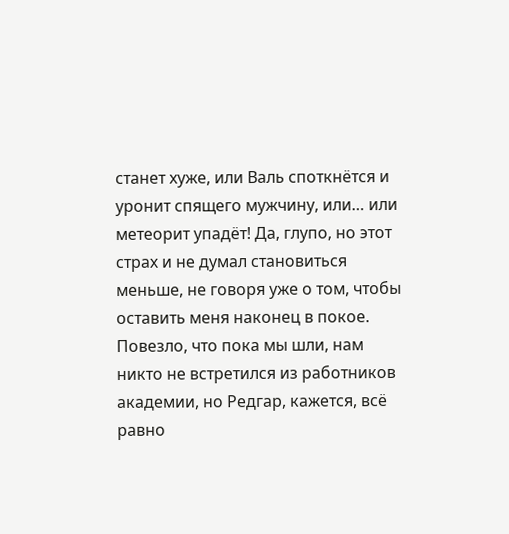станет хуже, или Валь споткнётся и уронит спящего мужчину, или… или метеорит упадёт! Да, глупо, но этот страх и не думал становиться меньше, не говоря уже о том, чтобы оставить меня наконец в покое.
Повезло, что пока мы шли, нам никто не встретился из работников академии, но Редгар, кажется, всё равно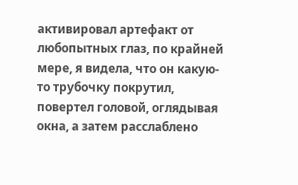активировал артефакт от любопытных глаз, по крайней мере, я видела, что он какую-то трубочку покрутил, повертел головой, оглядывая окна, а затем расслаблено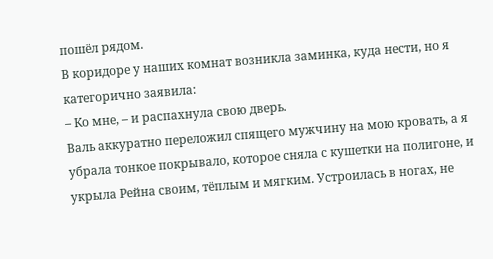пошёл рядом.
В коридоре у наших комнат возникла заминка, куда нести, но я категорично заявила:
– Ко мне, – и распахнула свою дверь.
Валь аккуратно переложил спящего мужчину на мою кровать, а я убрала тонкое покрывало, которое сняла с кушетки на полигоне, и укрыла Рейна своим, тёплым и мягким. Устроилась в ногах, не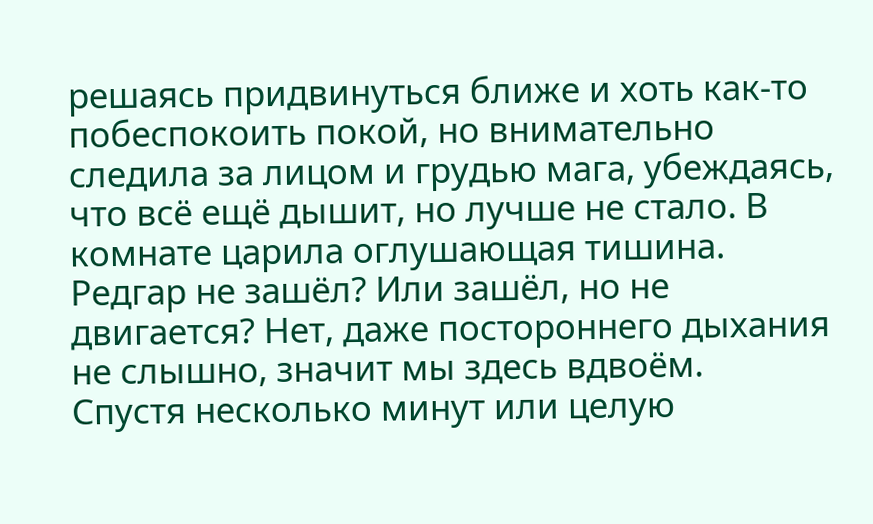решаясь придвинуться ближе и хоть как-то побеспокоить покой, но внимательно следила за лицом и грудью мага, убеждаясь, что всё ещё дышит, но лучше не стало. В комнате царила оглушающая тишина. Редгар не зашёл? Или зашёл, но не двигается? Нет, даже постороннего дыхания не слышно, значит мы здесь вдвоём.
Спустя несколько минут или целую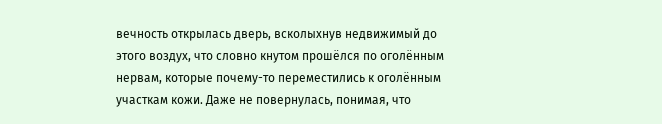вечность открылась дверь, всколыхнув недвижимый до этого воздух, что словно кнутом прошёлся по оголённым нервам, которые почему-то переместились к оголённым участкам кожи. Даже не повернулась, понимая, что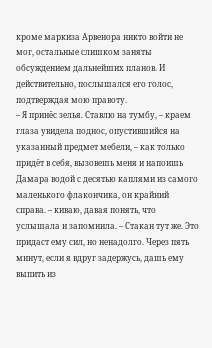кроме маркиза Арвенора никто войти не мог, остальные слишком заняты обсуждением дальнейших планов. И действительно, послышался его голос, подтверждая мою правоту.
– Я принёс зелья. Ставлю на тумбу, – краем глаза увидела поднос, опустившийся на указанный предмет мебели, – как только придёт в себя, вызовешь меня и напоишь Дамара водой с десятью каплями из самого маленького флакончика, он крайний справа. – киваю, давая понять, что услышала и запомнила. – Стакан тут же. Это придаст ему сил, но ненадолго. Через пять минут, если я вдруг задержусь, дашь ему выпить из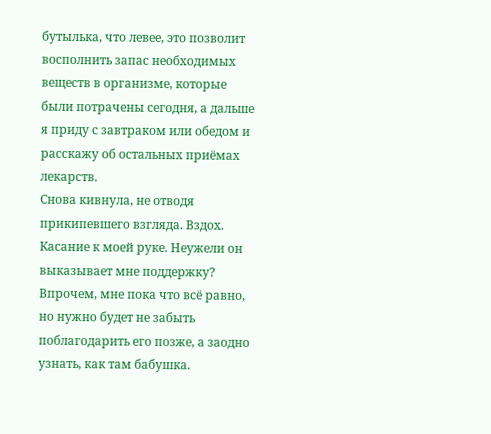бутылька, что левее, это позволит восполнить запас необходимых веществ в организме, которые были потрачены сегодня, а дальше я приду с завтраком или обедом и расскажу об остальных приёмах лекарств.
Снова кивнула, не отводя прикипевшего взгляда. Вздох. Касание к моей руке. Неужели он выказывает мне поддержку? Впрочем, мне пока что всё равно, но нужно будет не забыть поблагодарить его позже, а заодно узнать, как там бабушка.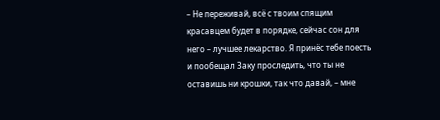– Не переживай, всё с твоим спящим красавцем будет в порядке, сейчас сон для него – лучшее лекарство. Я принёс тебе поесть и пообещал Заку проследить, что ты не оставишь ни крошки, так что давай, – мне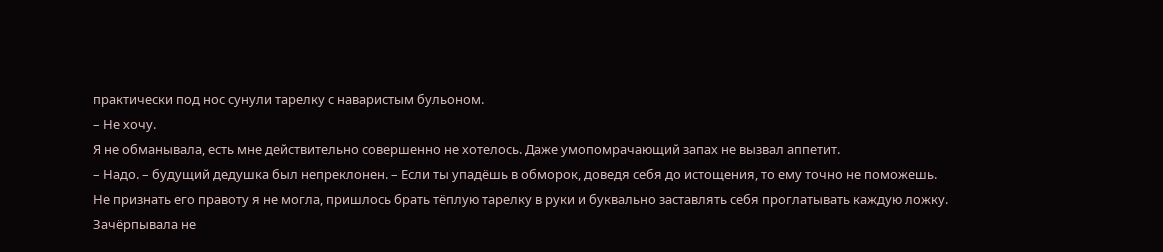практически под нос сунули тарелку с наваристым бульоном.
– Не хочу.
Я не обманывала, есть мне действительно совершенно не хотелось. Даже умопомрачающий запах не вызвал аппетит.
– Надо. – будущий дедушка был непреклонен. – Если ты упадёшь в обморок, доведя себя до истощения, то ему точно не поможешь.
Не признать его правоту я не могла, пришлось брать тёплую тарелку в руки и буквально заставлять себя проглатывать каждую ложку. Зачёрпывала не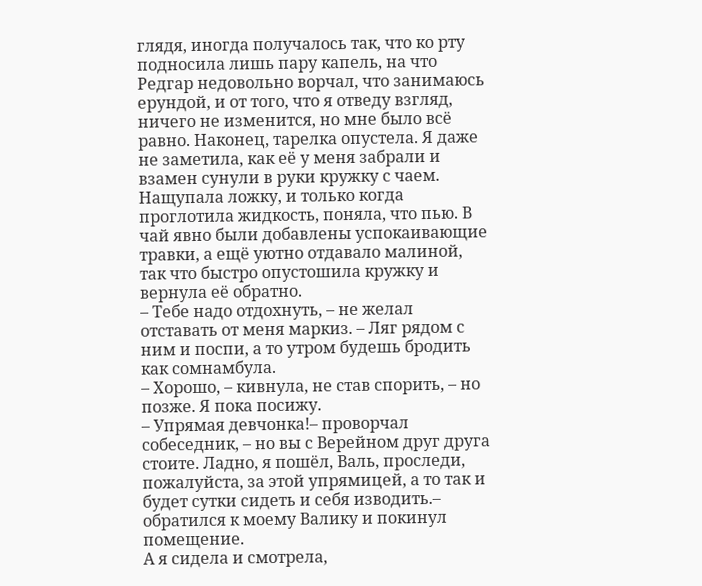глядя, иногда получалось так, что ко рту подносила лишь пару капель, на что Редгар недовольно ворчал, что занимаюсь ерундой, и от того, что я отведу взгляд, ничего не изменится, но мне было всё равно. Наконец, тарелка опустела. Я даже не заметила, как её у меня забрали и взамен сунули в руки кружку с чаем. Нащупала ложку, и только когда проглотила жидкость, поняла, что пью. В чай явно были добавлены успокаивающие травки, а ещё уютно отдавало малиной, так что быстро опустошила кружку и вернула её обратно.
– Тебе надо отдохнуть, – не желал отставать от меня маркиз. – Ляг рядом с ним и поспи, а то утром будешь бродить как сомнамбула.
– Хорошо, – кивнула, не став спорить, – но позже. Я пока посижу.
– Упрямая девчонка!– проворчал собеседник, – но вы с Верейном друг друга стоите. Ладно, я пошёл, Валь, проследи, пожалуйста, за этой упрямицей, а то так и будет сутки сидеть и себя изводить.– обратился к моему Валику и покинул помещение.
А я сидела и смотрела,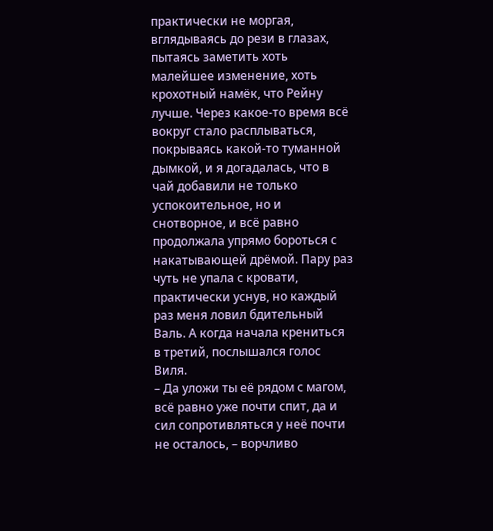практически не моргая, вглядываясь до рези в глазах, пытаясь заметить хоть малейшее изменение, хоть крохотный намёк, что Рейну лучше. Через какое-то время всё вокруг стало расплываться, покрываясь какой-то туманной дымкой, и я догадалась, что в чай добавили не только успокоительное, но и снотворное, и всё равно продолжала упрямо бороться с накатывающей дрёмой. Пару раз чуть не упала с кровати, практически уснув, но каждый раз меня ловил бдительный Валь. А когда начала крениться в третий, послышался голос Виля.
– Да уложи ты её рядом с магом, всё равно уже почти спит, да и сил сопротивляться у неё почти не осталось, – ворчливо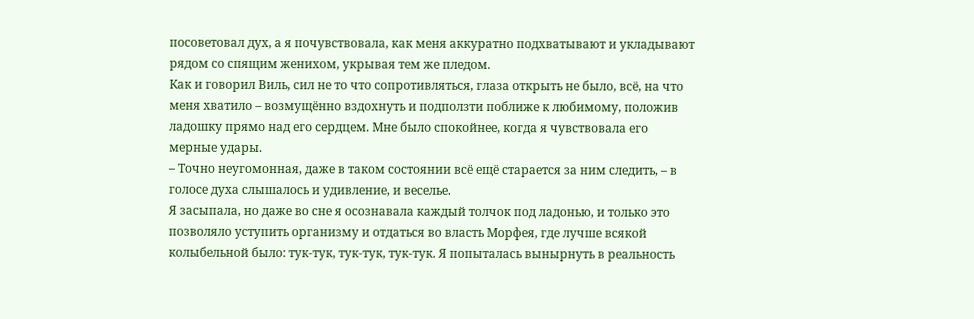посоветовал дух, а я почувствовала, как меня аккуратно подхватывают и укладывают рядом со спящим женихом, укрывая тем же пледом.
Как и говорил Виль, сил не то что сопротивляться, глаза открыть не было, всё, на что меня хватило – возмущённо вздохнуть и подползти поближе к любимому, положив ладошку прямо над его сердцем. Мне было спокойнее, когда я чувствовала его мерные удары.
– Точно неугомонная, даже в таком состоянии всё ещё старается за ним следить, – в голосе духа слышалось и удивление, и веселье.
Я засыпала, но даже во сне я осознавала каждый толчок под ладонью, и только это позволяло уступить организму и отдаться во власть Морфея, где лучше всякой колыбельной было: тук-тук, тук-тук, тук-тук. Я попыталась вынырнуть в реальность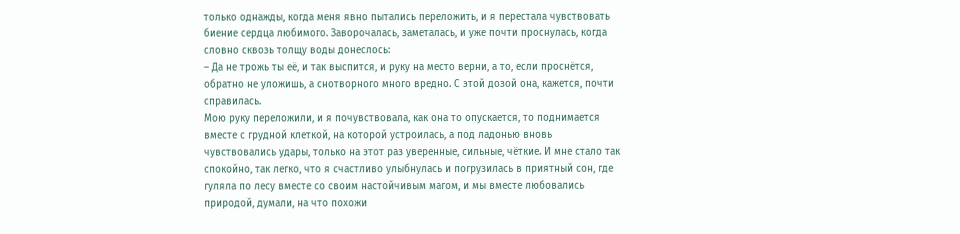только однажды, когда меня явно пытались переложить, и я перестала чувствовать биение сердца любимого. Заворочалась, заметалась, и уже почти проснулась, когда словно сквозь толщу воды донеслось:
– Да не трожь ты её, и так выспится, и руку на место верни, а то, если проснётся, обратно не уложишь, а снотворного много вредно. С этой дозой она, кажется, почти справилась.
Мою руку переложили, и я почувствовала, как она то опускается, то поднимается вместе с грудной клеткой, на которой устроилась, а под ладонью вновь чувствовались удары, только на этот раз уверенные, сильные, чёткие. И мне стало так спокойно, так легко, что я счастливо улыбнулась и погрузилась в приятный сон, где гуляла по лесу вместе со своим настойчивым магом, и мы вместе любовались природой, думали, на что похожи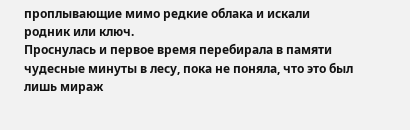проплывающие мимо редкие облака и искали родник или ключ.
Проснулась и первое время перебирала в памяти чудесные минуты в лесу, пока не поняла, что это был лишь мираж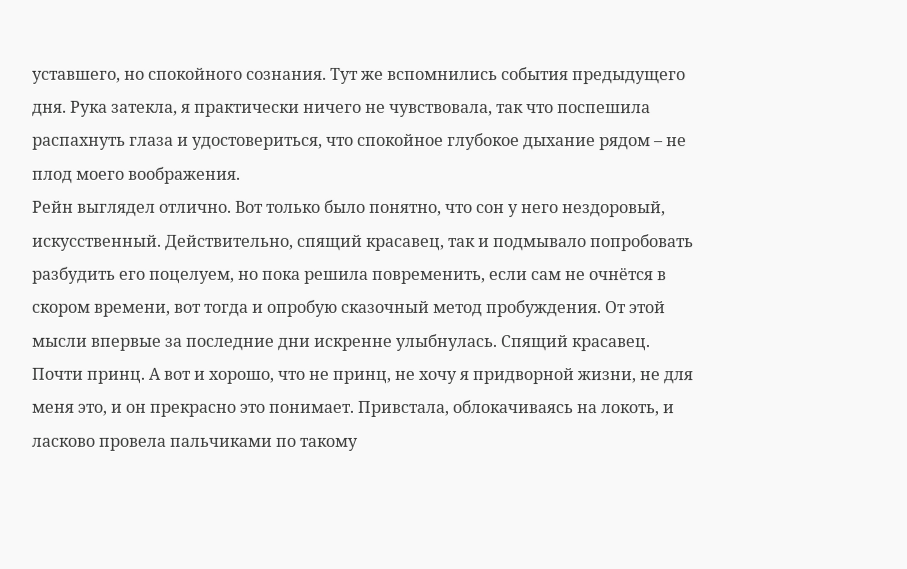уставшего, но спокойного сознания. Тут же вспомнились события предыдущего дня. Рука затекла, я практически ничего не чувствовала, так что поспешила распахнуть глаза и удостовериться, что спокойное глубокое дыхание рядом – не плод моего воображения.
Рейн выглядел отлично. Вот только было понятно, что сон у него нездоровый, искусственный. Действительно, спящий красавец, так и подмывало попробовать разбудить его поцелуем, но пока решила повременить, если сам не очнётся в скором времени, вот тогда и опробую сказочный метод пробуждения. От этой мысли впервые за последние дни искренне улыбнулась. Спящий красавец. Почти принц. А вот и хорошо, что не принц, не хочу я придворной жизни, не для меня это, и он прекрасно это понимает. Привстала, облокачиваясь на локоть, и ласково провела пальчиками по такому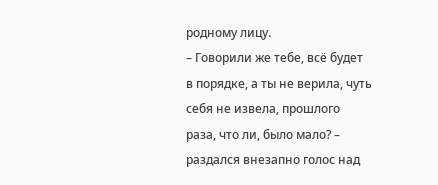родному лицу.
– Говорили же тебе, всё будет в порядке, а ты не верила, чуть себя не извела, прошлого раза, что ли, было мало? – раздался внезапно голос над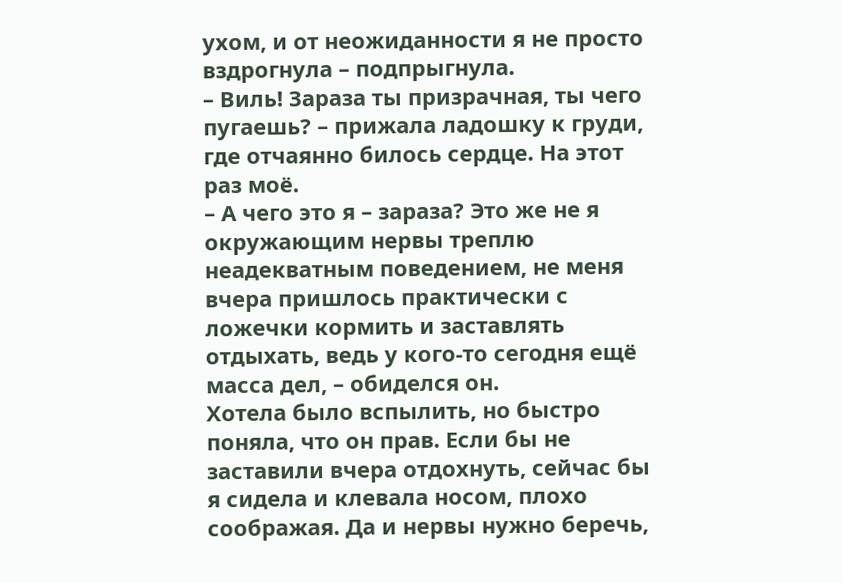ухом, и от неожиданности я не просто вздрогнула – подпрыгнула.
– Виль! Зараза ты призрачная, ты чего пугаешь? – прижала ладошку к груди, где отчаянно билось сердце. На этот раз моё.
– А чего это я – зараза? Это же не я окружающим нервы треплю неадекватным поведением, не меня вчера пришлось практически с ложечки кормить и заставлять отдыхать, ведь у кого-то сегодня ещё масса дел, – обиделся он.
Хотела было вспылить, но быстро поняла, что он прав. Если бы не заставили вчера отдохнуть, сейчас бы я сидела и клевала носом, плохо соображая. Да и нервы нужно беречь,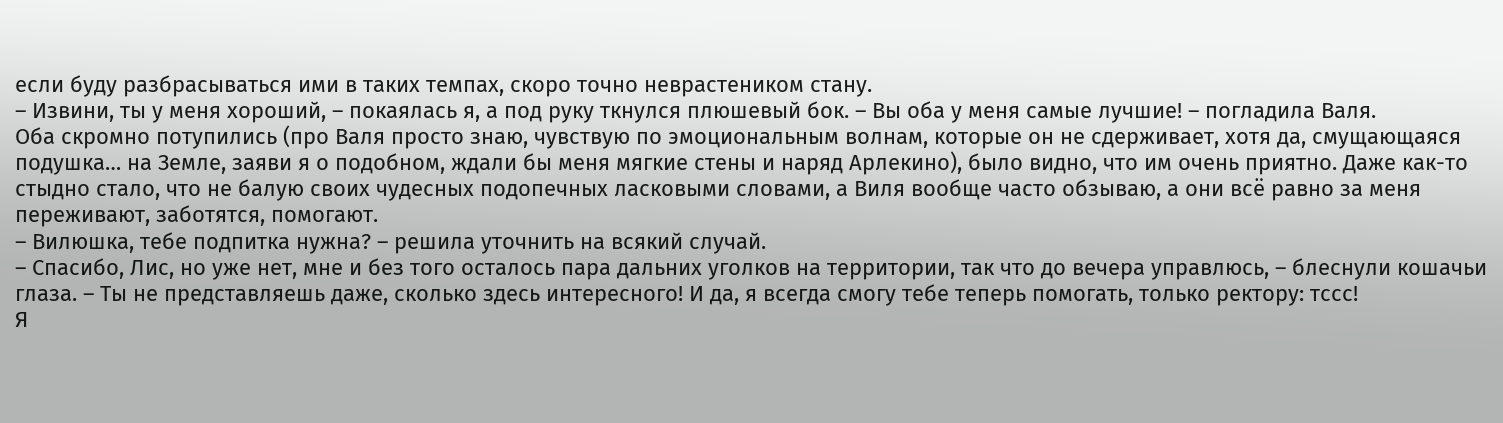если буду разбрасываться ими в таких темпах, скоро точно неврастеником стану.
– Извини, ты у меня хороший, – покаялась я, а под руку ткнулся плюшевый бок. – Вы оба у меня самые лучшие! – погладила Валя.
Оба скромно потупились (про Валя просто знаю, чувствую по эмоциональным волнам, которые он не сдерживает, хотя да, смущающаяся подушка… на Земле, заяви я о подобном, ждали бы меня мягкие стены и наряд Арлекино), было видно, что им очень приятно. Даже как-то стыдно стало, что не балую своих чудесных подопечных ласковыми словами, а Виля вообще часто обзываю, а они всё равно за меня переживают, заботятся, помогают.
– Вилюшка, тебе подпитка нужна? – решила уточнить на всякий случай.
– Спасибо, Лис, но уже нет, мне и без того осталось пара дальних уголков на территории, так что до вечера управлюсь, – блеснули кошачьи глаза. – Ты не представляешь даже, сколько здесь интересного! И да, я всегда смогу тебе теперь помогать, только ректору: тссс!
Я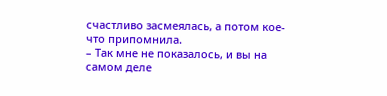счастливо засмеялась, а потом кое-что припомнила.
– Так мне не показалось, и вы на самом деле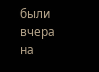были вчера на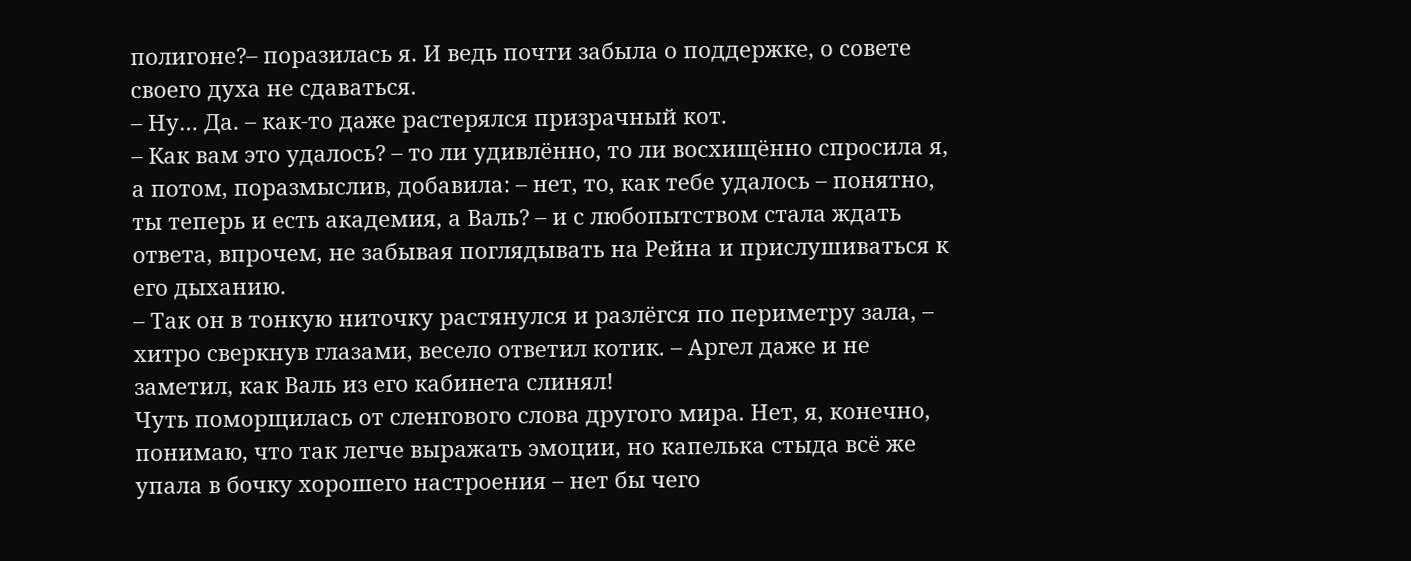полигоне?– поразилась я. И ведь почти забыла о поддержке, о совете своего духа не сдаваться.
– Ну… Да. – как-то даже растерялся призрачный кот.
– Как вам это удалось? – то ли удивлённо, то ли восхищённо спросила я, а потом, поразмыслив, добавила: – нет, то, как тебе удалось – понятно, ты теперь и есть академия, а Валь? – и с любопытством стала ждать ответа, впрочем, не забывая поглядывать на Рейна и прислушиваться к его дыханию.
– Так он в тонкую ниточку растянулся и разлёгся по периметру зала, – хитро сверкнув глазами, весело ответил котик. – Аргел даже и не заметил, как Валь из его кабинета слинял!
Чуть поморщилась от сленгового слова другого мира. Нет, я, конечно, понимаю, что так легче выражать эмоции, но капелька стыда всё же упала в бочку хорошего настроения – нет бы чего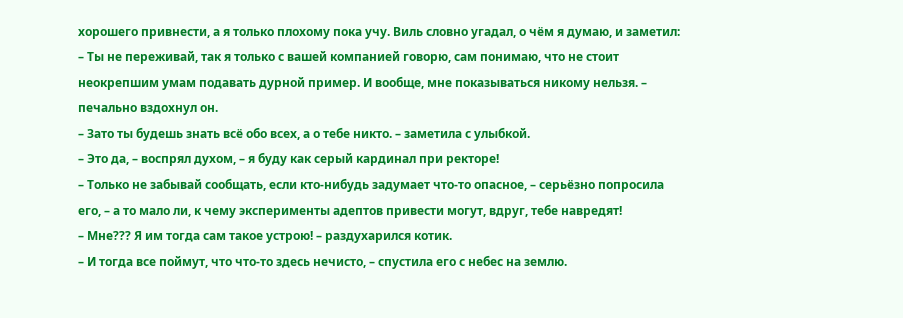хорошего привнести, а я только плохому пока учу. Виль словно угадал, о чём я думаю, и заметил:
– Ты не переживай, так я только с вашей компанией говорю, сам понимаю, что не стоит неокрепшим умам подавать дурной пример. И вообще, мне показываться никому нельзя. – печально вздохнул он.
– Зато ты будешь знать всё обо всех, а о тебе никто. – заметила с улыбкой.
– Это да, – воспрял духом, – я буду как серый кардинал при ректоре!
– Только не забывай сообщать, если кто-нибудь задумает что-то опасное, – серьёзно попросила его, – а то мало ли, к чему эксперименты адептов привести могут, вдруг, тебе навредят!
– Мне??? Я им тогда сам такое устрою! – раздухарился котик.
– И тогда все поймут, что что-то здесь нечисто, – спустила его с небес на землю.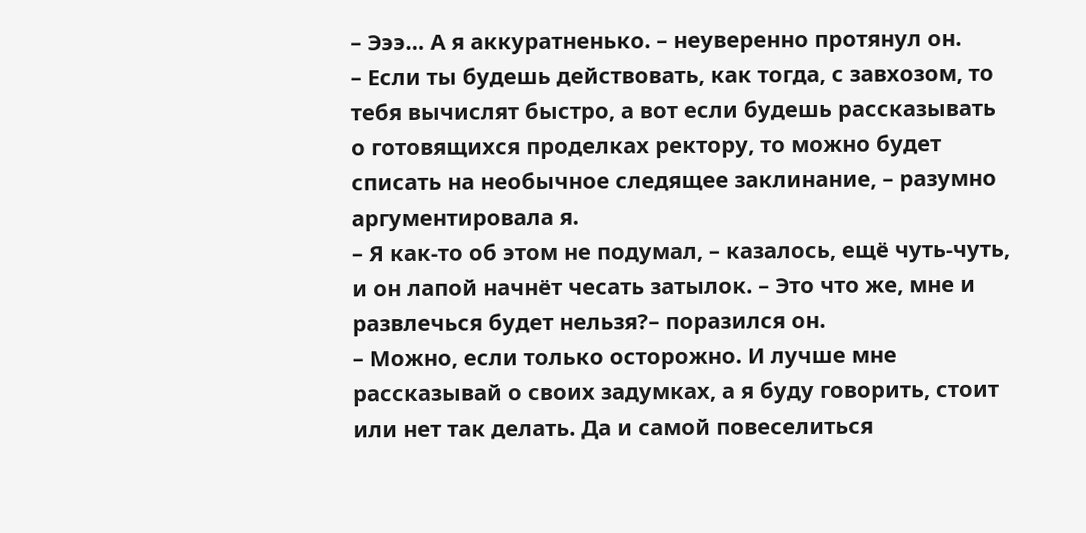– Эээ… А я аккуратненько. – неуверенно протянул он.
– Если ты будешь действовать, как тогда, с завхозом, то тебя вычислят быстро, а вот если будешь рассказывать о готовящихся проделках ректору, то можно будет списать на необычное следящее заклинание, – разумно аргументировала я.
– Я как-то об этом не подумал, – казалось, ещё чуть-чуть, и он лапой начнёт чесать затылок. – Это что же, мне и развлечься будет нельзя?– поразился он.
– Можно, если только осторожно. И лучше мне рассказывай о своих задумках, а я буду говорить, стоит или нет так делать. Да и самой повеселиться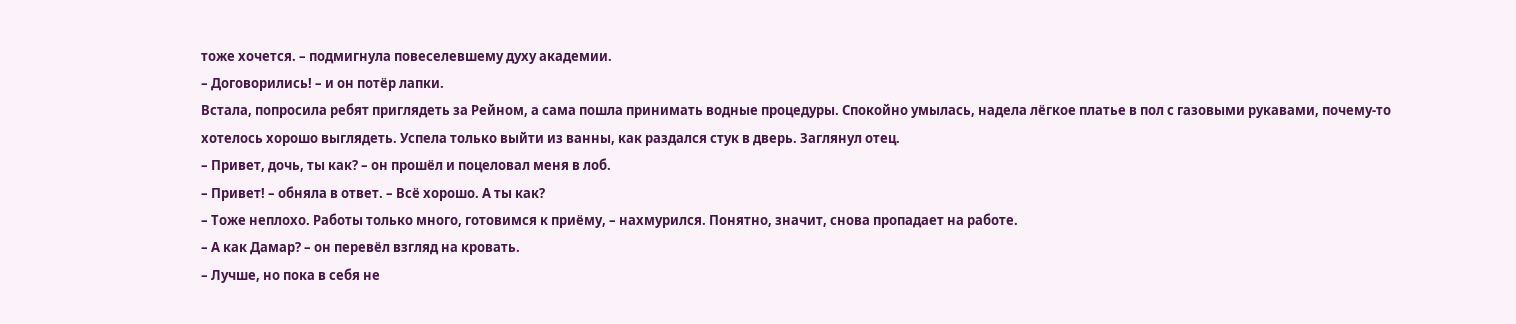тоже хочется. – подмигнула повеселевшему духу академии.
– Договорились! – и он потёр лапки.
Встала, попросила ребят приглядеть за Рейном, а сама пошла принимать водные процедуры. Спокойно умылась, надела лёгкое платье в пол с газовыми рукавами, почему-то хотелось хорошо выглядеть. Успела только выйти из ванны, как раздался стук в дверь. Заглянул отец.
– Привет, дочь, ты как? – он прошёл и поцеловал меня в лоб.
– Привет! – обняла в ответ. – Всё хорошо. А ты как?
– Тоже неплохо. Работы только много, готовимся к приёму, – нахмурился. Понятно, значит, снова пропадает на работе.
– А как Дамар? – он перевёл взгляд на кровать.
– Лучше, но пока в себя не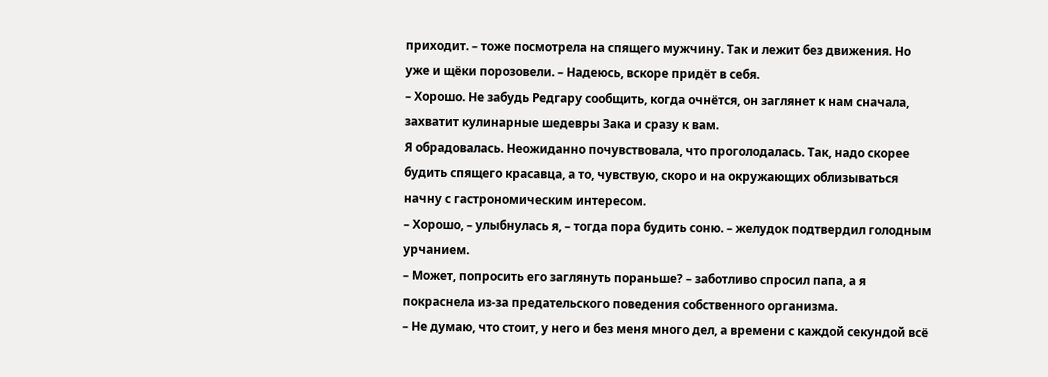приходит. – тоже посмотрела на спящего мужчину. Так и лежит без движения. Но уже и щёки порозовели. – Надеюсь, вскоре придёт в себя.
– Хорошо. Не забудь Редгару сообщить, когда очнётся, он заглянет к нам сначала, захватит кулинарные шедевры Зака и сразу к вам.
Я обрадовалась. Неожиданно почувствовала, что проголодалась. Так, надо скорее будить спящего красавца, а то, чувствую, скоро и на окружающих облизываться начну с гастрономическим интересом.
– Хорошо, – улыбнулась я, – тогда пора будить соню. – желудок подтвердил голодным урчанием.
– Может, попросить его заглянуть пораньше? – заботливо спросил папа, а я покраснела из-за предательского поведения собственного организма.
– Не думаю, что стоит, у него и без меня много дел, а времени с каждой секундой всё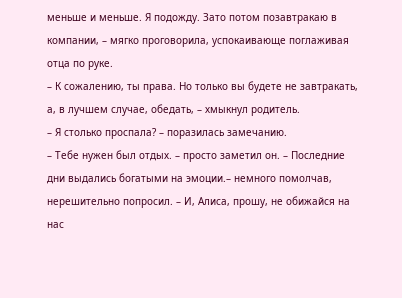меньше и меньше. Я подожду. Зато потом позавтракаю в компании, – мягко проговорила, успокаивающе поглаживая отца по руке.
– К сожалению, ты права. Но только вы будете не завтракать, а, в лучшем случае, обедать, – хмыкнул родитель.
– Я столько проспала? – поразилась замечанию.
– Тебе нужен был отдых. – просто заметил он. – Последние дни выдались богатыми на эмоции.– немного помолчав, нерешительно попросил. – И, Алиса, прошу, не обижайся на нас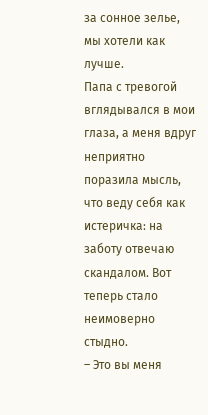за сонное зелье, мы хотели как лучше.
Папа с тревогой вглядывался в мои глаза, а меня вдруг неприятно поразила мысль, что веду себя как истеричка: на заботу отвечаю скандалом. Вот теперь стало неимоверно стыдно.
– Это вы меня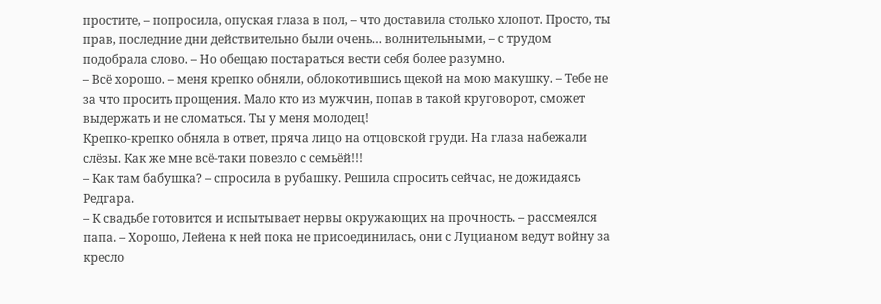простите, – попросила, опуская глаза в пол, – что доставила столько хлопот. Просто, ты прав, последние дни действительно были очень… волнительными, – с трудом подобрала слово. – Но обещаю постараться вести себя более разумно.
– Всё хорошо. – меня крепко обняли, облокотившись щекой на мою макушку. – Тебе не за что просить прощения. Мало кто из мужчин, попав в такой круговорот, сможет выдержать и не сломаться. Ты у меня молодец!
Крепко-крепко обняла в ответ, пряча лицо на отцовской груди. На глаза набежали слёзы. Как же мне всё-таки повезло с семьёй!!!
– Как там бабушка? – спросила в рубашку. Решила спросить сейчас, не дожидаясь Редгара.
– К свадьбе готовится и испытывает нервы окружающих на прочность. – рассмеялся папа. – Хорошо, Лейена к ней пока не присоединилась, они с Луцианом ведут войну за кресло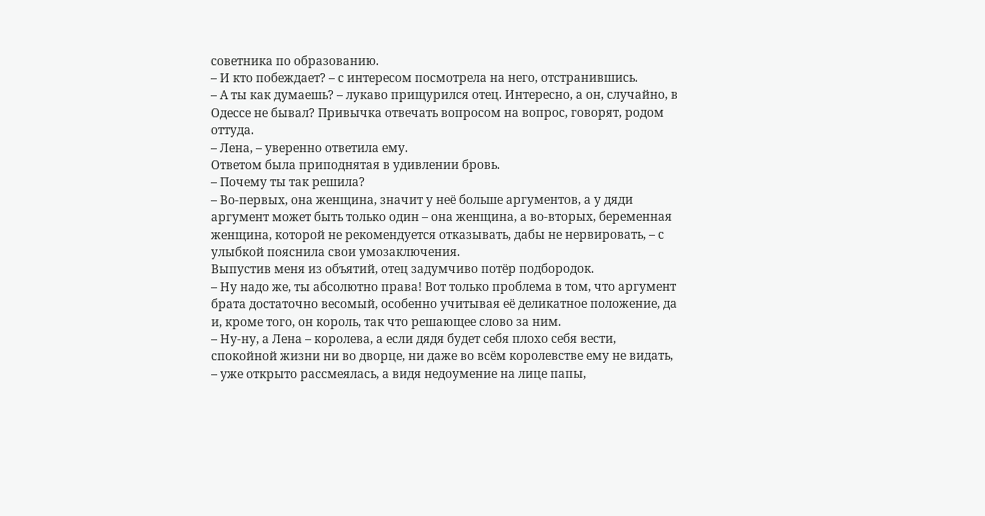советника по образованию.
– И кто побеждает? – с интересом посмотрела на него, отстранившись.
– А ты как думаешь? – лукаво прищурился отец. Интересно, а он, случайно, в Одессе не бывал? Привычка отвечать вопросом на вопрос, говорят, родом оттуда.
– Лена, – уверенно ответила ему.
Ответом была приподнятая в удивлении бровь.
– Почему ты так решила?
– Во-первых, она женщина, значит у неё больше аргументов, а у дяди аргумент может быть только один – она женщина, а во-вторых, беременная женщина, которой не рекомендуется отказывать, дабы не нервировать, – с улыбкой пояснила свои умозаключения.
Выпустив меня из объятий, отец задумчиво потёр подбородок.
– Ну надо же, ты абсолютно права! Вот только проблема в том, что аргумент брата достаточно весомый, особенно учитывая её деликатное положение, да и, кроме того, он король, так что решающее слово за ним.
– Ну-ну, а Лена – королева, а если дядя будет себя плохо себя вести, спокойной жизни ни во дворце, ни даже во всём королевстве ему не видать, – уже открыто рассмеялась, а видя недоумение на лице папы,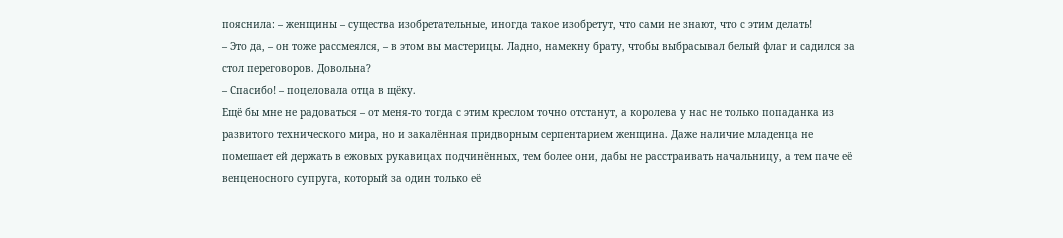пояснила: – женщины – существа изобретательные, иногда такое изобретут, что сами не знают, что с этим делать!
– Это да, – он тоже рассмеялся, – в этом вы мастерицы. Ладно, намекну брату, чтобы выбрасывал белый флаг и садился за стол переговоров. Довольна?
– Спасибо! – поцеловала отца в щёку.
Ещё бы мне не радоваться – от меня-то тогда с этим креслом точно отстанут, а королева у нас не только попаданка из развитого технического мира, но и закалённая придворным серпентарием женщина. Даже наличие младенца не помешает ей держать в ежовых рукавицах подчинённых, тем более они, дабы не расстраивать начальницу, а тем паче её венценосного супруга, который за один только её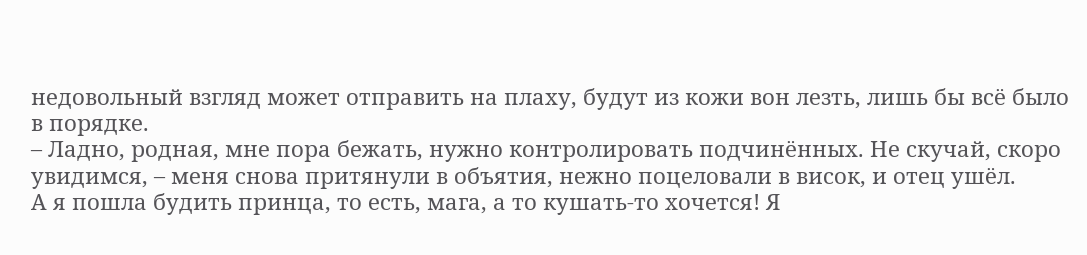недовольный взгляд может отправить на плаху, будут из кожи вон лезть, лишь бы всё было в порядке.
– Ладно, родная, мне пора бежать, нужно контролировать подчинённых. Не скучай, скоро увидимся, – меня снова притянули в объятия, нежно поцеловали в висок, и отец ушёл.
А я пошла будить принца, то есть, мага, а то кушать-то хочется! Я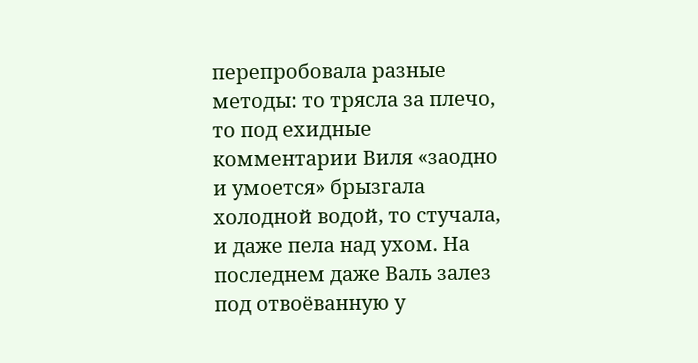перепробовала разные методы: то трясла за плечо, то под ехидные комментарии Виля «заодно и умоется» брызгала холодной водой, то стучала, и даже пела над ухом. На последнем даже Валь залез под отвоёванную у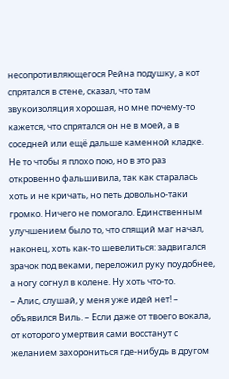несопротивляющегося Рейна подушку, а кот спрятался в стене, сказал, что там звукоизоляция хорошая, но мне почему-то кажется, что спрятался он не в моей, а в соседней или ещё дальше каменной кладке. Не то чтобы я плохо пою, но в это раз откровенно фальшивила, так как старалась хоть и не кричать, но петь довольно-таки громко. Ничего не помогало. Единственным улучшением было то, что спящий маг начал, наконец, хоть как-то шевелиться: задвигался зрачок под веками, переложил руку поудобнее, а ногу согнул в колене. Ну хоть что-то.
– Алис, слушай, у меня уже идей нет! – объявился Виль. – Если даже от твоего вокала, от которого умертвия сами восстанут с желанием захорониться где-нибудь в другом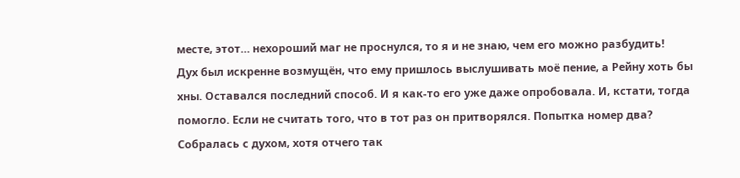месте, этот… нехороший маг не проснулся, то я и не знаю, чем его можно разбудить!
Дух был искренне возмущён, что ему пришлось выслушивать моё пение, а Рейну хоть бы хны. Оставался последний способ. И я как-то его уже даже опробовала. И, кстати, тогда помогло. Если не считать того, что в тот раз он притворялся. Попытка номер два? Собралась с духом, хотя отчего так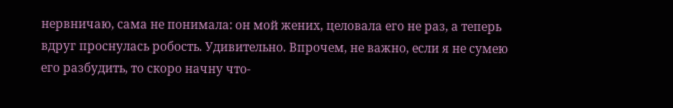нервничаю, сама не понимала: он мой жених, целовала его не раз, а теперь вдруг проснулась робость. Удивительно. Впрочем, не важно, если я не сумею его разбудить, то скоро начну что-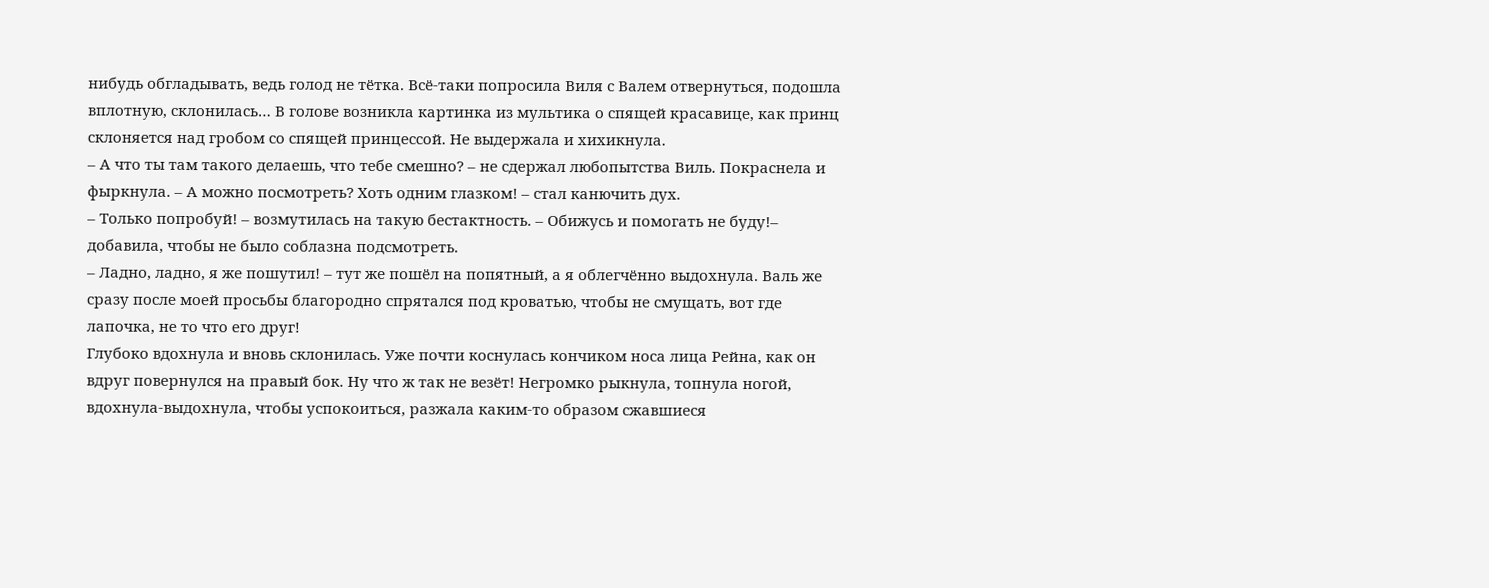нибудь обгладывать, ведь голод не тётка. Всё-таки попросила Виля с Валем отвернуться, подошла вплотную, склонилась… В голове возникла картинка из мультика о спящей красавице, как принц склоняется над гробом со спящей принцессой. Не выдержала и хихикнула.
– А что ты там такого делаешь, что тебе смешно? – не сдержал любопытства Виль. Покраснела и фыркнула. – А можно посмотреть? Хоть одним глазком! – стал канючить дух.
– Только попробуй! – возмутилась на такую бестактность. – Обижусь и помогать не буду!– добавила, чтобы не было соблазна подсмотреть.
– Ладно, ладно, я же пошутил! – тут же пошёл на попятный, а я облегчённо выдохнула. Валь же сразу после моей просьбы благородно спрятался под кроватью, чтобы не смущать, вот где лапочка, не то что его друг!
Глубоко вдохнула и вновь склонилась. Уже почти коснулась кончиком носа лица Рейна, как он вдруг повернулся на правый бок. Ну что ж так не везёт! Негромко рыкнула, топнула ногой, вдохнула-выдохнула, чтобы успокоиться, разжала каким-то образом сжавшиеся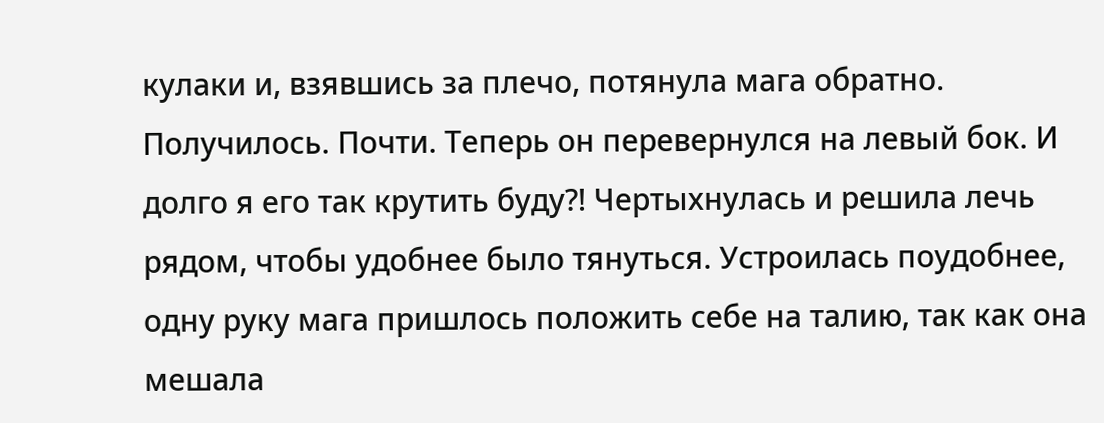кулаки и, взявшись за плечо, потянула мага обратно. Получилось. Почти. Теперь он перевернулся на левый бок. И долго я его так крутить буду?! Чертыхнулась и решила лечь рядом, чтобы удобнее было тянуться. Устроилась поудобнее, одну руку мага пришлось положить себе на талию, так как она мешала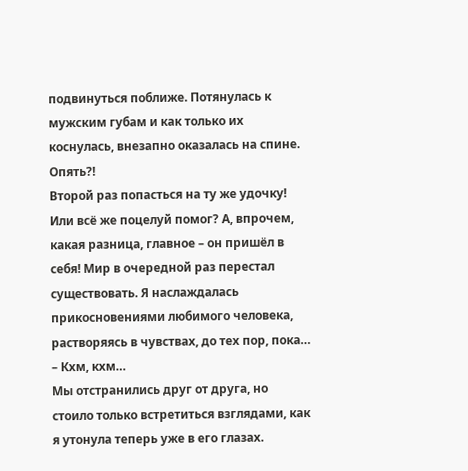подвинуться поближе. Потянулась к мужским губам и как только их коснулась, внезапно оказалась на спине. Опять?!
Второй раз попасться на ту же удочку! Или всё же поцелуй помог? А, впрочем, какая разница, главное – он пришёл в себя! Мир в очередной раз перестал существовать. Я наслаждалась прикосновениями любимого человека, растворяясь в чувствах, до тех пор, пока…
– Кхм, кхм…
Мы отстранились друг от друга, но стоило только встретиться взглядами, как я утонула теперь уже в его глазах.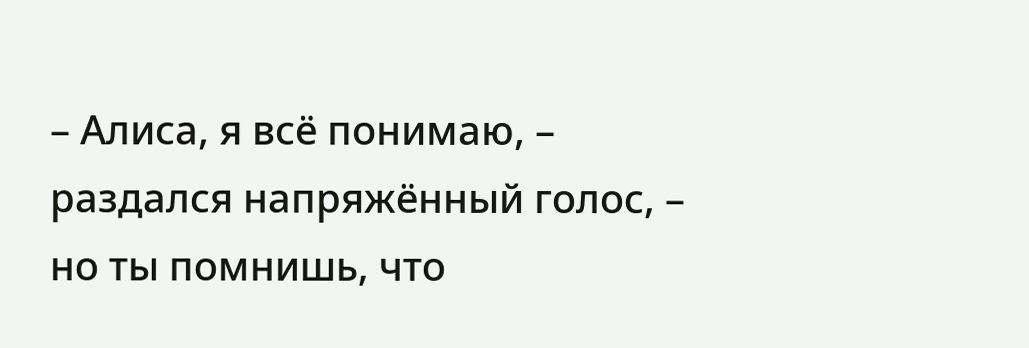– Алиса, я всё понимаю, – раздался напряжённый голос, – но ты помнишь, что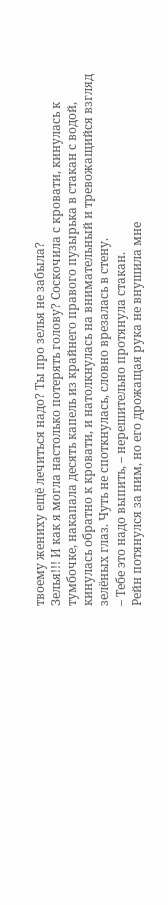твоему жениху ещё лечиться надо? Ты про зелья не забыла?
Зелья!!! И как я могла настолько потерять голову? Соскочила с кровати, кинулась к тумбочке, накапала десять капель из крайнего правого пузырька в стакан с водой, кинулась обратно к кровати, и натолкнулась на внимательный и тревожащийся взгляд зелёных глаз. Чуть не споткнулась, словно врезалась в стену.
– Тебе это надо выпить, – нерешительно протянула стакан.
Рейн потянулся за ним, но его дрожащая рука не внушила мне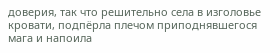доверия, так что решительно села в изголовье кровати, подпёрла плечом приподнявшегося мага и напоила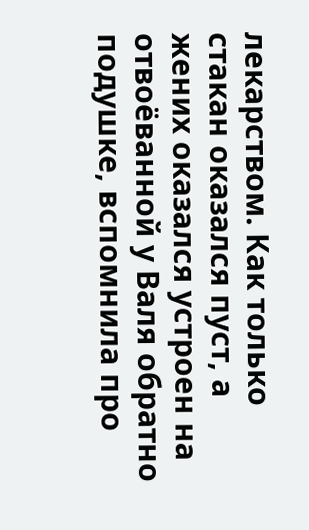лекарством. Как только стакан оказался пуст, а жених оказался устроен на отвоёванной у Валя обратно подушке, вспомнила про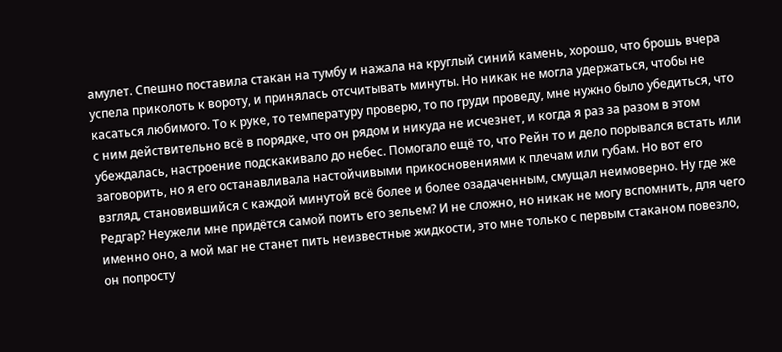амулет. Спешно поставила стакан на тумбу и нажала на круглый синий камень, хорошо, что брошь вчера успела приколоть к вороту, и принялась отсчитывать минуты. Но никак не могла удержаться, чтобы не касаться любимого. То к руке, то температуру проверю, то по груди проведу, мне нужно было убедиться, что с ним действительно всё в порядке, что он рядом и никуда не исчезнет, и когда я раз за разом в этом убеждалась, настроение подскакивало до небес. Помогало ещё то, что Рейн то и дело порывался встать или заговорить, но я его останавливала настойчивыми прикосновениями к плечам или губам. Но вот его взгляд, становившийся с каждой минутой всё более и более озадаченным, смущал неимоверно. Ну где же Редгар? Неужели мне придётся самой поить его зельем? И не сложно, но никак не могу вспомнить, для чего именно оно, а мой маг не станет пить неизвестные жидкости, это мне только с первым стаканом повезло, он попросту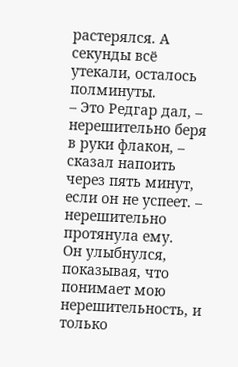растерялся. А секунды всё утекали, осталось полминуты.
– Это Редгар дал, – нерешительно беря в руки флакон, – сказал напоить через пять минут, если он не успеет. – нерешительно протянула ему.
Он улыбнулся, показывая, что понимает мою нерешительность, и только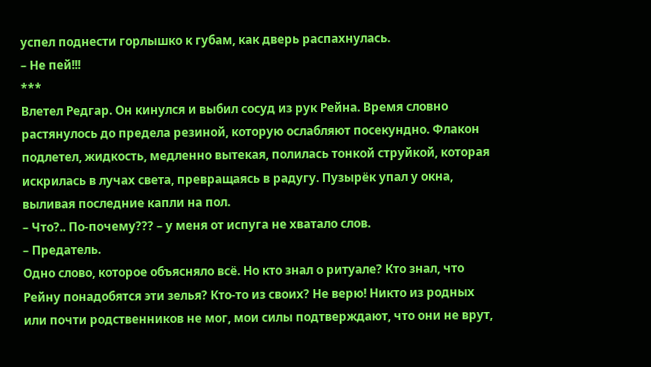успел поднести горлышко к губам, как дверь распахнулась.
– Не пей!!!
***
Влетел Редгар. Он кинулся и выбил сосуд из рук Рейна. Время словно растянулось до предела резиной, которую ослабляют посекундно. Флакон подлетел, жидкость, медленно вытекая, полилась тонкой струйкой, которая искрилась в лучах света, превращаясь в радугу. Пузырёк упал у окна, выливая последние капли на пол.
– Что?.. По-почему??? – у меня от испуга не хватало слов.
– Предатель.
Одно слово, которое объясняло всё. Но кто знал о ритуале? Кто знал, что Рейну понадобятся эти зелья? Кто-то из своих? Не верю! Никто из родных или почти родственников не мог, мои силы подтверждают, что они не врут,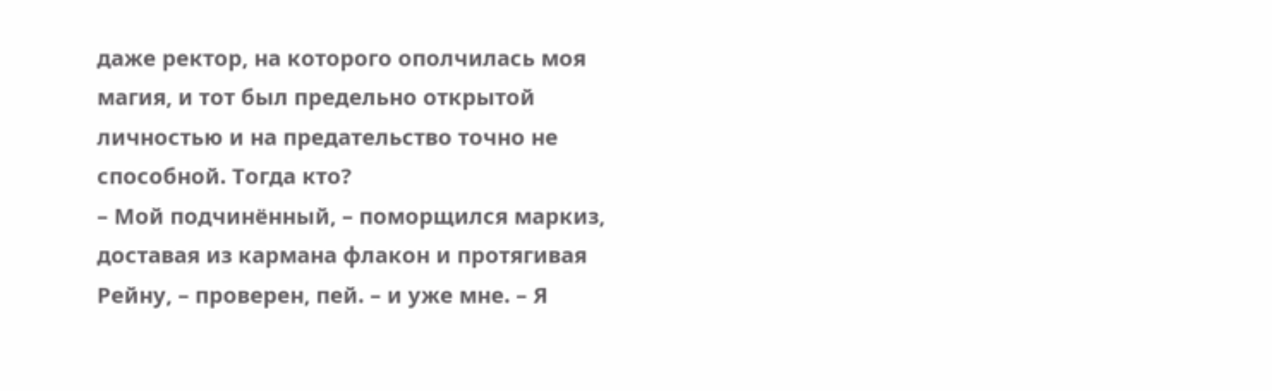даже ректор, на которого ополчилась моя магия, и тот был предельно открытой личностью и на предательство точно не способной. Тогда кто?
– Мой подчинённый, – поморщился маркиз, доставая из кармана флакон и протягивая Рейну, – проверен, пей. – и уже мне. – Я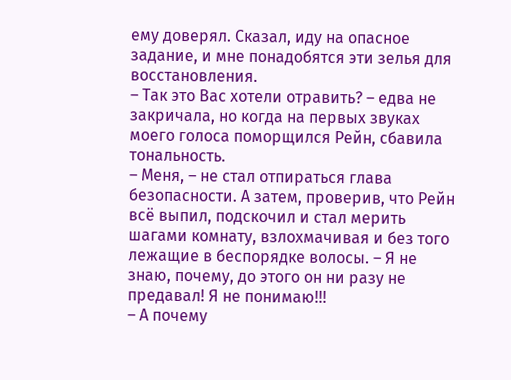ему доверял. Сказал, иду на опасное задание, и мне понадобятся эти зелья для восстановления.
– Так это Вас хотели отравить? – едва не закричала, но когда на первых звуках моего голоса поморщился Рейн, сбавила тональность.
– Меня, – не стал отпираться глава безопасности. А затем, проверив, что Рейн всё выпил, подскочил и стал мерить шагами комнату, взлохмачивая и без того лежащие в беспорядке волосы. – Я не знаю, почему, до этого он ни разу не предавал! Я не понимаю!!!
– А почему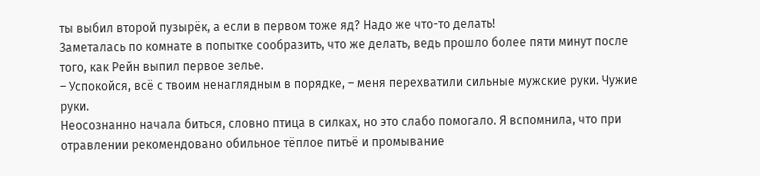ты выбил второй пузырёк, а если в первом тоже яд? Надо же что-то делать!
Заметалась по комнате в попытке сообразить, что же делать, ведь прошло более пяти минут после того, как Рейн выпил первое зелье.
– Успокойся, всё с твоим ненаглядным в порядке, – меня перехватили сильные мужские руки. Чужие руки.
Неосознанно начала биться, словно птица в силках, но это слабо помогало. Я вспомнила, что при отравлении рекомендовано обильное тёплое питьё и промывание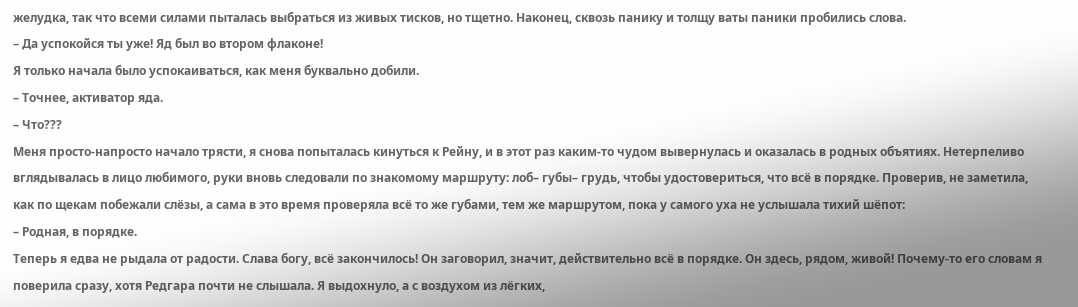желудка, так что всеми силами пыталась выбраться из живых тисков, но тщетно. Наконец, сквозь панику и толщу ваты паники пробились слова.
– Да успокойся ты уже! Яд был во втором флаконе!
Я только начала было успокаиваться, как меня буквально добили.
– Точнее, активатор яда.
– Что???
Меня просто-напросто начало трясти, я снова попыталась кинуться к Рейну, и в этот раз каким-то чудом вывернулась и оказалась в родных объятиях. Нетерпеливо вглядывалась в лицо любимого, руки вновь следовали по знакомому маршруту: лоб– губы– грудь, чтобы удостовериться, что всё в порядке. Проверив, не заметила, как по щекам побежали слёзы, а сама в это время проверяла всё то же губами, тем же маршрутом, пока у самого уха не услышала тихий шёпот:
– Родная, в порядке.
Теперь я едва не рыдала от радости. Слава богу, всё закончилось! Он заговорил, значит, действительно всё в порядке. Он здесь, рядом, живой! Почему-то его словам я поверила сразу, хотя Редгара почти не слышала. Я выдохнуло, а с воздухом из лёгких,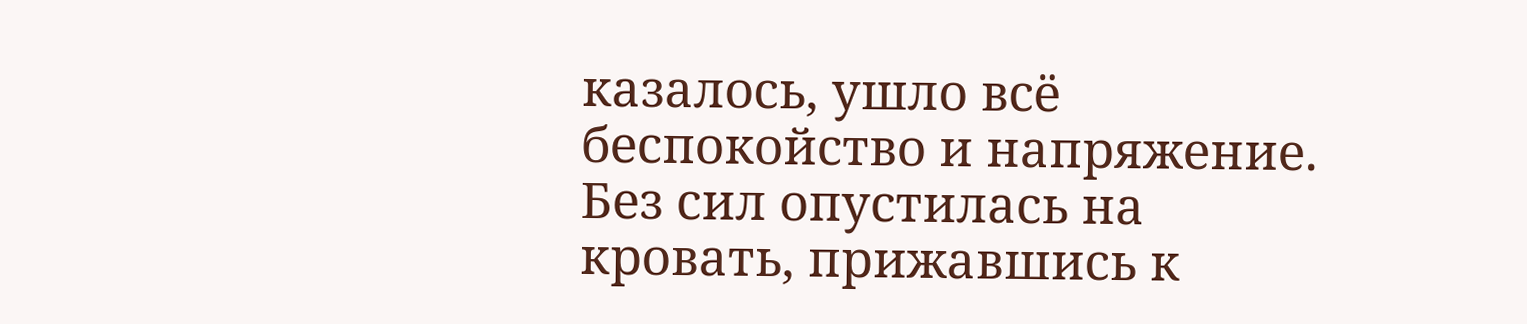казалось, ушло всё беспокойство и напряжение. Без сил опустилась на кровать, прижавшись к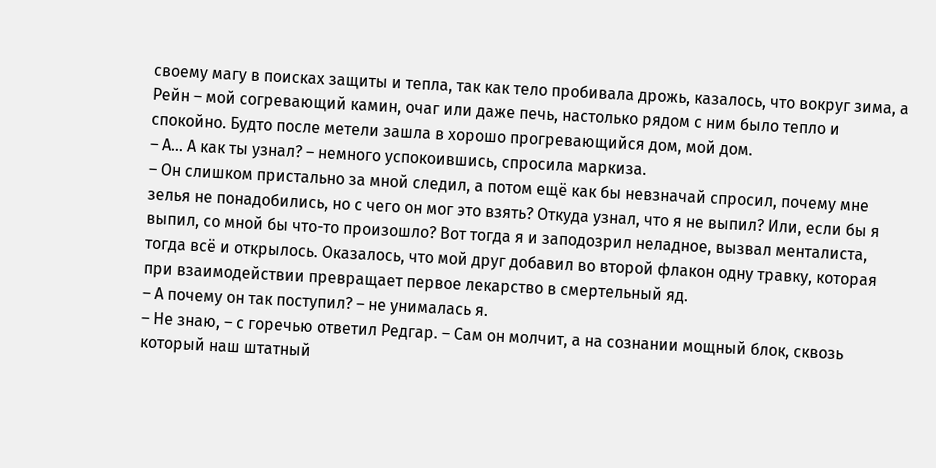своему магу в поисках защиты и тепла, так как тело пробивала дрожь, казалось, что вокруг зима, а Рейн – мой согревающий камин, очаг или даже печь, настолько рядом с ним было тепло и спокойно. Будто после метели зашла в хорошо прогревающийся дом, мой дом.
– А… А как ты узнал? – немного успокоившись, спросила маркиза.
– Он слишком пристально за мной следил, а потом ещё как бы невзначай спросил, почему мне зелья не понадобились, но с чего он мог это взять? Откуда узнал, что я не выпил? Или, если бы я выпил, со мной бы что-то произошло? Вот тогда я и заподозрил неладное, вызвал менталиста, тогда всё и открылось. Оказалось, что мой друг добавил во второй флакон одну травку, которая при взаимодействии превращает первое лекарство в смертельный яд.
– А почему он так поступил? – не унималась я.
– Не знаю, – с горечью ответил Редгар. – Сам он молчит, а на сознании мощный блок, сквозь который наш штатный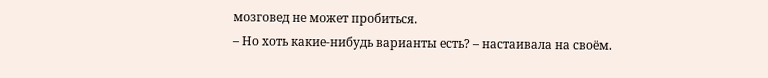мозговед не может пробиться.
– Но хоть какие-нибудь варианты есть? – настаивала на своём.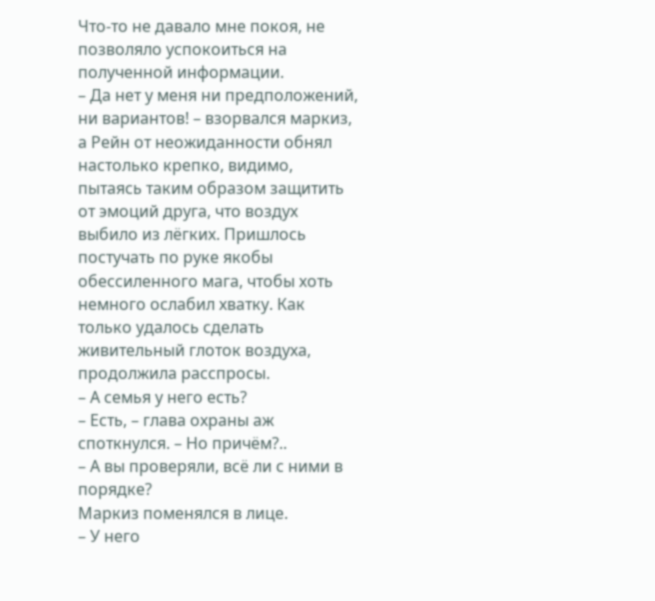Что-то не давало мне покоя, не позволяло успокоиться на полученной информации.
– Да нет у меня ни предположений, ни вариантов! – взорвался маркиз, а Рейн от неожиданности обнял настолько крепко, видимо, пытаясь таким образом защитить от эмоций друга, что воздух выбило из лёгких. Пришлось постучать по руке якобы обессиленного мага, чтобы хоть немного ослабил хватку. Как только удалось сделать живительный глоток воздуха, продолжила расспросы.
– А семья у него есть?
– Есть, – глава охраны аж споткнулся. – Но причём?..
– А вы проверяли, всё ли с ними в порядке?
Маркиз поменялся в лице.
– У него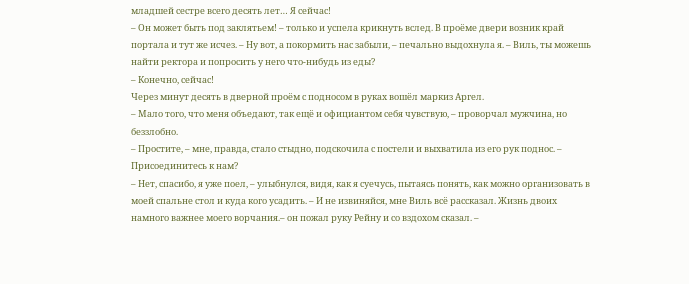младшей сестре всего десять лет… Я сейчас!
– Он может быть под заклятьем! – только и успела крикнуть вслед. В проёме двери возник край портала и тут же исчез. – Ну вот, а покормить нас забыли, – печально выдохнула я. – Виль, ты можешь найти ректора и попросить у него что-нибудь из еды?
– Конечно, сейчас!
Через минут десять в дверной проём с подносом в руках вошёл маркиз Аргел.
– Мало того, что меня объедают, так ещё и официантом себя чувствую, – проворчал мужчина, но беззлобно.
– Простите, – мне, правда, стало стыдно, подскочила с постели и выхватила из его рук поднос. – Присоединитесь к нам?
– Нет, спасибо, я уже поел, – улыбнулся, видя, как я суечусь, пытаясь понять, как можно организовать в моей спальне стол и куда кого усадить. – И не извиняйся, мне Виль всё рассказал. Жизнь двоих намного важнее моего ворчания.– он пожал руку Рейну и со вздохом сказал. –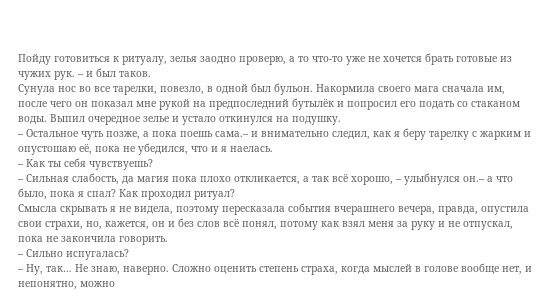Пойду готовиться к ритуалу, зелья заодно проверю, а то что-то уже не хочется брать готовые из чужих рук. – и был таков.
Сунула нос во все тарелки, повезло, в одной был бульон. Накормила своего мага сначала им, после чего он показал мне рукой на предпоследний бутылёк и попросил его подать со стаканом воды. Выпил очередное зелье и устало откинулся на подушку.
– Остальное чуть позже, а пока поешь сама.– и внимательно следил, как я беру тарелку с жарким и опустошаю её, пока не убедился, что и я наелась.
– Как ты себя чувствуешь?
– Сильная слабость, да магия пока плохо откликается, а так всё хорошо, – улыбнулся он.– а что было, пока я спал? Как проходил ритуал?
Смысла скрывать я не видела, поэтому пересказала события вчерашнего вечера, правда, опустила свои страхи, но, кажется, он и без слов всё понял, потому как взял меня за руку и не отпускал, пока не закончила говорить.
– Сильно испугалась?
– Ну, так… Не знаю, наверно. Сложно оценить степень страха, когда мыслей в голове вообще нет, и непонятно, можно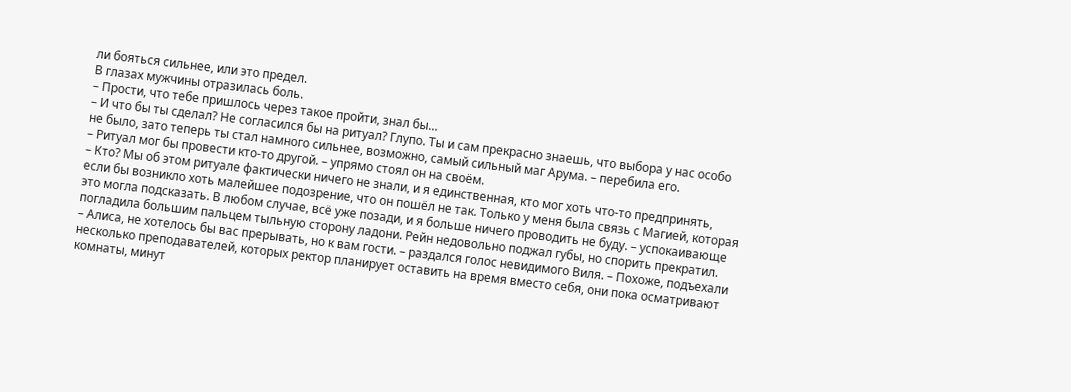ли бояться сильнее, или это предел.
В глазах мужчины отразилась боль.
– Прости, что тебе пришлось через такое пройти, знал бы…
– И что бы ты сделал? Не согласился бы на ритуал? Глупо. Ты и сам прекрасно знаешь, что выбора у нас особо не было, зато теперь ты стал намного сильнее, возможно, самый сильный маг Арума. – перебила его.
– Ритуал мог бы провести кто-то другой. – упрямо стоял он на своём.
– Кто? Мы об этом ритуале фактически ничего не знали, и я единственная, кто мог хоть что-то предпринять, если бы возникло хоть малейшее подозрение, что он пошёл не так. Только у меня была связь с Магией, которая это могла подсказать. В любом случае, всё уже позади, и я больше ничего проводить не буду. – успокаивающе погладила большим пальцем тыльную сторону ладони. Рейн недовольно поджал губы, но спорить прекратил.
– Алиса, не хотелось бы вас прерывать, но к вам гости. – раздался голос невидимого Виля. – Похоже, подъехали несколько преподавателей, которых ректор планирует оставить на время вместо себя, они пока осматривают комнаты, минут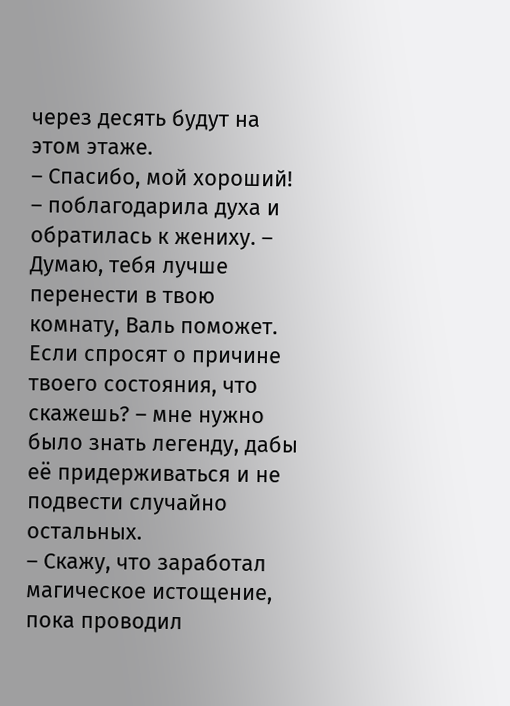через десять будут на этом этаже.
– Спасибо, мой хороший! – поблагодарила духа и обратилась к жениху. – Думаю, тебя лучше перенести в твою комнату, Валь поможет. Если спросят о причине твоего состояния, что скажешь? – мне нужно было знать легенду, дабы её придерживаться и не подвести случайно остальных.
– Скажу, что заработал магическое истощение, пока проводил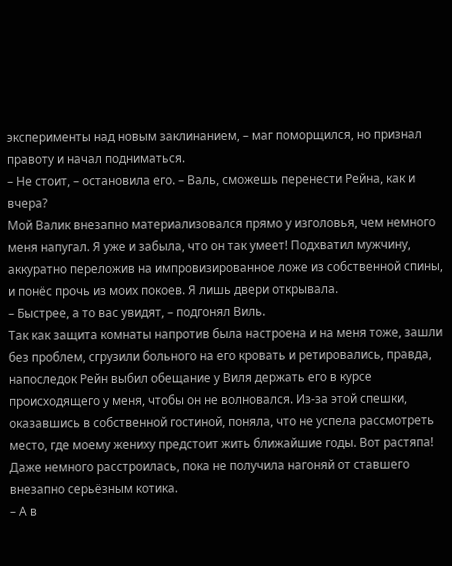эксперименты над новым заклинанием, – маг поморщился, но признал правоту и начал подниматься.
– Не стоит, – остановила его. – Валь, сможешь перенести Рейна, как и вчера?
Мой Валик внезапно материализовался прямо у изголовья, чем немного меня напугал. Я уже и забыла, что он так умеет! Подхватил мужчину, аккуратно переложив на импровизированное ложе из собственной спины, и понёс прочь из моих покоев. Я лишь двери открывала.
– Быстрее, а то вас увидят, – подгонял Виль.
Так как защита комнаты напротив была настроена и на меня тоже, зашли без проблем, сгрузили больного на его кровать и ретировались, правда, напоследок Рейн выбил обещание у Виля держать его в курсе происходящего у меня, чтобы он не волновался. Из-за этой спешки, оказавшись в собственной гостиной, поняла, что не успела рассмотреть место, где моему жениху предстоит жить ближайшие годы. Вот растяпа! Даже немного расстроилась, пока не получила нагоняй от ставшего внезапно серьёзным котика.
– А в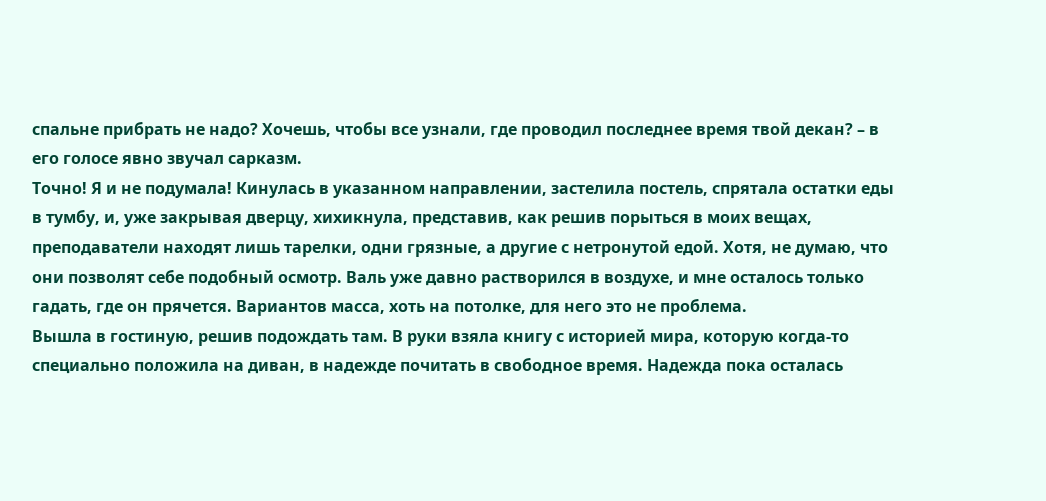спальне прибрать не надо? Хочешь, чтобы все узнали, где проводил последнее время твой декан? – в его голосе явно звучал сарказм.
Точно! Я и не подумала! Кинулась в указанном направлении, застелила постель, спрятала остатки еды в тумбу, и, уже закрывая дверцу, хихикнула, представив, как решив порыться в моих вещах, преподаватели находят лишь тарелки, одни грязные, а другие с нетронутой едой. Хотя, не думаю, что они позволят себе подобный осмотр. Валь уже давно растворился в воздухе, и мне осталось только гадать, где он прячется. Вариантов масса, хоть на потолке, для него это не проблема.
Вышла в гостиную, решив подождать там. В руки взяла книгу с историей мира, которую когда-то специально положила на диван, в надежде почитать в свободное время. Надежда пока осталась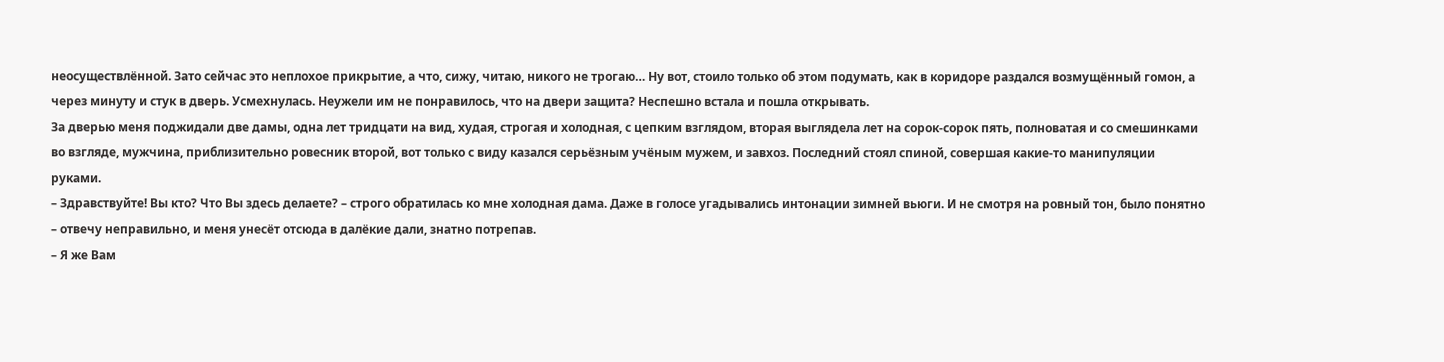неосуществлённой. Зато сейчас это неплохое прикрытие, а что, сижу, читаю, никого не трогаю… Ну вот, стоило только об этом подумать, как в коридоре раздался возмущённый гомон, а через минуту и стук в дверь. Усмехнулась. Неужели им не понравилось, что на двери защита? Неспешно встала и пошла открывать.
За дверью меня поджидали две дамы, одна лет тридцати на вид, худая, строгая и холодная, с цепким взглядом, вторая выглядела лет на сорок-сорок пять, полноватая и со смешинками во взгляде, мужчина, приблизительно ровесник второй, вот только с виду казался серьёзным учёным мужем, и завхоз. Последний стоял спиной, совершая какие-то манипуляции руками.
– Здравствуйте! Вы кто? Что Вы здесь делаете? – строго обратилась ко мне холодная дама. Даже в голосе угадывались интонации зимней вьюги. И не смотря на ровный тон, было понятно – отвечу неправильно, и меня унесёт отсюда в далёкие дали, знатно потрепав.
– Я же Вам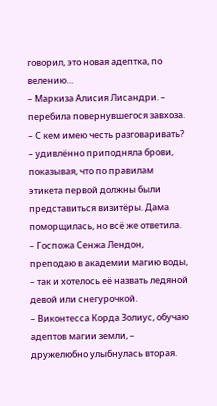говорил, это новая адептка, по велению…
– Маркиза Алисия Лисандри. – перебила повернувшегося завхоза. – С кем имею честь разговаривать? – удивлённо приподняла брови, показывая, что по правилам этикета первой должны были представиться визитёры. Дама поморщилась, но всё же ответила.
– Госпожа Сенжа Лендон, преподаю в академии магию воды, – так и хотелось её назвать ледяной девой или снегурочкой.
– Виконтесса Корда Золиус, обучаю адептов магии земли, – дружелюбно улыбнулась вторая.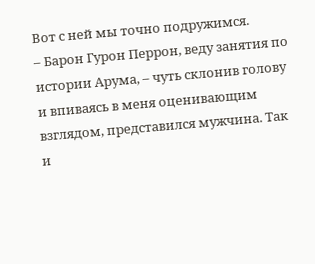Вот с ней мы точно подружимся.
– Барон Гурон Перрон, веду занятия по истории Арума, – чуть склонив голову и впиваясь в меня оценивающим взглядом, представился мужчина. Так и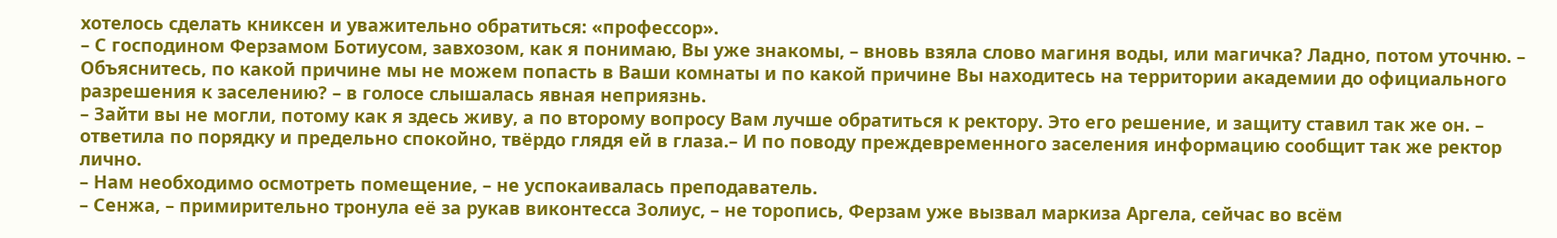хотелось сделать книксен и уважительно обратиться: «профессор».
– С господином Ферзамом Ботиусом, завхозом, как я понимаю, Вы уже знакомы, – вновь взяла слово магиня воды, или магичка? Ладно, потом уточню. – Объяснитесь, по какой причине мы не можем попасть в Ваши комнаты и по какой причине Вы находитесь на территории академии до официального разрешения к заселению? – в голосе слышалась явная неприязнь.
– Зайти вы не могли, потому как я здесь живу, а по второму вопросу Вам лучше обратиться к ректору. Это его решение, и защиту ставил так же он. – ответила по порядку и предельно спокойно, твёрдо глядя ей в глаза.– И по поводу преждевременного заселения информацию сообщит так же ректор лично.
– Нам необходимо осмотреть помещение, – не успокаивалась преподаватель.
– Сенжа, – примирительно тронула её за рукав виконтесса Золиус, – не торопись, Ферзам уже вызвал маркиза Аргела, сейчас во всём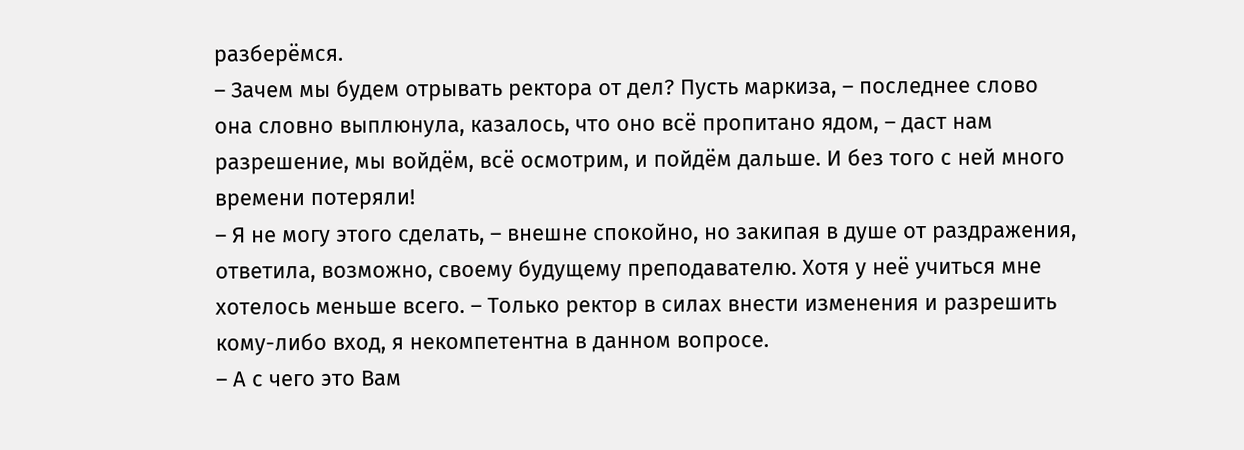разберёмся.
– Зачем мы будем отрывать ректора от дел? Пусть маркиза, – последнее слово она словно выплюнула, казалось, что оно всё пропитано ядом, – даст нам разрешение, мы войдём, всё осмотрим, и пойдём дальше. И без того с ней много времени потеряли!
– Я не могу этого сделать, – внешне спокойно, но закипая в душе от раздражения, ответила, возможно, своему будущему преподавателю. Хотя у неё учиться мне хотелось меньше всего. – Только ректор в силах внести изменения и разрешить кому-либо вход, я некомпетентна в данном вопросе.
– А с чего это Вам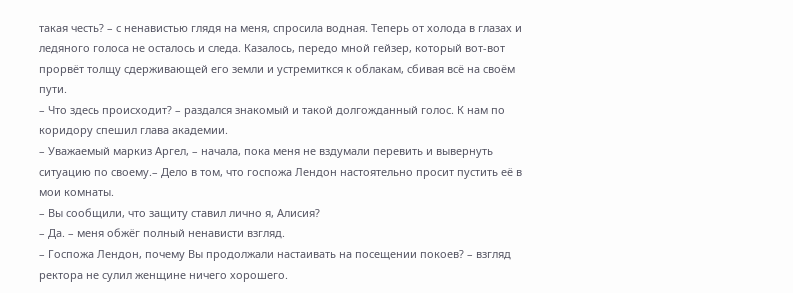такая честь? – с ненавистью глядя на меня, спросила водная. Теперь от холода в глазах и ледяного голоса не осталось и следа. Казалось, передо мной гейзер, который вот-вот прорвёт толщу сдерживающей его земли и устремиткся к облакам, сбивая всё на своём пути.
– Что здесь происходит? – раздался знакомый и такой долгожданный голос. К нам по коридору спешил глава академии.
– Уважаемый маркиз Аргел, – начала, пока меня не вздумали перевить и вывернуть ситуацию по своему.– Дело в том, что госпожа Лендон настоятельно просит пустить её в мои комнаты.
– Вы сообщили, что защиту ставил лично я, Алисия?
– Да. – меня обжёг полный ненависти взгляд.
– Госпожа Лендон, почему Вы продолжали настаивать на посещении покоев? – взгляд ректора не сулил женщине ничего хорошего.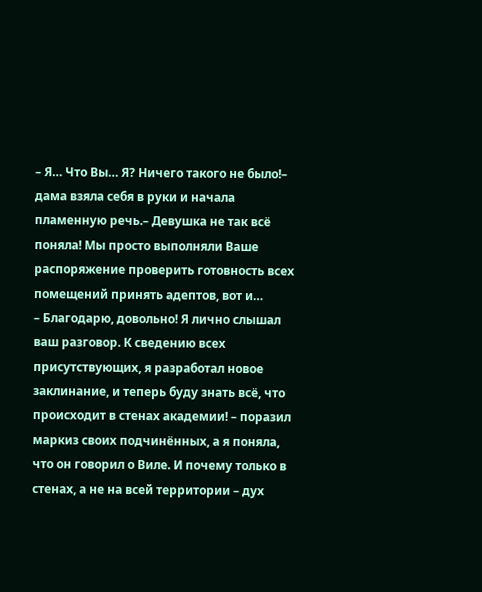– Я… Что Вы… Я? Ничего такого не было!– дама взяла себя в руки и начала пламенную речь.– Девушка не так всё поняла! Мы просто выполняли Ваше распоряжение проверить готовность всех помещений принять адептов, вот и…
– Благодарю, довольно! Я лично слышал ваш разговор. К сведению всех присутствующих, я разработал новое заклинание, и теперь буду знать всё, что происходит в стенах академии! – поразил маркиз своих подчинённых, а я поняла, что он говорил о Виле. И почему только в стенах, а не на всей территории – дух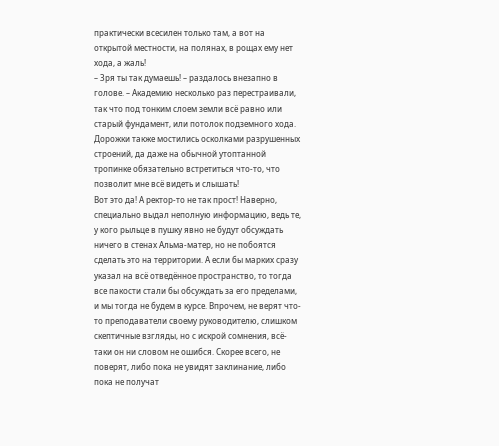практически всесилен только там, а вот на открытой местности, на полянах, в рощах ему нет хода, а жаль!
– Зря ты так думаешь! – раздалось внезапно в голове. – Академию несколько раз перестраивали, так что под тонким слоем земли всё равно или старый фундамент, или потолок подземного хода. Дорожки также мостились осколками разрушенных строений, да даже на обычной утоптанной тропинке обязательно встретиться что-то, что позволит мне всё видеть и слышать!
Вот это да! А ректор-то не так прост! Наверно, специально выдал неполную информацию, ведь те, у кого рыльце в пушку явно не будут обсуждать ничего в стенах Альма-матер, но не побоятся сделать это на территории. А если бы марких сразу указал на всё отведённое пространство, то тогда все пакости стали бы обсуждать за его пределами, и мы тогда не будем в курсе. Впрочем, не верят что-то преподаватели своему руководителю, слишком скептичные взгляды, но с искрой сомнения, всё-таки он ни словом не ошибся. Скорее всего, не поверят, либо пока не увидят заклинание, либо пока не получат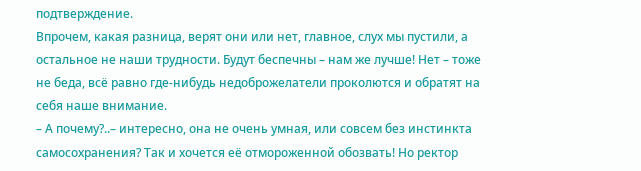подтверждение.
Впрочем, какая разница, верят они или нет, главное, слух мы пустили, а остальное не наши трудности. Будут беспечны – нам же лучше! Нет – тоже не беда, всё равно где-нибудь недоброжелатели проколются и обратят на себя наше внимание.
– А почему?..– интересно, она не очень умная, или совсем без инстинкта самосохранения? Так и хочется её отмороженной обозвать! Но ректор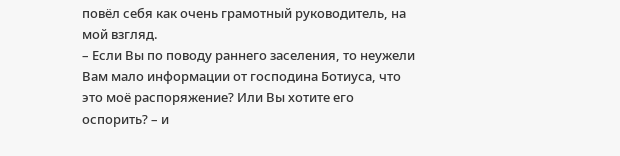повёл себя как очень грамотный руководитель, на мой взгляд.
– Если Вы по поводу раннего заселения, то неужели Вам мало информации от господина Ботиуса, что это моё распоряжение? Или Вы хотите его оспорить? – и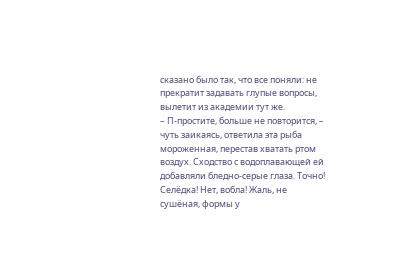сказано было так, что все поняли: не прекратит задавать глупые вопросы, вылетит из академии тут же.
– П-простите, больше не повторится, – чуть заикаясь, ответила эта рыба мороженная, перестав хватать ртом воздух. Сходство с водоплавающей ей добавляли бледно-серые глаза. Точно! Селёдка! Нет, вобла! Жаль, не сушёная, формы у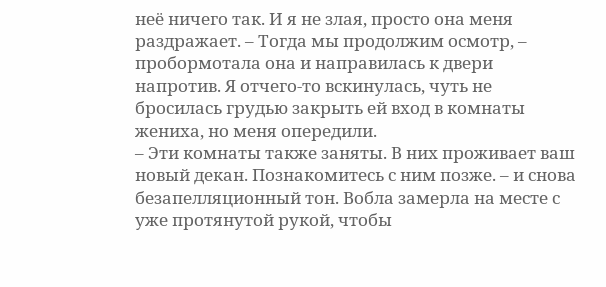неё ничего так. И я не злая, просто она меня раздражает. – Тогда мы продолжим осмотр, – пробормотала она и направилась к двери напротив. Я отчего-то вскинулась, чуть не бросилась грудью закрыть ей вход в комнаты жениха, но меня опередили.
– Эти комнаты также заняты. В них проживает ваш новый декан. Познакомитесь с ним позже. – и снова безапелляционный тон. Вобла замерла на месте с уже протянутой рукой, чтобы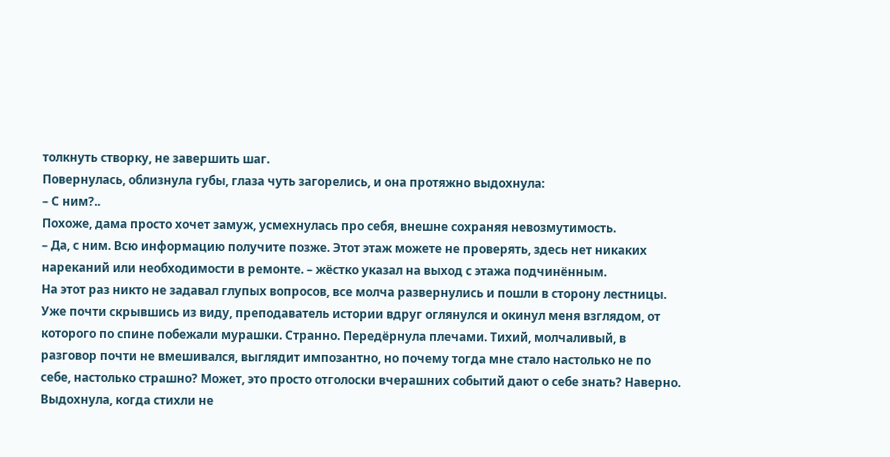толкнуть створку, не завершить шаг.
Повернулась, облизнула губы, глаза чуть загорелись, и она протяжно выдохнула:
– С ним?..
Похоже, дама просто хочет замуж, усмехнулась про себя, внешне сохраняя невозмутимость.
– Да, с ним. Всю информацию получите позже. Этот этаж можете не проверять, здесь нет никаких нареканий или необходимости в ремонте. – жёстко указал на выход с этажа подчинённым.
На этот раз никто не задавал глупых вопросов, все молча развернулись и пошли в сторону лестницы. Уже почти скрывшись из виду, преподаватель истории вдруг оглянулся и окинул меня взглядом, от которого по спине побежали мурашки. Странно. Передёрнула плечами. Тихий, молчаливый, в разговор почти не вмешивался, выглядит импозантно, но почему тогда мне стало настолько не по себе, настолько страшно? Может, это просто отголоски вчерашних событий дают о себе знать? Наверно. Выдохнула, когда стихли не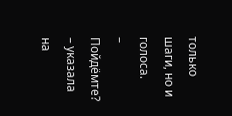только шаги, но и голоса.
– Пойдёмте? – указала на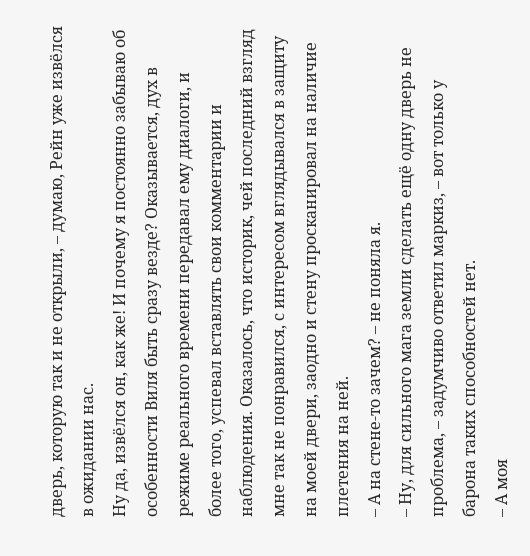дверь, которую так и не открыли, – думаю, Рейн уже извёлся в ожидании нас.
Ну да, извёлся он, как же! И почему я постоянно забываю об особенности Виля быть сразу везде? Оказывается, дух в режиме реального времени передавал ему диалоги, и более того, успевал вставлять свои комментарии и наблюдения. Оказалось, что историк, чей последний взгляд мне так не понравился, с интересом вглядывался в защиту на моей двери, заодно и стену просканировал на наличие плетения на ней.
– А на стене-то зачем? – не поняла я.
– Ну, для сильного мага земли сделать ещё одну дверь не проблема, – задумчиво ответил маркиз, – вот только у барона таких способностей нет.
– А моя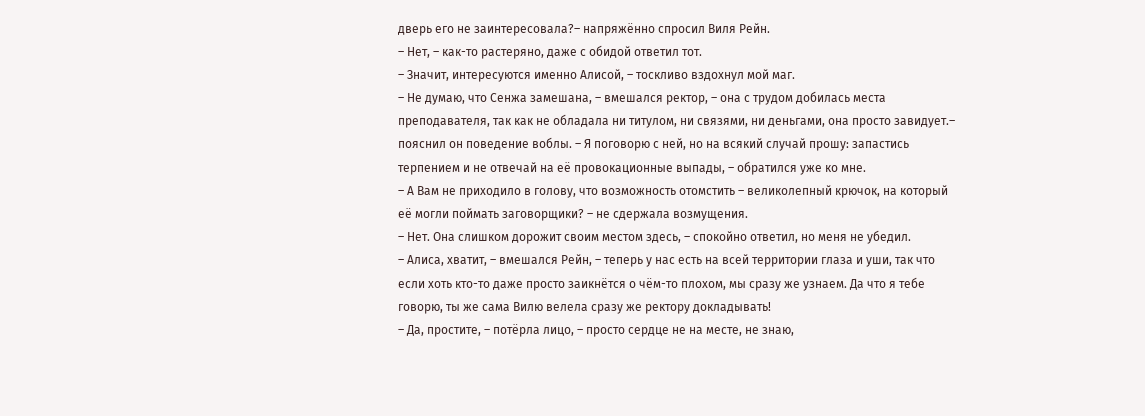дверь его не заинтересовала?– напряжённо спросил Виля Рейн.
– Нет, – как-то растеряно, даже с обидой ответил тот.
– Значит, интересуются именно Алисой, – тоскливо вздохнул мой маг.
– Не думаю, что Сенжа замешана, – вмешался ректор, – она с трудом добилась места преподавателя, так как не обладала ни титулом, ни связями, ни деньгами, она просто завидует.– пояснил он поведение воблы. – Я поговорю с ней, но на всякий случай прошу: запастись терпением и не отвечай на её провокационные выпады, – обратился уже ко мне.
– А Вам не приходило в голову, что возможность отомстить – великолепный крючок, на который её могли поймать заговорщики? – не сдержала возмущения.
– Нет. Она слишком дорожит своим местом здесь, – спокойно ответил, но меня не убедил.
– Алиса, хватит, – вмешался Рейн, – теперь у нас есть на всей территории глаза и уши, так что если хоть кто-то даже просто заикнётся о чём-то плохом, мы сразу же узнаем. Да что я тебе говорю, ты же сама Вилю велела сразу же ректору докладывать!
– Да, простите, – потёрла лицо, – просто сердце не на месте, не знаю,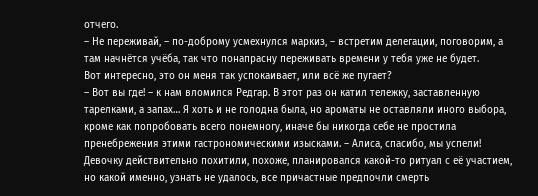отчего.
– Не переживай, – по-доброму усмехнулся маркиз, – встретим делегации, поговорим, а там начнётся учёба, так что понапрасну переживать времени у тебя уже не будет.
Вот интересно, это он меня так успокаивает, или всё же пугает?
– Вот вы где! – к нам вломился Редгар. В этот раз он катил тележку, заставленную тарелками, а запах… Я хоть и не голодна была, но ароматы не оставляли иного выбора, кроме как попробовать всего понемногу, иначе бы никогда себе не простила пренебрежения этими гастрономическими изысками. – Алиса, спасибо, мы успели! Девочку действительно похитили, похоже, планировался какой-то ритуал с её участием, но какой именно, узнать не удалось, все причастные предпочли смерть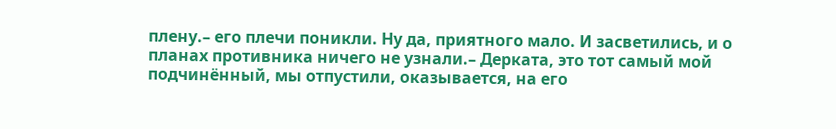плену.– его плечи поникли. Ну да, приятного мало. И засветились, и о планах противника ничего не узнали.– Дерката, это тот самый мой подчинённый, мы отпустили, оказывается, на его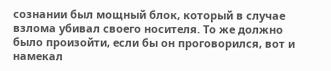сознании был мощный блок, который в случае взлома убивал своего носителя. То же должно было произойти, если бы он проговорился, вот и намекал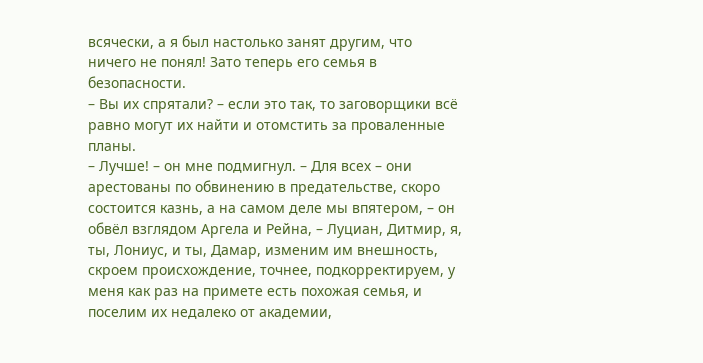всячески, а я был настолько занят другим, что ничего не понял! Зато теперь его семья в безопасности.
– Вы их спрятали? – если это так, то заговорщики всё равно могут их найти и отомстить за проваленные планы.
– Лучше! – он мне подмигнул. – Для всех – они арестованы по обвинению в предательстве, скоро состоится казнь, а на самом деле мы впятером, – он обвёл взглядом Аргела и Рейна, – Луциан, Дитмир, я, ты, Лониус, и ты, Дамар, изменим им внешность, скроем происхождение, точнее, подкорректируем, у меня как раз на примете есть похожая семья, и поселим их недалеко от академии,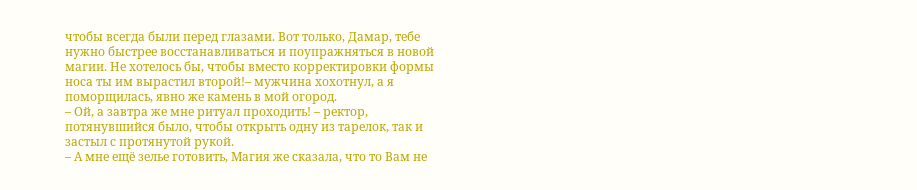чтобы всегда были перед глазами. Вот только, Дамар, тебе нужно быстрее восстанавливаться и поупражняться в новой магии. Не хотелось бы, чтобы вместо корректировки формы носа ты им вырастил второй!– мужчина хохотнул, а я поморщилась, явно же камень в мой огород.
– Ой, а завтра же мне ритуал проходить! – ректор, потянувшийся было, чтобы открыть одну из тарелок, так и застыл с протянутой рукой.
– А мне ещё зелье готовить, Магия же сказала, что то Вам не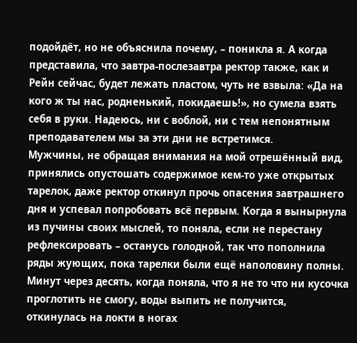подойдёт, но не объяснила почему, – поникла я. А когда представила, что завтра-послезавтра ректор также, как и Рейн сейчас, будет лежать пластом, чуть не взвыла: «Да на кого ж ты нас, родненький, покидаешь!», но сумела взять себя в руки. Надеюсь, ни с воблой, ни с тем непонятным преподавателем мы за эти дни не встретимся.
Мужчины, не обращая внимания на мой отрешённый вид, принялись опустошать содержимое кем-то уже открытых тарелок, даже ректор откинул прочь опасения завтрашнего дня и успевал попробовать всё первым. Когда я вынырнула из пучины своих мыслей, то поняла, если не перестану рефлексировать – останусь голодной, так что пополнила ряды жующих, пока тарелки были ещё наполовину полны.
Минут через десять, когда поняла, что я не то что ни кусочка проглотить не смогу, воды выпить не получится, откинулась на локти в ногах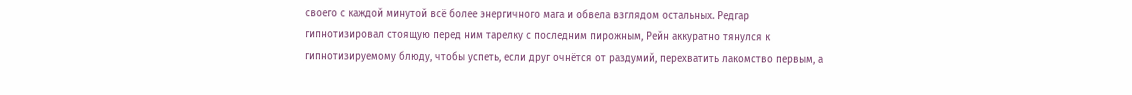своего с каждой минутой всё более энергичного мага и обвела взглядом остальных. Редгар гипнотизировал стоящую перед ним тарелку с последним пирожным, Рейн аккуратно тянулся к гипнотизируемому блюду, чтобы успеть, если друг очнётся от раздумий, перехватить лакомство первым, а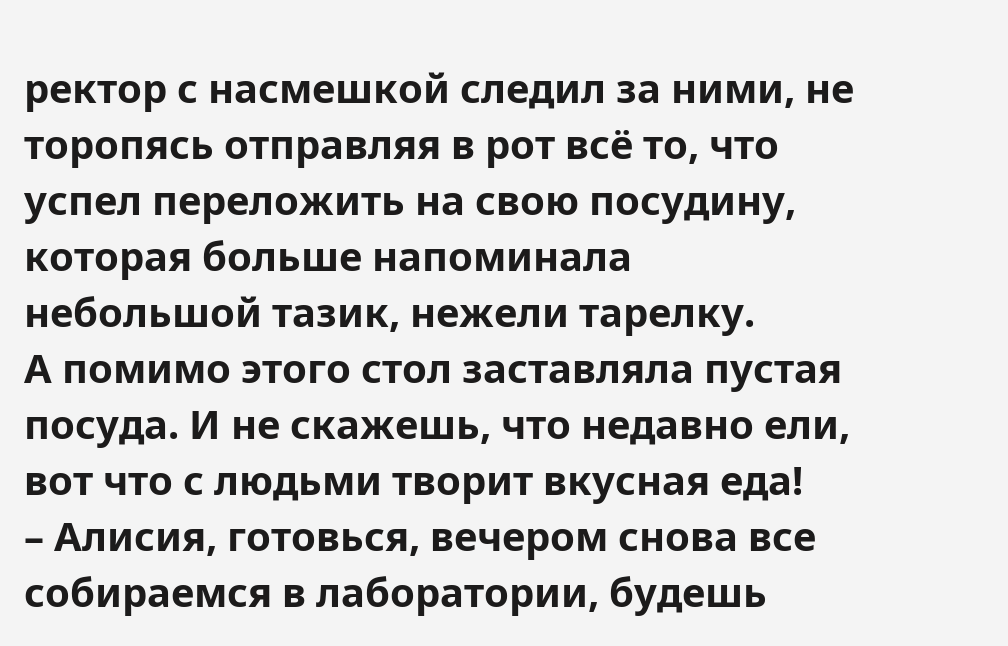ректор с насмешкой следил за ними, не торопясь отправляя в рот всё то, что успел переложить на свою посудину, которая больше напоминала небольшой тазик, нежели тарелку.
А помимо этого стол заставляла пустая посуда. И не скажешь, что недавно ели, вот что с людьми творит вкусная еда!
– Алисия, готовься, вечером снова все собираемся в лаборатории, будешь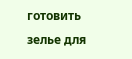готовить зелье для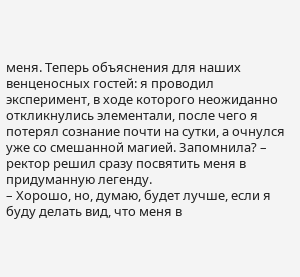меня. Теперь объяснения для наших венценосных гостей: я проводил эксперимент, в ходе которого неожиданно откликнулись элементали, после чего я потерял сознание почти на сутки, а очнулся уже со смешанной магией. Запомнила? – ректор решил сразу посвятить меня в придуманную легенду.
– Хорошо, но, думаю, будет лучше, если я буду делать вид, что меня в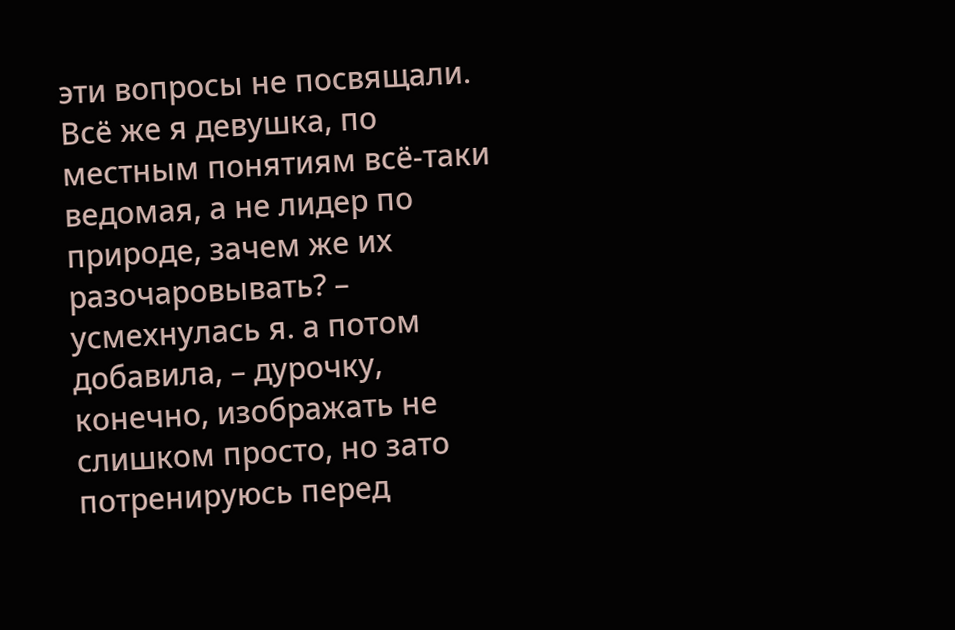эти вопросы не посвящали. Всё же я девушка, по местным понятиям всё-таки ведомая, а не лидер по природе, зачем же их разочаровывать? – усмехнулась я. а потом добавила, – дурочку, конечно, изображать не слишком просто, но зато потренируюсь перед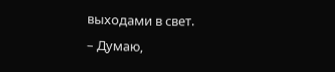выходами в свет.
– Думаю,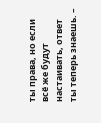ты права, но если всё же будут настаивать, ответ ты теперь знаешь. –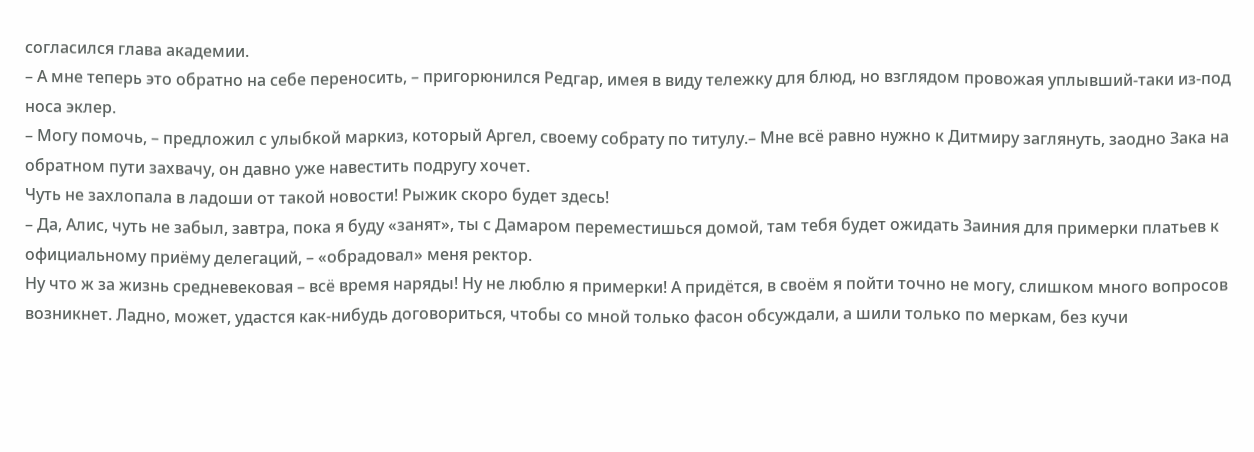согласился глава академии.
– А мне теперь это обратно на себе переносить, – пригорюнился Редгар, имея в виду тележку для блюд, но взглядом провожая уплывший-таки из-под носа эклер.
– Могу помочь, – предложил с улыбкой маркиз, который Аргел, своему собрату по титулу.– Мне всё равно нужно к Дитмиру заглянуть, заодно Зака на обратном пути захвачу, он давно уже навестить подругу хочет.
Чуть не захлопала в ладоши от такой новости! Рыжик скоро будет здесь!
– Да, Алис, чуть не забыл, завтра, пока я буду «занят», ты с Дамаром переместишься домой, там тебя будет ожидать Заиния для примерки платьев к официальному приёму делегаций, – «обрадовал» меня ректор.
Ну что ж за жизнь средневековая – всё время наряды! Ну не люблю я примерки! А придётся, в своём я пойти точно не могу, слишком много вопросов возникнет. Ладно, может, удастся как-нибудь договориться, чтобы со мной только фасон обсуждали, а шили только по меркам, без кучи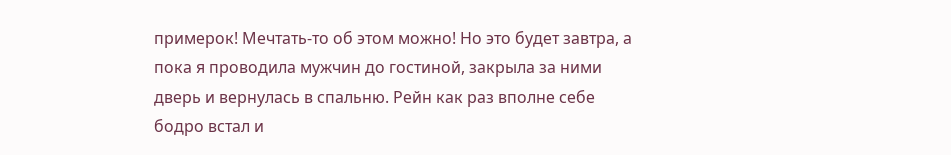примерок! Мечтать-то об этом можно! Но это будет завтра, а пока я проводила мужчин до гостиной, закрыла за ними дверь и вернулась в спальню. Рейн как раз вполне себе бодро встал и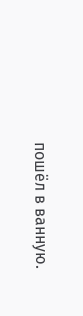пошёл в ванную.